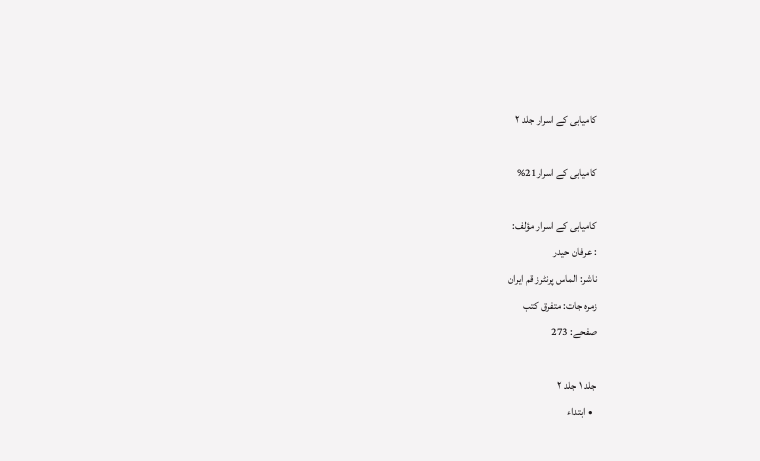کامیابی کے اسرار جلد ۲

کامیابی کے اسرار21%

کامیابی کے اسرار مؤلف:
: عرفان حیدر
ناشر: الماس پرنٹرز قم ایران
زمرہ جات: متفرق کتب
صفحے: 273

جلد ۱ جلد ۲
  • ابتداء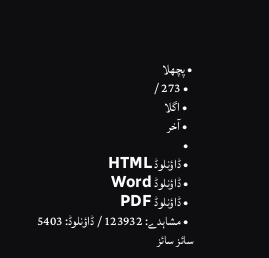• پچھلا
  • 273 /
  • اگلا
  • آخر
  •
  • ڈاؤنلوڈ HTML
  • ڈاؤنلوڈ Word
  • ڈاؤنلوڈ PDF
  • مشاہدے: 123932 / ڈاؤنلوڈ: 5403
سائز سائز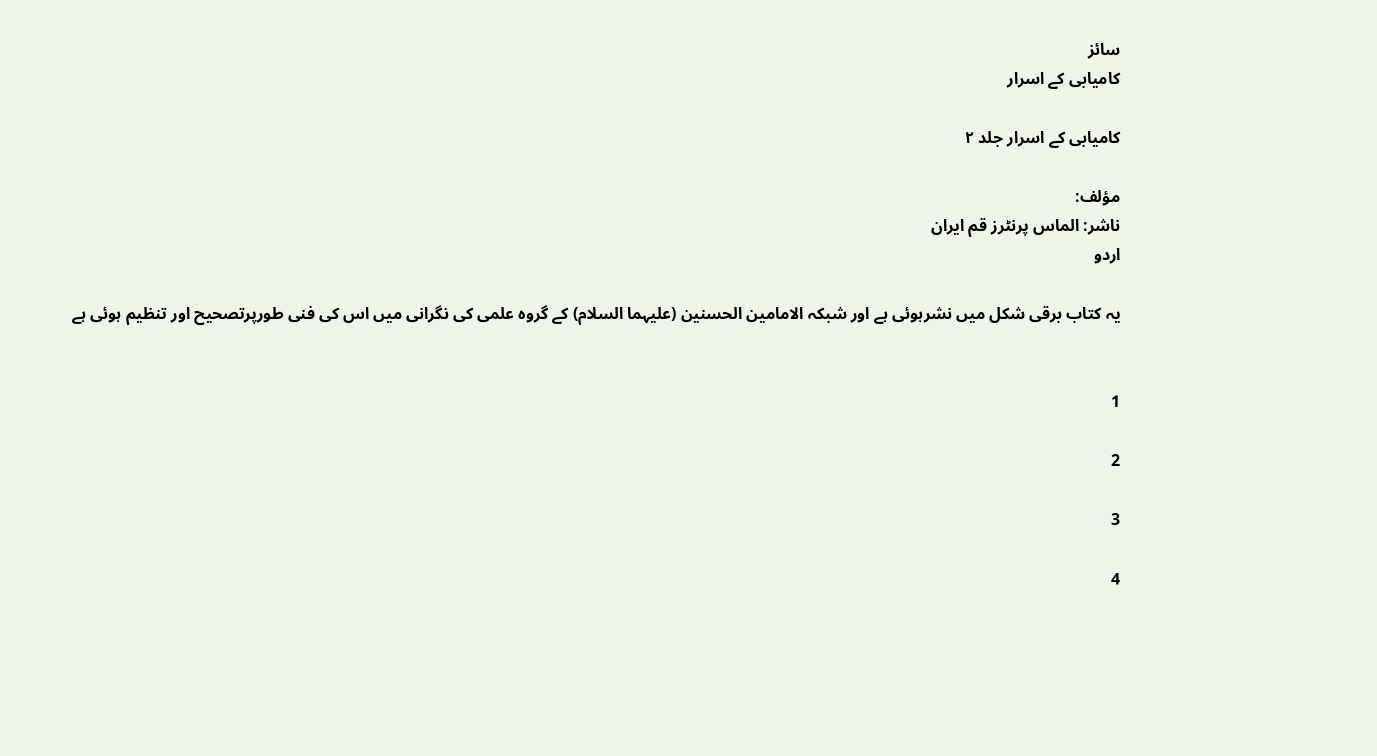سائز
کامیابی کے اسرار

کامیابی کے اسرار جلد ۲

مؤلف:
ناشر: الماس پرنٹرز قم ایران
اردو

یہ کتاب برقی شکل میں نشرہوئی ہے اور شبکہ الامامین الحسنین (علیہما السلام) کے گروہ علمی کی نگرانی میں اس کی فنی طورپرتصحیح اور تنظیم ہوئی ہے


1

2

3

4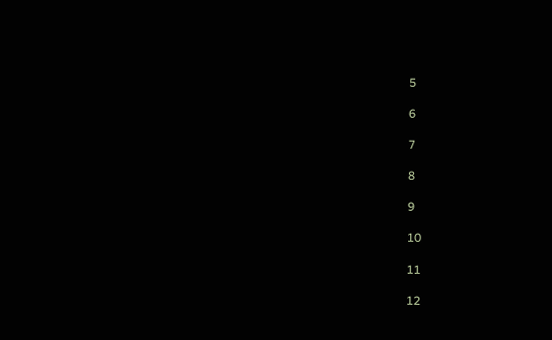5

6

7

8

9

10

11

12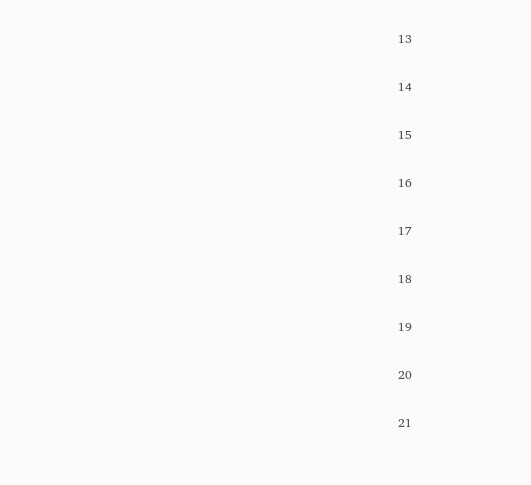13

14

15

16

17

18

19

20

21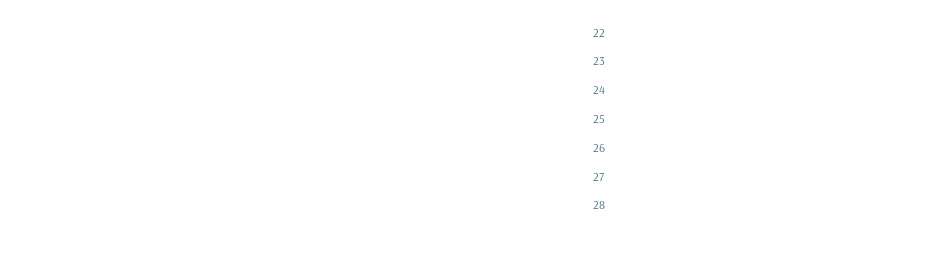22

23

24

25

26

27

28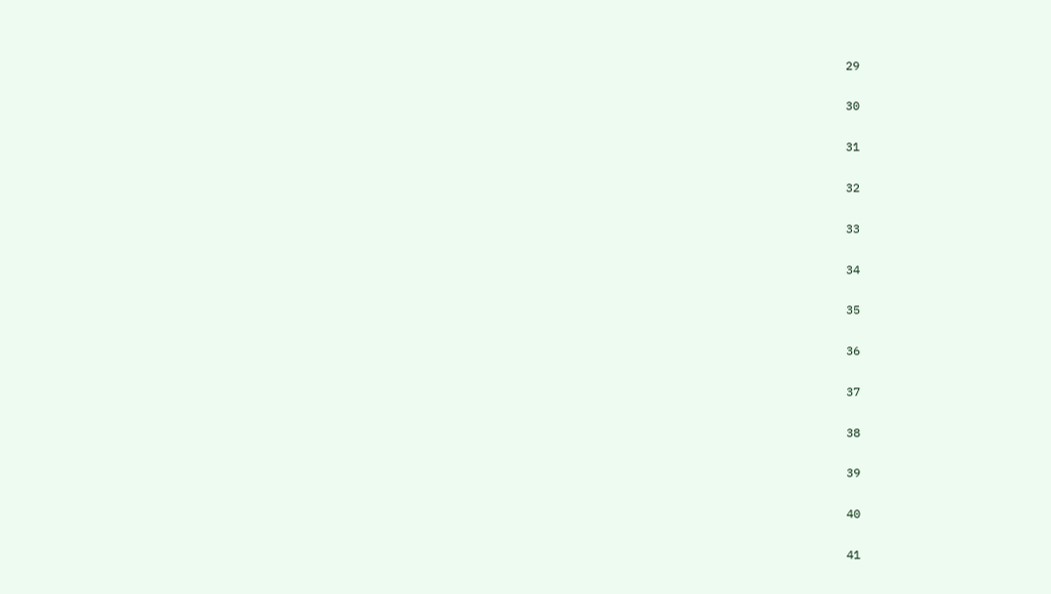29

30

31

32

33

34

35

36

37

38

39

40

41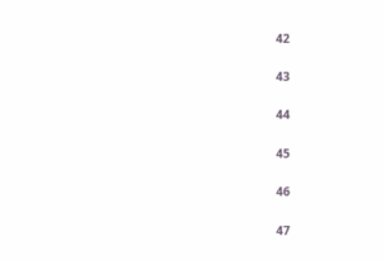42

43

44

45

46

47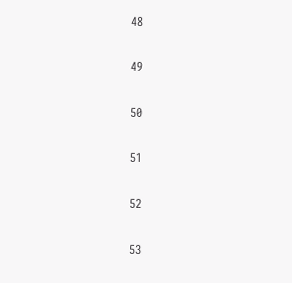48

49

50

51

52

53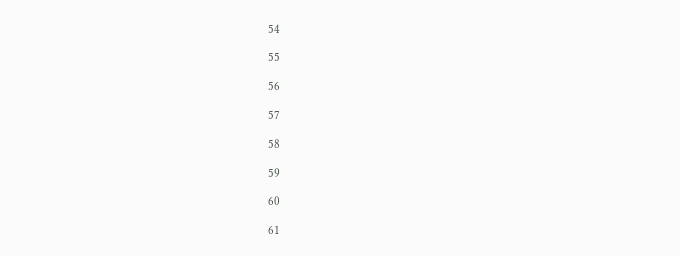54

55

56

57

58

59

60

61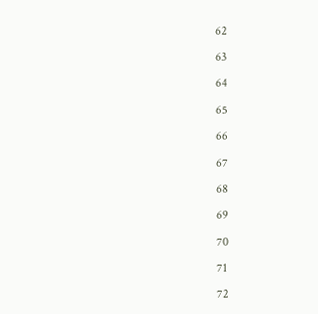62

63

64

65

66

67

68

69

70

71

72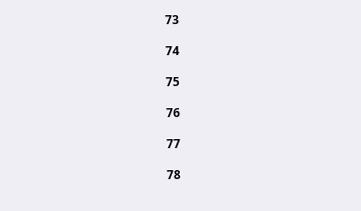73

74

75

76

77

78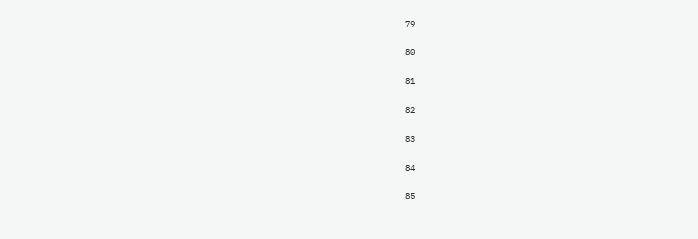79

80

81

82

83

84

85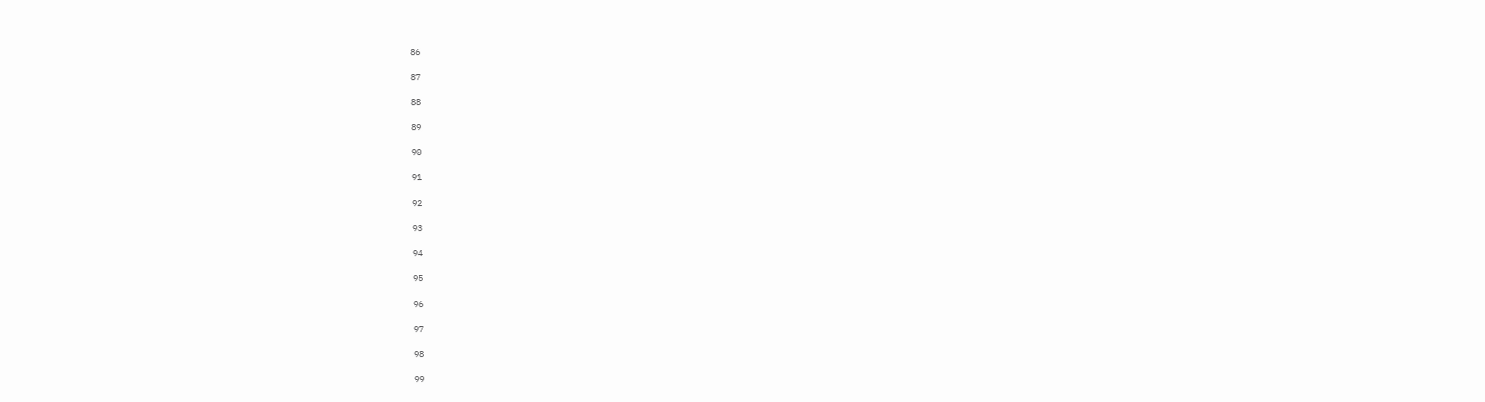86

87

88

89

90

91

92

93

94

95

96

97

98

99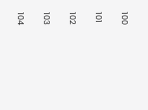100

101

102

103

104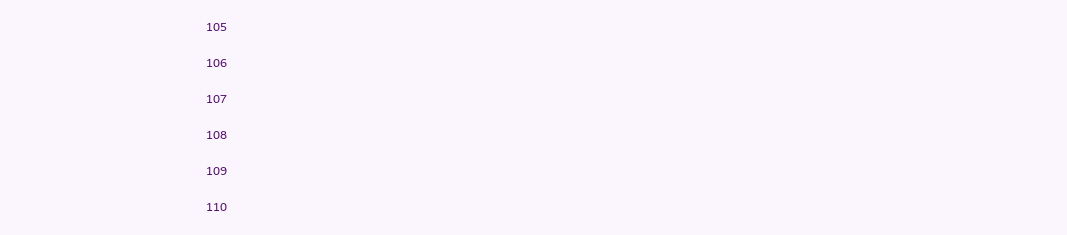105

106

107

108

109

110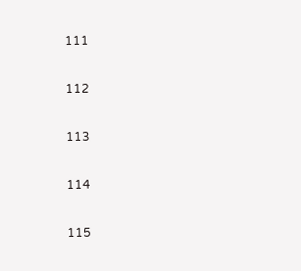111

112

113

114

115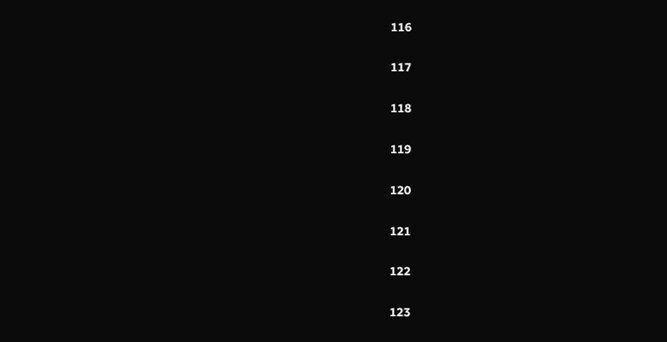116

117

118

119

120

121

122

123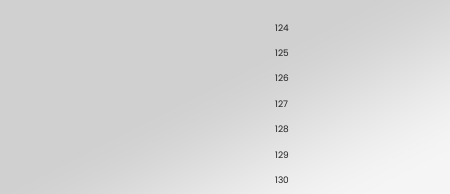124

125

126

127

128

129

130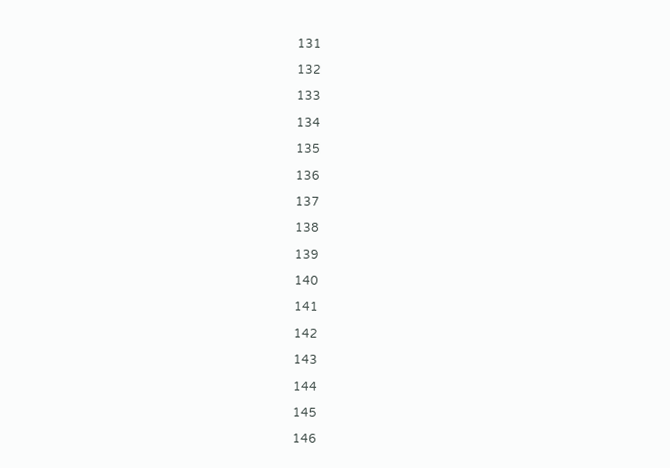131

132

133

134

135

136

137

138

139

140

141

142

143

144

145

146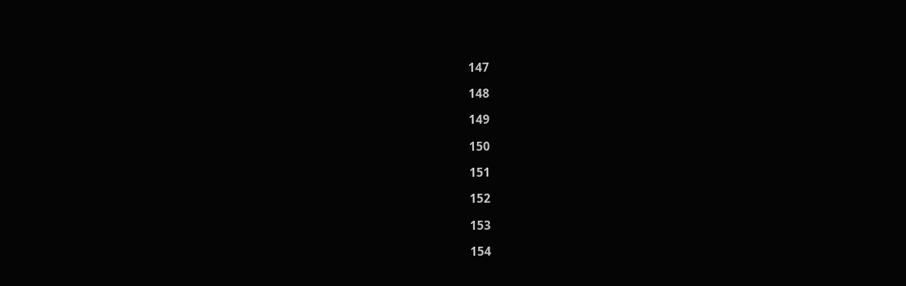147

148

149

150

151

152

153

154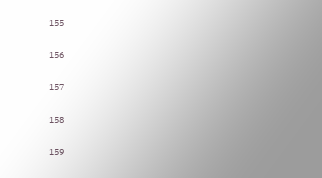155

156

157

158

159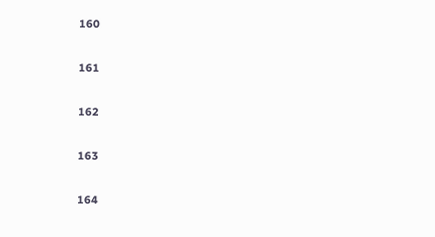160

161

162

163

164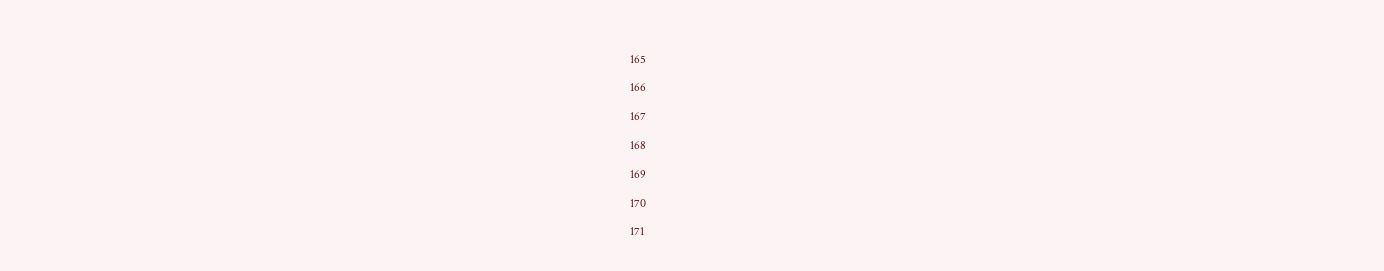165

166

167

168

169

170

171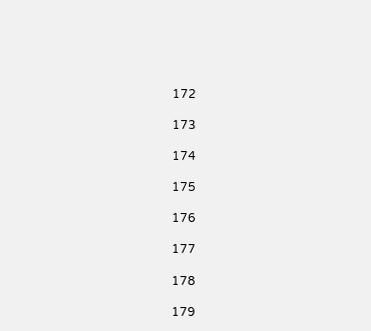172

173

174

175

176

177

178

179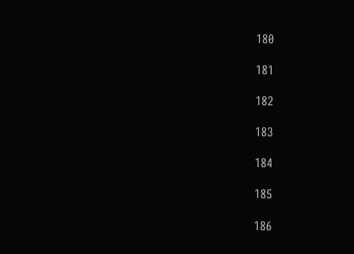180

181

182

183

184

185

186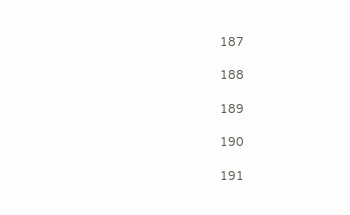187

188

189

190

191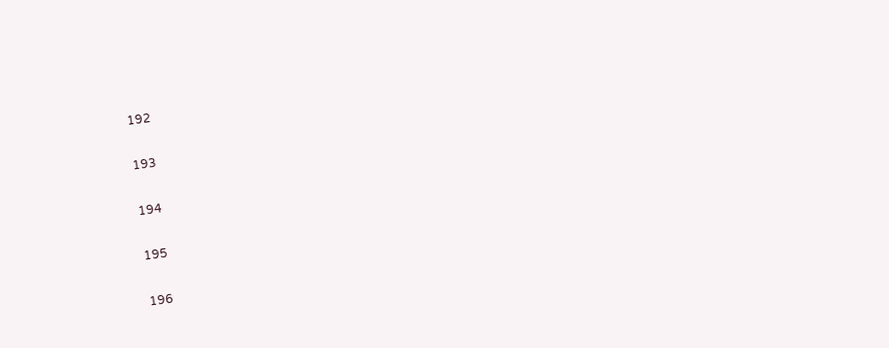192

193

194

195

196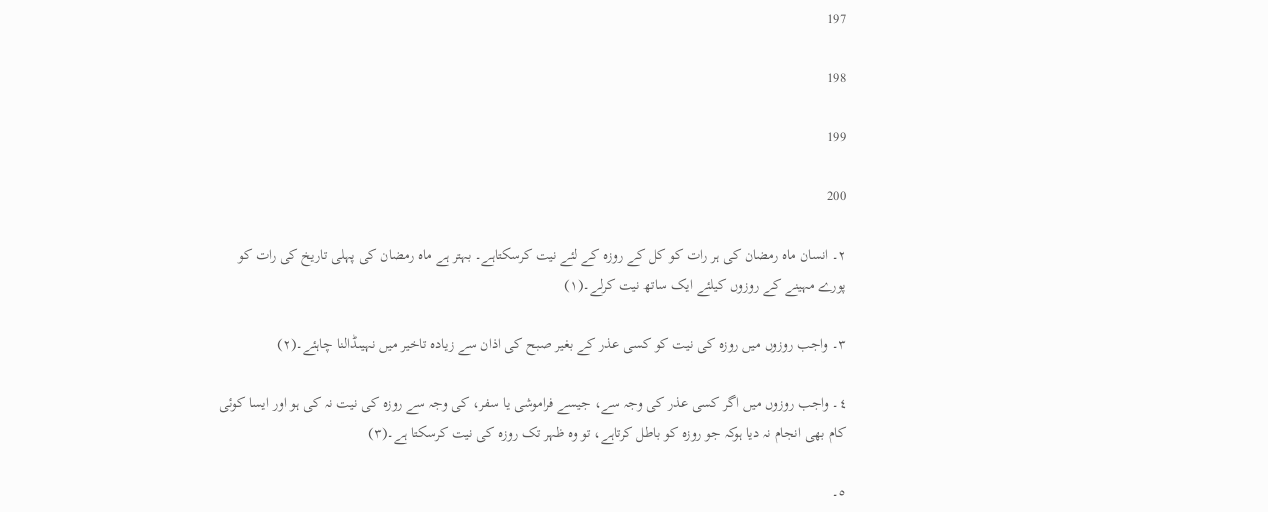197

198

199

200

٢۔ انسان ماہ رمضان کی ہر رات کو کل کے روزہ کے لئے نیت کرسکتاہے۔ بہتر ہے ماہ رمضان کی پہلی تاریخ کی رات کو پورے مہینے کے روزوں کیلئے ایک ساتھ نیت کرلے۔(١)

٣۔ واجب روزوں میں روزہ کی نیت کو کسی عذر کے بغیر صبح کی اذان سے زیادہ تاخیر میں نہیںڈالنا چاہئے۔(٢)

٤۔ واجب روزوں میں اگر کسی عذر کی وجہ سے، جیسے فراموشی یا سفر، کی وجہ سے روزہ کی نیت نہ کی ہو اور ایسا کوئی کام بھی انجام نہ دیا ہوکہ جو روزہ کو باطل کرتاہے، تو وہ ظہر تک روزہ کی نیت کرسکتا ہے۔(٣)

٥۔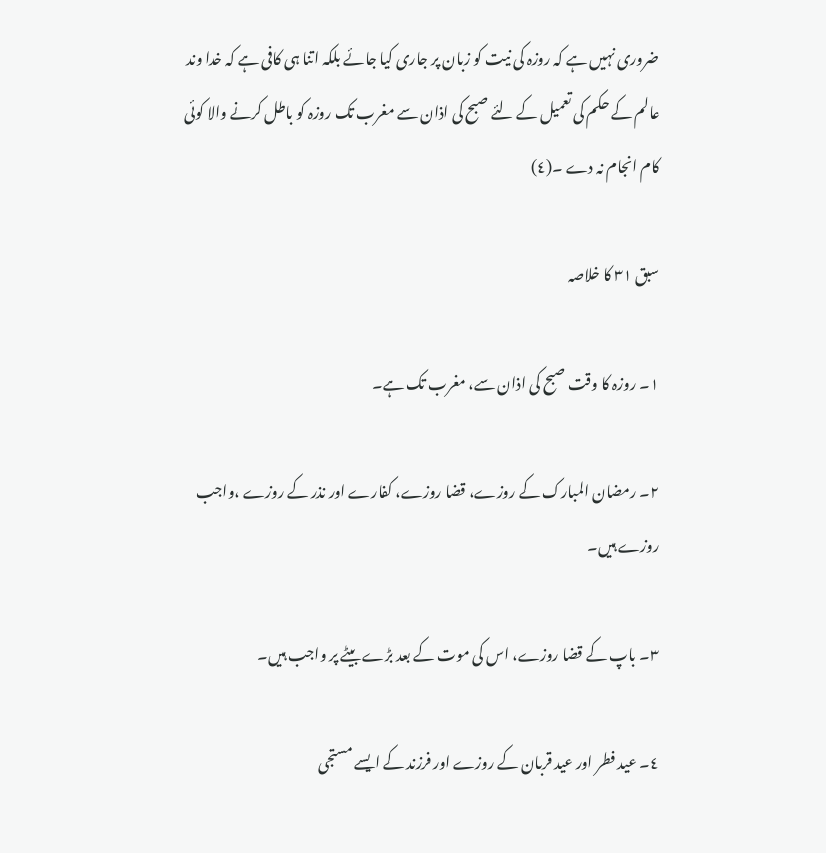ضروری نہیں ہے کہ روزہ کی نیت کو زبان پر جاری کیا جائے بلکہ اتنا ہی کافی ہے کہ خدا وند عالم کے حکم کی تعمیل کے لئے صبح کی اذان سے مغرب تک روزہ کو باطل کرنے والا کوئی کام انجام نہ دے ۔(٤)

سبق ٣١ کا خلاصہ

١۔ روزہ کا وقت صبح کی اذان سے، مغرب تک ہے۔

٢۔ رمضان المبارک کے روزے، قضا روزے، کفارے اور نذر کے روزے ،واجب روزے ہیں۔

٣۔ باپ کے قضا روزے، اس کی موت کے بعد بڑے بیٹے پر واجب ہیں۔

٤۔ عید فطر اور عید قربان کے روزے اور فرزند کے ایسے مستجی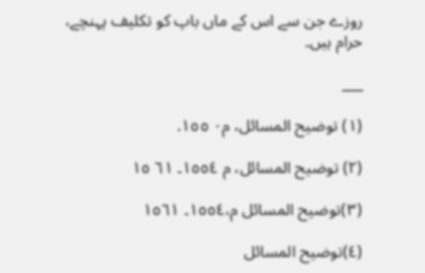روزے جن سے اس کے ماں باپ کو تکلیف پہنچے، حرام ہیں۔

___

(١) توضیح المسائل، م٠ ١٥٥.

(٢) توضیح المسائل، م ١٥٥٤۔ ٦١ ١٥

(٣)توضیح المسائل م،١٥٥٤۔ ١٥٦١

(٤)توضیح المسائل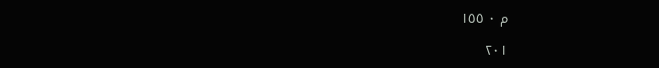م ٠ ١٥٥

۲۰۱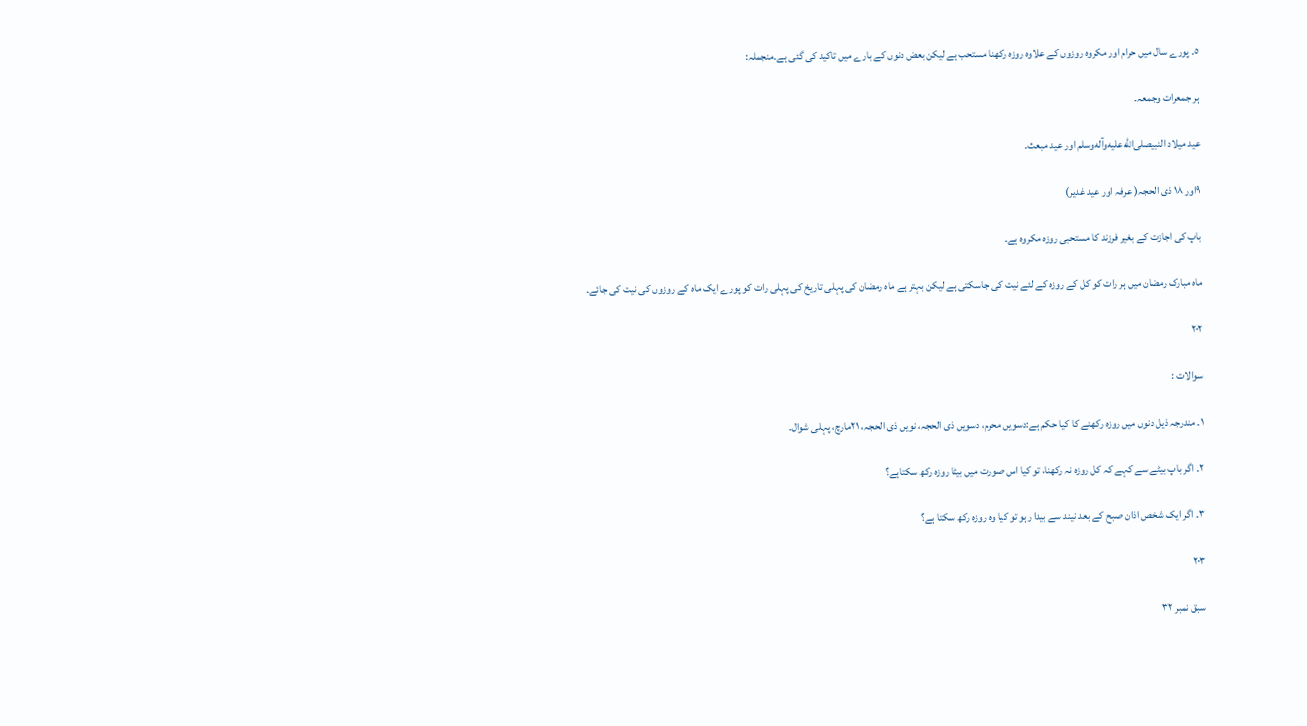٥۔ پورے سال میں حرام اور مکروہ روزوں کے علاوہ روزہ رکھنا مستحب ہے لیکن بعض دنوں کے بارے میں تاکید کی گئی ہے۔منجملہ:

ہر جمعرات وجمعہ۔

عید میلاد النبیصلى‌الله‌عليه‌وآله‌وسلم اور عید مبعث۔

٩اور ١٨ ذی الحجہ( عرفہ اور عید غدیر)

باپ کی اجازت کے بغیر فرزند کا مستحبی روزہ مکروہ ہے۔

ماہ مبارک رمضان میں ہر رات کو کل کے روزہ کے لئے نیت کی جاسکتی ہے لیکن بہتر ہے ماہ رمضان کی پہلی تاریخ کی پہلی رات کو پورے ایک ماہ کے روزوں کی نیت کی جائے۔

۲۰۲

سوالات :

١۔ مندرجہ ذیل دنوں میں روزہ رکھنے کا کیا حکم ہے:دسویں محرم، دسویں ذی الحجہ، نویں ذی الحجہ، ٢١مارچ، پہلی شوال۔

٢۔ اگر باپ بیٹے سے کہے کہ کل روزہ نہ رکھنا، تو کیا اس صورت میں بیٹا روزہ رکھ سکتاہے؟

٣۔ اگر ایک شخص اذان صبح کے بعد نیند سے بیدا رہو تو کیا وہ روزہ رکھ سکتا ہے؟

۲۰۳

سبق نمبر ٣٢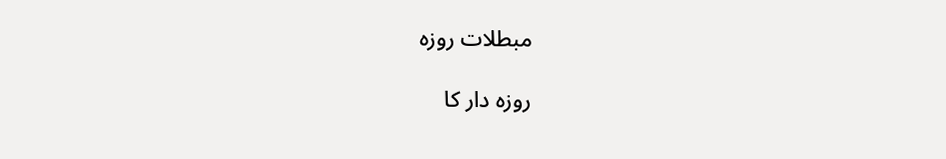مبطلات روزہ

روزہ دار کا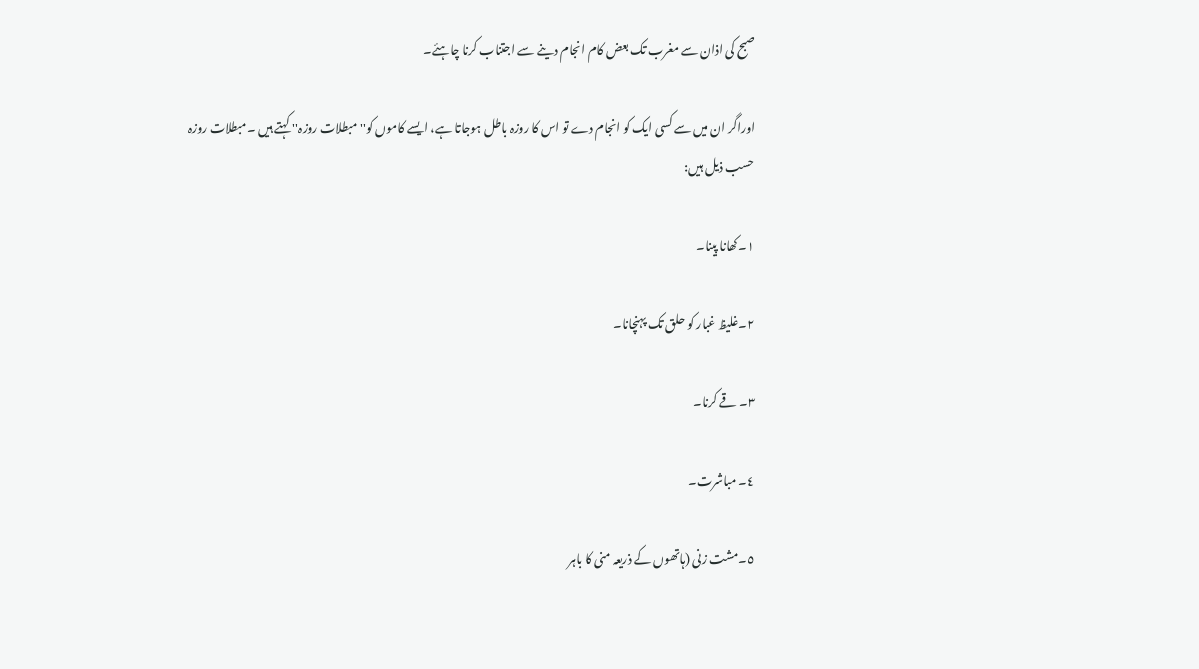صبح کی اذان سے مغرب تک بعض کام انجام دینے سے اجتناب کرنا چاہئے۔

اوراگر ان میں سے کسی ایک کو انجام دے تو اس کا روزہ باطل ہوجاتا ہے، ایسے کاموں کو'' مبطلات روزہ'' کہتے ہیں ۔مبطلات روزہ حسب ذیل ہیں:

١۔کھانا پینا۔

٢۔غلیظ غبار کو حلق تک پہنچانا۔

٣۔ قے کرنا۔

٤۔ مباشرت۔

٥۔مشت زنی (ہاتھوں کے ذریعہ منی کا باہر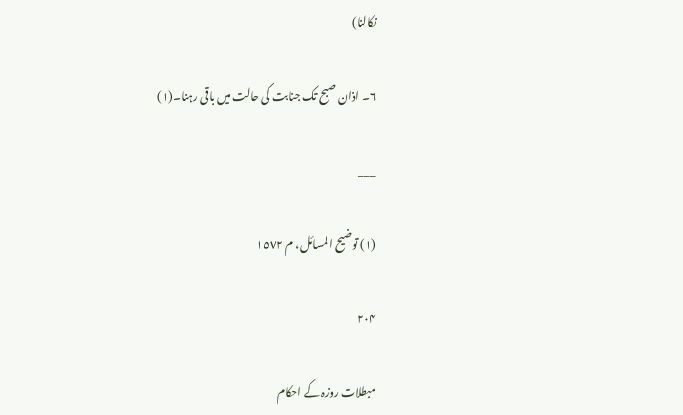نکالنا)

٦۔ اذان صبح تک جنابت کی حالت میں باقی رہنا۔(١)

___

(١) توضیح المسائل، م ١٥٧٢

۲۰۴

مبطلات روزہ کے احکام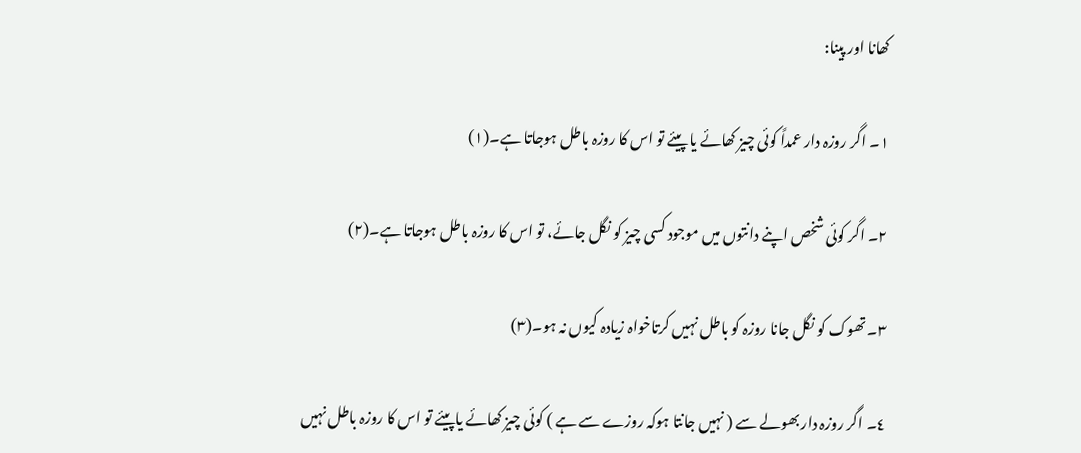کھانا اور پینا:

١۔ اگر روزہ دار عمداً کوئی چیز کھائے یا پیئے تو اس کا روزہ باطل ہوجاتا ہے۔(١)

٢۔ اگر کوئی شخص اپنے دانتوں میں موجود کسی چیز کو نگل جائے، تو اس کا روزہ باطل ہوجاتا ہے۔(٢)

٣۔تھوک کو نگل جانا روزہ کو باطل نہیں کرتاخواہ زیادہ کیوں نہ ہو۔(٣)

٤۔ اگر روزہ دار بھولے سے ( نہیں جانتا ہوکہ روزے سے ہے ) کوئی چیز کھائے یاپیئے تو اس کا روزہ باطل نہیں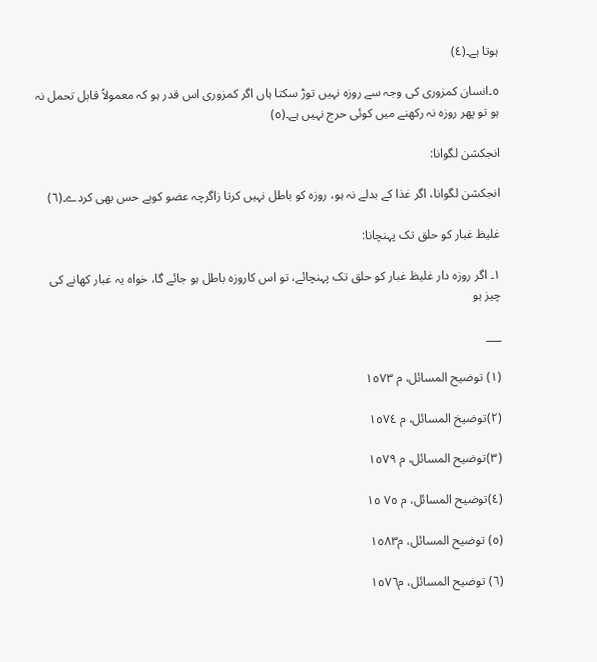ہوتا ہے۔(٤)

٥۔انسان کمزوری کی وجہ سے روزہ نہیں توڑ سکتا ہاں اگر کمزوری اس قدر ہو کہ معمولاً قابل تحمل نہ ہو تو پھر روزہ نہ رکھنے میں کوئی حرج نہیں ہے۔(٥)

انجکشن لگوانا:

انجکشن لگوانا، اگر غذا کے بدلے نہ ہو، روزہ کو باطل نہیں کرتا زاگرچہ عضو کوبے حس بھی کردے۔(٦)

غلیظ غبار کو حلق تک پہنچانا:

١۔ اگر روزہ دار غلیظ غبار کو حلق تک پہنچائے، تو اس کاروزہ باطل ہو جائے گا، خواہ یہ غبار کھانے کی چیز ہو

___

(١) توضیح المسائل، م ١٥٧٣

(٢)توضیخ المسائل، م ١٥٧٤

(٣)توضیح المسائل، م ١٥٧٩

(٤)توضیح المسائل، م ٧٥ ١٥

(٥) توضیح المسائل، م١٥٨٣

(٦) توضیح المسائل، م١٥٧٦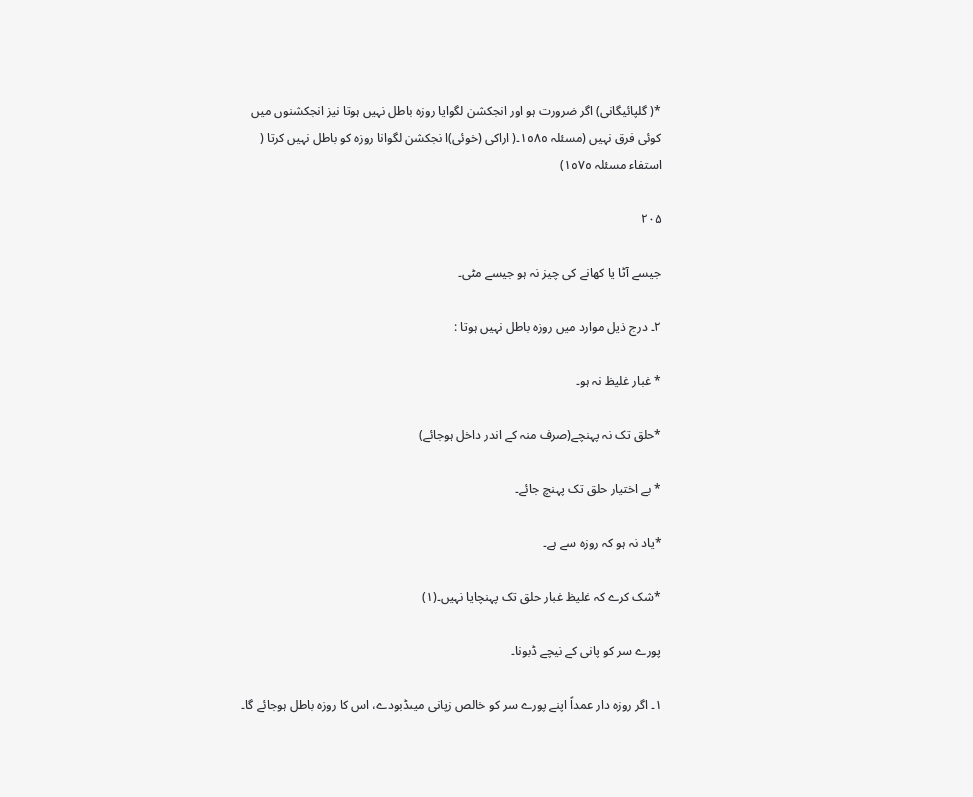*( گلپائیگانی) اگر ضرورت ہو اور انجکشن لگوایا روزہ باطل نہیں ہوتا نیز انجکشنوں میں کوئی فرق نہیں (مسئلہ ١٥٨٥۔( اراکی (خوئی)ا نجکشن لگوانا روزہ کو باطل نہیں کرتا ( استفاء مسئلہ ١٥٧٥)

۲۰۵

جیسے آٹا یا کھانے کی چیز نہ ہو جیسے مٹی۔

٢۔ درج ذیل موارد میں روزہ باطل نہیں ہوتا :

* غبار غلیظ نہ ہو۔

*حلق تک نہ پہنچے(صرف منہ کے اندر داخل ہوجائے)

* بے اختیار حلق تک پہنچ جائے۔

*یاد نہ ہو کہ روزہ سے ہے۔

*شک کرے کہ غلیظ غبار حلق تک پہنچایا نہیں۔(١)

پورے سر کو پانی کے نیچے ڈبونا۔

١۔ اگر روزہ دار عمداً اپنے پورے سر کو خالص زپانی میںڈبودے، اس کا روزہ باطل ہوجائے گا۔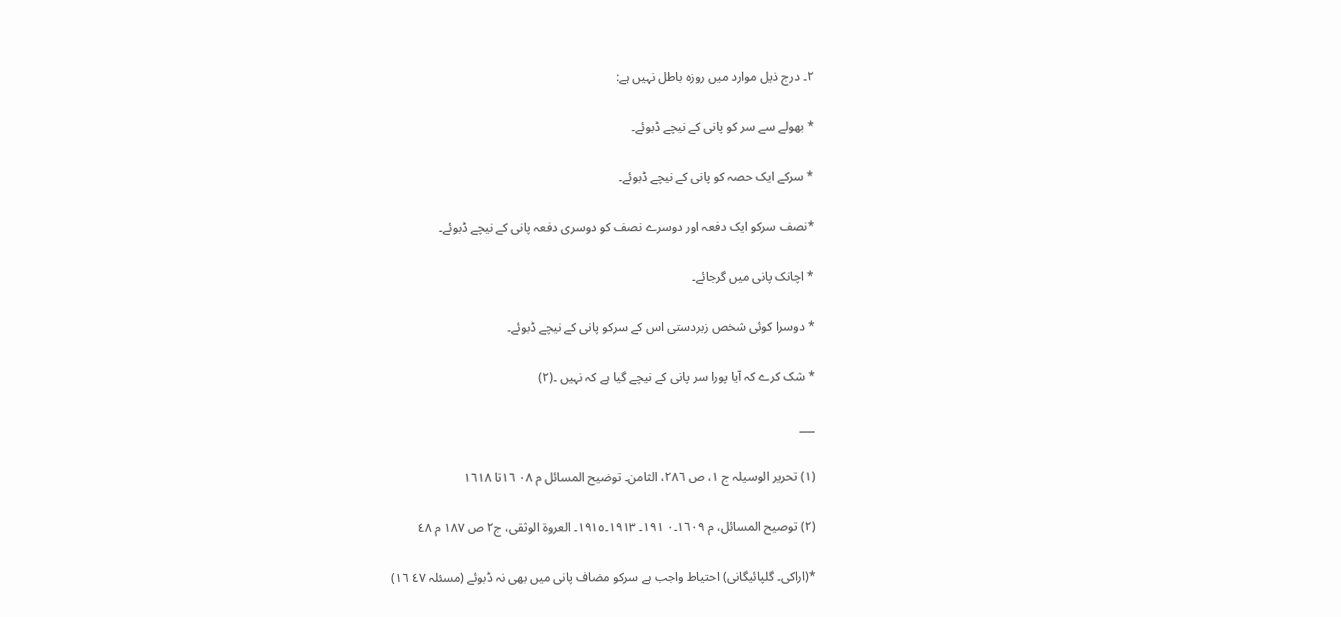٢۔ درج ذیل موارد میں روزہ باطل نہیں ہے:

* بھولے سے سر کو پانی کے نیچے ڈبوئے۔

* سرکے ایک حصہ کو پانی کے نیچے ڈبوئے۔

*نصف سرکو ایک دفعہ اور دوسرے نصف کو دوسری دفعہ پانی کے نیچے ڈبوئے۔

* اچانک پانی میں گرجائے۔

* دوسرا کوئی شخص زبردستی اس کے سرکو پانی کے نیچے ڈبوئے۔

* شک کرے کہ آیا پورا سر پانی کے نیچے گیا ہے کہ نہیں ۔(٢)

___

(١) تحریر الوسیلہ ج ١، ص ٢٨٦، الثامن۔ توضیح المسائل م ٠٨ ١٦تا ١٦١٨

(٢) توصیح المسائل، م ١٦٠٩۔٠ ١٩١۔ ١٩١٣۔١٩١٥۔ العروة الوثقی، ج٢ ص ١٨٧ م ٤٨

*(اراکی۔ گلپائیگانی) احتیاط واجب ہے سرکو مضاف پانی میں بھی نہ ڈبوئے (مسئلہ ٤٧ ١٦)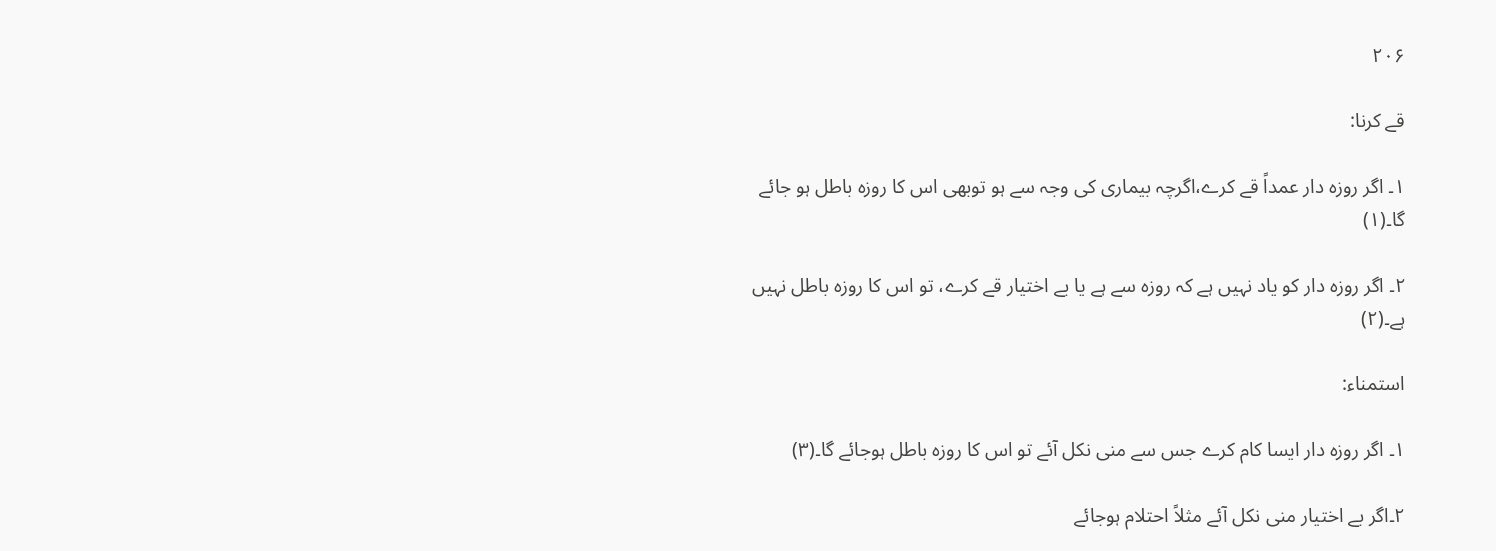۲۰۶

قے کرنا:

١۔ اگر روزہ دار عمداً قے کرے،اگرچہ بیماری کی وجہ سے ہو توبھی اس کا روزہ باطل ہو جائے گا۔(١)

٢۔ اگر روزہ دار کو یاد نہیں ہے کہ روزہ سے ہے یا بے اختیار قے کرے، تو اس کا روزہ باطل نہیں ہے۔(٢)

استمناء:

١۔ اگر روزہ دار ایسا کام کرے جس سے منی نکل آئے تو اس کا روزہ باطل ہوجائے گا۔(٣)

٢۔اگر بے اختیار منی نکل آئے مثلاً احتلام ہوجائے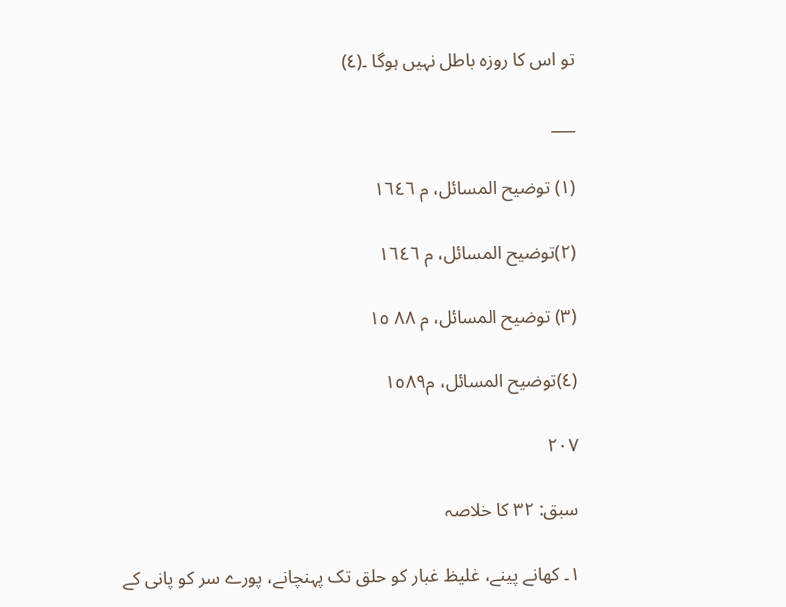تو اس کا روزہ باطل نہیں ہوگا ۔(٤)

___

(١) توضیح المسائل، م ١٦٤٦

(٢)توضیح المسائل، م ١٦٤٦

(٣) توضیح المسائل، م ٨٨ ١٥

(٤)توضیح المسائل، م١٥٨٩

۲۰۷

سبق: ٣٢ کا خلاصہ

١۔ کھانے پینے، غلیظ غبار کو حلق تک پہنچانے، پورے سر کو پانی کے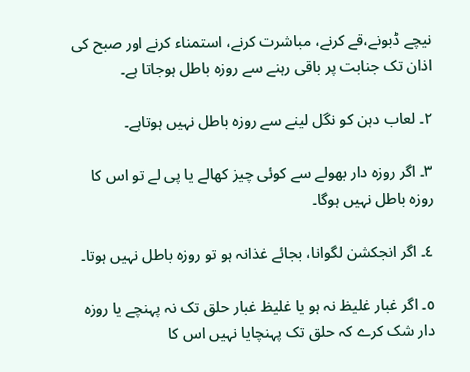نیچے ڈبونے،قے کرنے، مباشرت کرنے، استمناء کرنے اور صبح کی اذان تک جنابت پر باقی رہنے سے روزہ باطل ہوجاتا ہے۔

٢۔ لعاب دہن کو نگل لینے سے روزہ باطل نہیں ہوتاہے۔

٣۔ اگر روزہ دار بھولے سے کوئی چیز کھالے یا پی لے تو اس کا روزہ باطل نہیں ہوگا۔

٤۔ اگر انجکشن لگوانا، بجائے غذانہ ہو تو روزہ باطل نہیں ہوتا۔

٥۔ اگر غبار غلیظ نہ ہو یا غلیظ غبار حلق تک نہ پہنچے یا روزہ دار شک کرے کہ حلق تک پہنچایا نہیں اس کا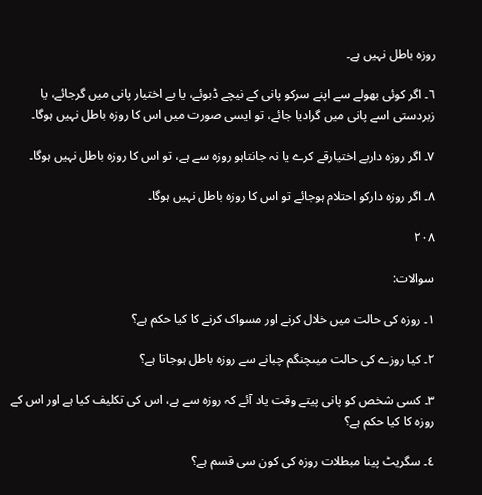روزہ باطل نہیں ہے۔

٦۔ اگر کوئی بھولے سے اپنے سرکو پانی کے نیچے ڈبوئے، یا بے اختیار پانی میں گرجائے، یا زبردستی اسے پانی میں گرادیا جائے، تو ایسی صورت میں اس کا روزہ باطل نہیں ہوگا۔

٧۔ اگر روزہ داربے اختیارقے کرے یا نہ جانتاہو روزہ سے ہے، تو اس کا روزہ باطل نہیں ہوگا۔

٨۔ اگر روزہ دارکو احتلام ہوجائے تو اس کا روزہ باطل نہیں ہوگا۔

۲۰۸

سوالات:

١۔ روزہ کی حالت میں خلال کرنے اور مسواک کرنے کا کیا حکم ہے؟

٢۔ کیا روزے کی حالت میںچنگم چبانے سے روزہ باطل ہوجاتا ہے؟

٣۔ کسی شخص کو پانی پیتے وقت یاد آئے کہ روزہ سے ہے، اس کی تکلیف کیا ہے اور اس کے روزہ کا کیا حکم ہے؟

٤۔ سگریٹ پینا مبطلات روزہ کی کون سی قسم ہے؟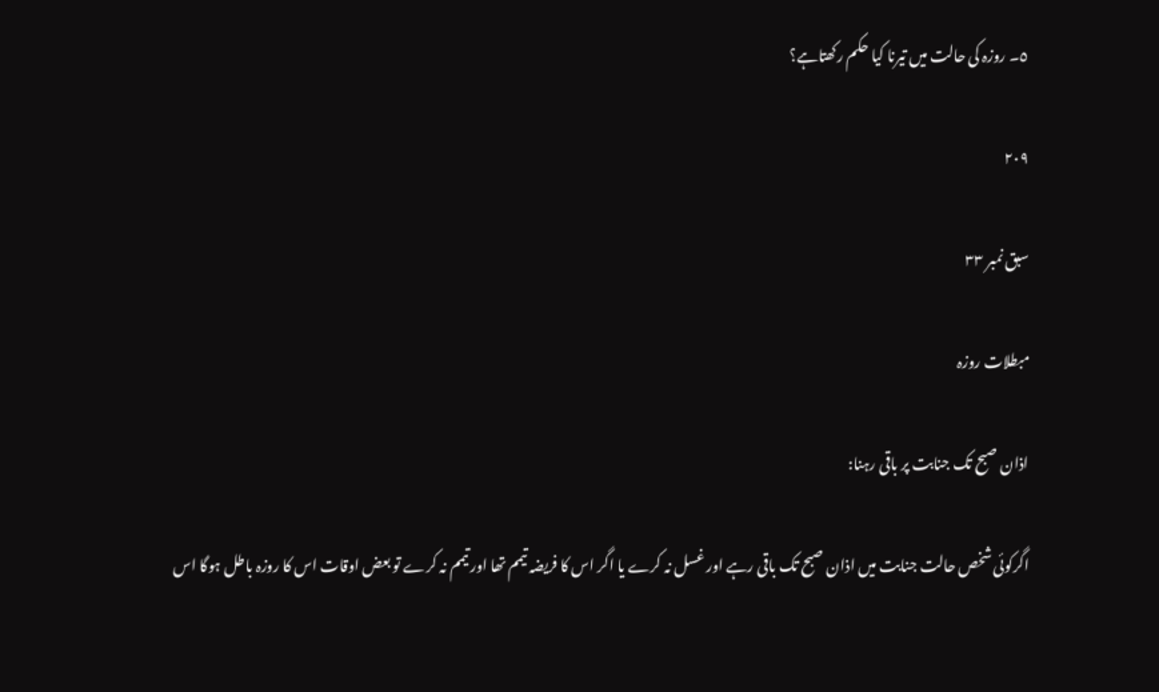٥۔ روزہ کی حالت میں تیرنا کیا حکم رکھتاہے؟

۲۰۹

سبق نمبر ٣٣

مبطلات روزہ

اذان صبح تک جنابت پر باقی رہنا:

اگرکوئی شخص حالت جنابت میں اذان صبح تک باقی رہے اور غسل نہ کرے یا اگر اس کا فریضہ تیمم تھا اور تیمم نہ کرے تو بعض اوقات اس کا روزہ باطل ہوگا اس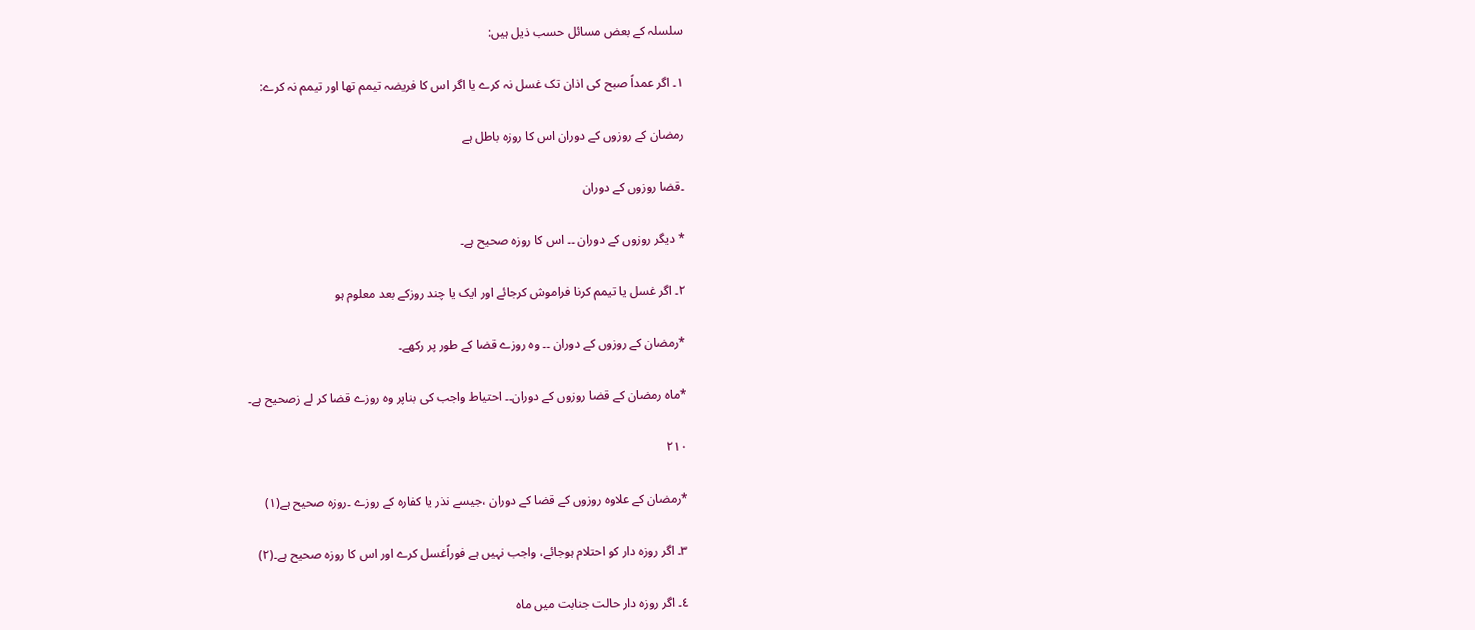سلسلہ کے بعض مسائل حسب ذیل ہیں:

١۔ اگر عمداً صبح کی اذان تک غسل نہ کرے یا اگر اس کا فریضہ تیمم تھا اور تیمم نہ کرے:

رمضان کے روزوں کے دوران اس کا روزہ باطل ہے

۔قضا روزوں کے دوران

* دیگر روزوں کے دوران ۔۔ اس کا روزہ صحیح ہے۔

٢۔ اگر غسل یا تیمم کرنا فراموش کرجائے اور ایک یا چند روزکے بعد معلوم ہو

*رمضان کے روزوں کے دوران ۔۔ وہ روزے قضا کے طور پر رکھے۔

*ماہ رمضان کے قضا روزوں کے دوران۔۔ احتیاط واجب کی بناپر وہ روزے قضا کر لے زصحیح ہے۔

۲۱۰

*رمضان کے علاوہ روزوں کے قضا کے دوران ،جیسے نذر یا کفارہ کے روزے ۔روزہ صحیح ہے(١)

٣۔ اگر روزہ دار کو احتلام ہوجائے، واجب نہیں ہے فوراًغسل کرے اور اس کا روزہ صحیح ہے۔(٢)

٤۔ اگر روزہ دار حالت جنابت میں ماہ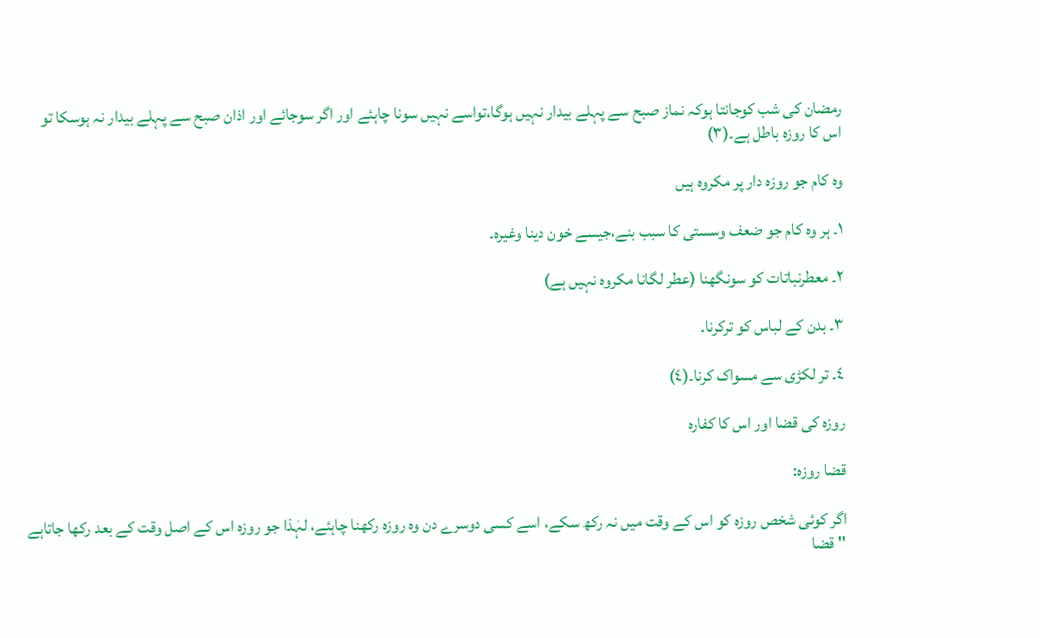رمضان کی شب کوجانتا ہوکہ نماز صبح سے پہلے بیدار نہیں ہوگا،تواسے نہیں سونا چاہئے اور اگر سوجائے اور اذان صبح سے پہلے بیدار نہ ہوسکا تو اس کا روزہ باطل ہے۔(٣)

وہ کام جو روزہ دار پر مکروہ ہیں

١۔ ہر وہ کام جو ضعف وسستی کا سبب بنے،جیسے خون دینا وغیرہ۔

٢۔ معطرنباتات کو سونگھنا (عطر لگانا مکروہ نہیں ہے)

٣۔ بدن کے لباس کو ترکرنا۔

٤۔ تر لکڑی سے مسواک کرنا۔(٤)

روزہ کی قضا اور اس کا کفارہ

قضا روزہ:

اگر کوئی شخص روزہ کو اس کے وقت میں نہ رکھ سکے، اسے کسی دوسرے دن وہ روزہ رکھنا چاہئے، لہٰذا جو روزہ اس کے اصل وقت کے بعد رکھا جاتاہے '' قضا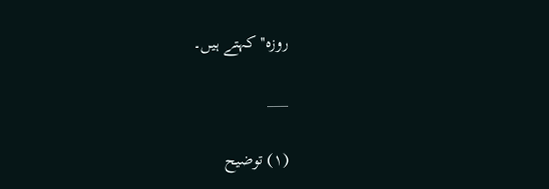روزہ'' کہتے ہیں۔

___

(١) توضیح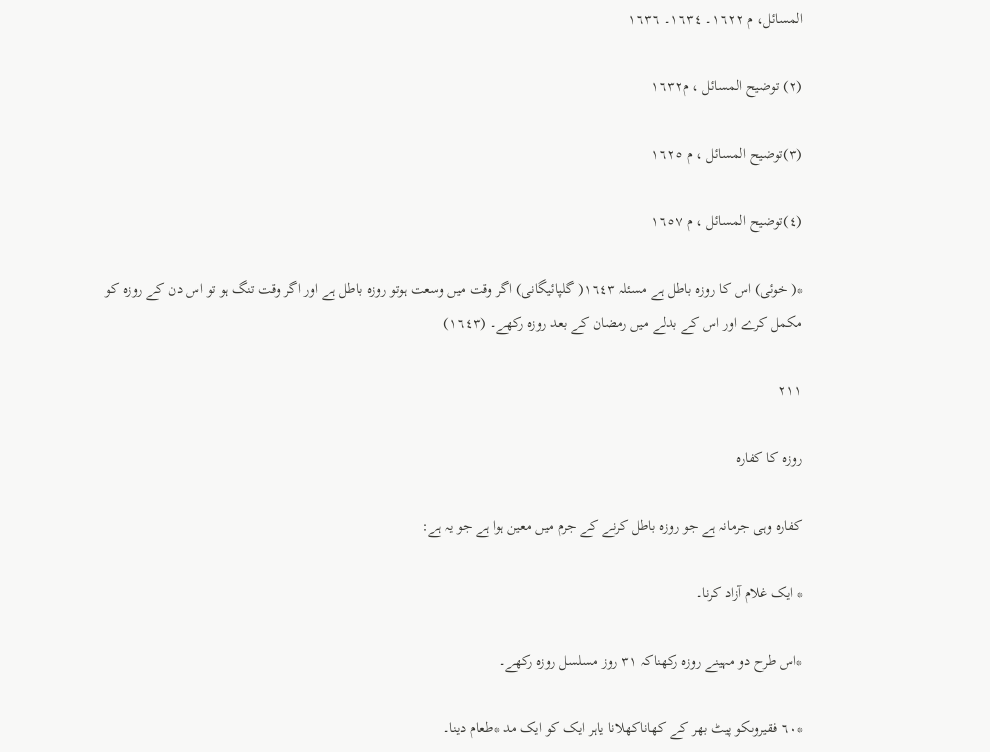المسائل، م ١٦٢٢۔ ١٦٣٤۔ ١٦٣٦

(٢) توضیح المسائل ، م١٦٣٢

(٣)توضیح المسائل ، م ١٦٢٥

(٤)توضیح المسائل ، م ١٦٥٧

*( خوئی) اس کا روزہ باطل ہے مسئلہ ١٦٤٣( گلپائیگانی) اگر وقت میں وسعت ہوتو روزہ باطل ہے اور اگر وقت تنگ ہو تو اس دن کے روزہ کو مکمل کرے اور اس کے بدلے میں رمضان کے بعد روزہ رکھے۔ (١٦٤٣)

۲۱۱

روزہ کا کفارہ

کفارہ وہی جرمانہ ہے جو روزہ باطل کرنے کے جرم میں معین ہوا ہے جو یہ ہے:

* ایک غلام آزاد کرنا۔

*اس طرح دو مہینے روزہ رکھناکہ ٣١ روز مسلسل روزہ رکھے۔

*٦٠ فقیروںکو پیٹ بھر کے کھاناکھلانا یاہر ایک کو ایک مد *طعام دینا۔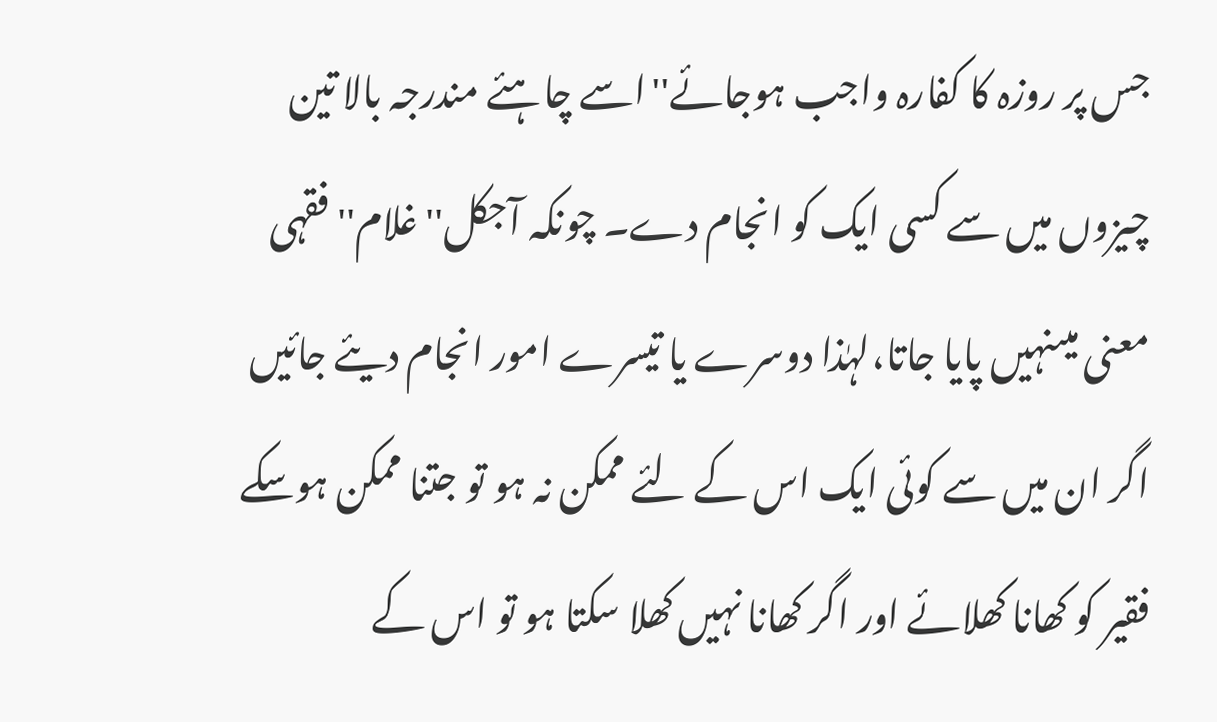جس پر روزہ کا کفارہ واجب ہوجائے''اسے چاہئے مندرجہ بالا تین چیزوں میں سے کسی ایک کو انجام دے۔ چونکہ آجکل'' غلام'' فقہی معنی میںنہیں پایا جاتا،لہٰذا دوسرے یا تیسرے امور انجام دیئے جائیں اگر ان میں سے کوئی ایک اس کے لئے ممکن نہ ہو تو جتنا ممکن ہوسکے فقیر کو کھانا کھلائے اور اگر کھانا نہیں کھلا سکتا ہو تو اس کے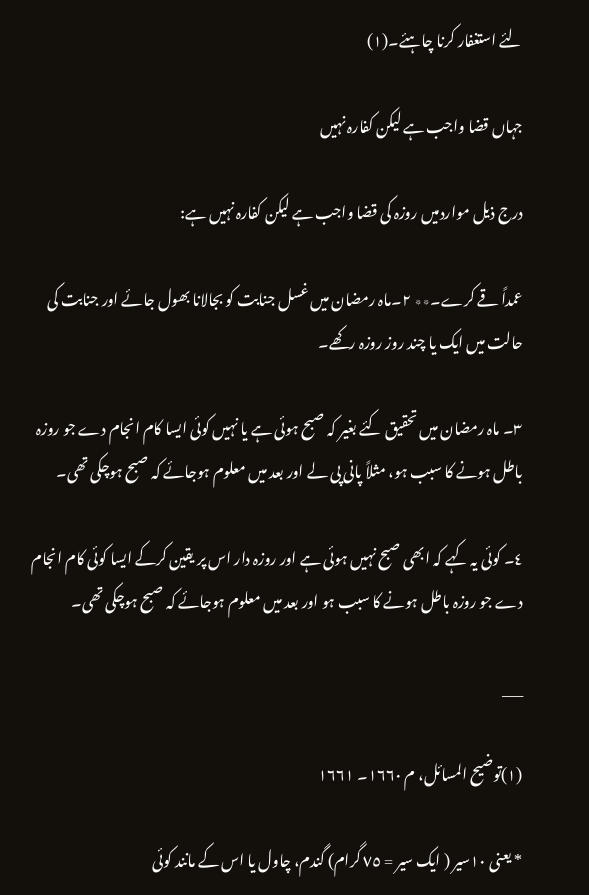لئے استغفار کرنا چاہئے۔(١)

جہاں قضا واجب ہے لیکن کفارہ نہیں

درج ذیل مواردمیں روزہ کی قضا واجب ہے لیکن کفارہ نہیں ہے:

عمداً قے کرے۔٭٭ ٢۔ماہ رمضان میں غسل جنابت کو بجالانا بھول جائے اور جنابت کی حالت میں ایک یا چند روز روزہ رکھے۔

٣۔ ماہ رمضان میں تحقیق کئے بغیر کہ صبح ہوئی ہے یا نہیں کوئی ایسا کام انجام دے جو روزہ باطل ہونے کا سبب ہو، مثلاً پانی پی لے اور بعد میں معلوم ہوجائے کہ صبح ہوچکی تھی۔

٤۔ کوئی یہ کہے کہ ابھی صبح نہیں ہوئی ہے اور روزہ دار اس پر یقین کرکے ایسا کوئی کام انجام دے جو روزہ باطل ہونے کا سبب ہو اور بعد میں معلوم ہوجائے کہ صبح ہوچکی تھی۔

___

(١)توضیح المسائل، م ١٦٦٠۔ ١٦٦١

* یعنی ١٠سیر ( ایک سیر = ٧٥ گرام) گندم، چاول یا اس کے مانند کوئی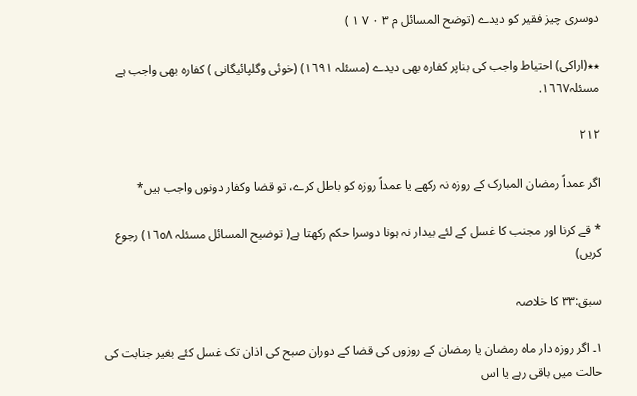دوسری چیز فقیر کو دیدے (توضح المسائل م ٣ ٠ ٧ ١ )

٭٭(اراکی) احتیاط واجب کی بناپر کفارہ بھی دیدے (مسئلہ ١٦٩١) (خوئی وگلپائیگانی ) کفارہ بھی واجب ہے مسئلہ١٦٦٧.

۲۱۲

اگر عمداً رمضان المبارک کے روزہ نہ رکھے یا عمداً روزہ کو باطل کرے، تو قضا وکفار دونوں واجب ہیں*

* قے کرنا اور مجنب کا غسل کے لئے بیدار نہ ہونا دوسرا حکم رکھتا ہے( توضیح المسائل مسئلہ ١٦٥٨) رجوع کریں)

سبق:٣٣ کا خلاصہ

١۔ اگر روزہ دار ماہ رمضان یا رمضان کے روزوں کی قضا کے دوران صبح کی اذان تک غسل کئے بغیر جنابت کی حالت میں باقی رہے یا اس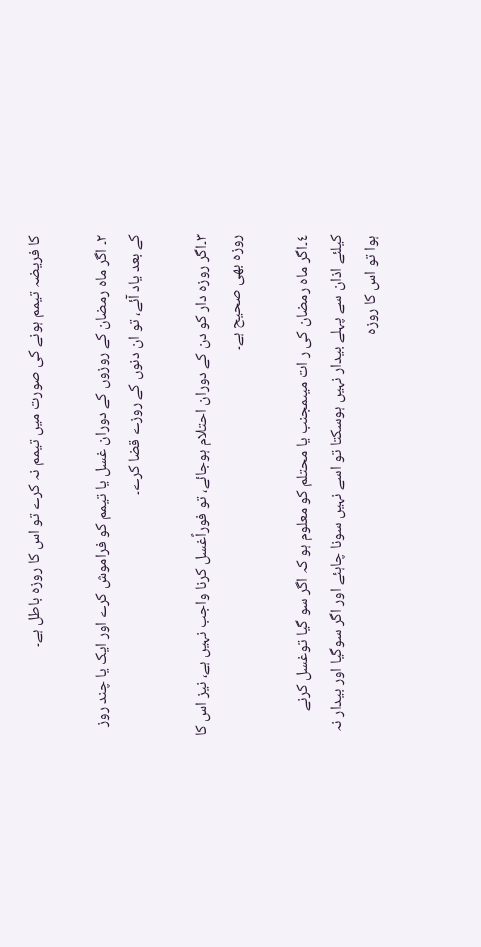کا فریضہ تیمم ہونے کی صورت میں تیمم نہ کرے تو اس کا روزہ باطل ہے۔

٢۔ اگر ماہ رمضان کے روزوں کے دوران غسل یا تیمم کو فراموش کرے اور ایک یا چند روز کے بعد یاد آئے، تو ان دنوں کے روزے قضا کرے۔

٣۔اگر روزہ دار کو دن کے دوران احتلام ہوجائے، تو فوراًغسل کرنا واجب نہیں ہے، نیز اس کا روزہ بھی صحیح ہے۔

٤۔اگر ماہ رمضان کی ر ات میںمجنب یا محتلم کو معلوم ہو کہ اگر سو گیا توغسل کرنے کیلئے اذان سے پہلے بیدار نہیں ہوسکتا تو اسے نہیں سونا چاہئے اور اگر سوگیا اور بیدار نہ ہوا تو اس کا روزہ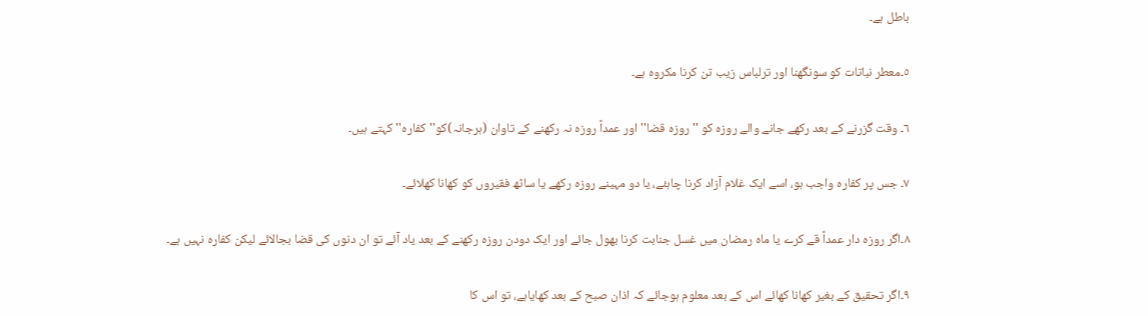باطل ہے۔

٥۔معطر نباتات کو سونگھنا اور ترلباس زیب تن کرنا مکروہ ہے۔

٦۔ وقت گزرنے کے بعد رکھے جانے والے روزہ کو ''روزہ قضا'' اور عمداً روزہ نہ رکھنے کے تاوان (ہرجانہ)کو''کفارہ'' کہتے ہیں۔

٧۔ جس پر کفارہ واجب ہو، اسے ایک غلام آزاد کرنا چاہئے، یا دو مہینے روزہ رکھے یا ساٹھ فقیروں کو کھانا کھلائے۔

٨۔اگر روزہ دار عمداً قے کرے یا ماہ رمضان میں غسل جنابت کرنا بھول جائے اور ایک دودن روزہ رکھنے کے بعد یاد آئے تو ان دنوں کی قضا بجالائے لیکن کفارہ نہیں ہے۔

٩۔اگر تحقیق کے بغیر کھانا کھائے اس کے بعد معلوم ہوجائے کہ اذان صبح کے بعد کھایاہے، تو اس کا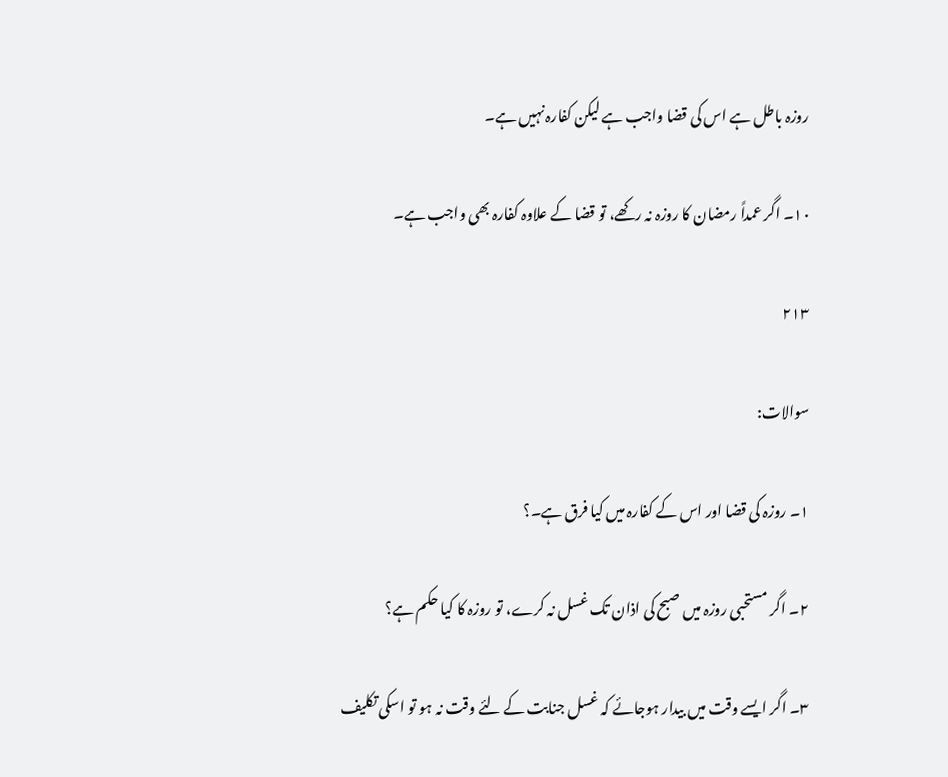روزہ باطل ہے اس کی قضا واجب ہے لیکن کفارہ نہیں ہے۔

١٠۔ اگر عمداً رمضان کا روزہ نہ رکھے، تو قضا کے علاوہ کفارہ بھی واجب ہے۔

۲۱۳

سوالات:

١۔ روزہ کی قضا اور اس کے کفارہ میں کیا فرق ہے۔؟

٢۔ اگر مستحبی روزہ میں صبح کی اذان تک غسل نہ کرے، تو روزہ کا کیا حکم ہے؟

٣۔ اگر ایسے وقت میں بیدار ہوجائے کہ غسل جنابت کے لئے وقت نہ ہو تو اسکی تکلیف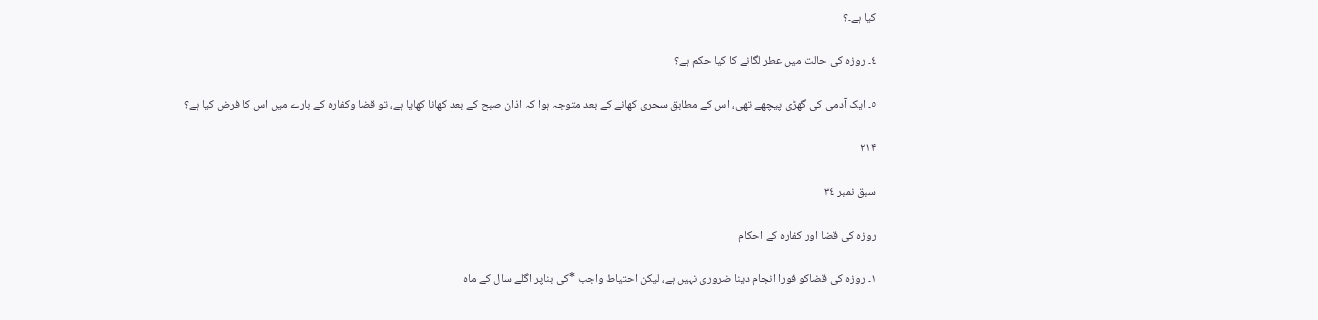کیا ہے۔؟

٤۔ روزہ کی حالت میں عطر لگانے کا کیا حکم ہے؟

٥۔ ایک آدمی کی گھڑی پیچھے تھی، اس کے مطابق سحری کھانے کے بعد متوجہ ہوا کہ اذان صبح کے بعد کھانا کھایا ہے، تو قضا وکفارہ کے بارے میں اس کا فرض کیا ہے؟

۲۱۴

سبق نمبر ٣٤

روزہ کی قضا اور کفارہ کے احکام

١۔ روزہ کی قضاکو فورا انجام دینا ضروری نہیں ہے، لیکن احتیاط واجب *کی بناپر اگلے سال کے ماہ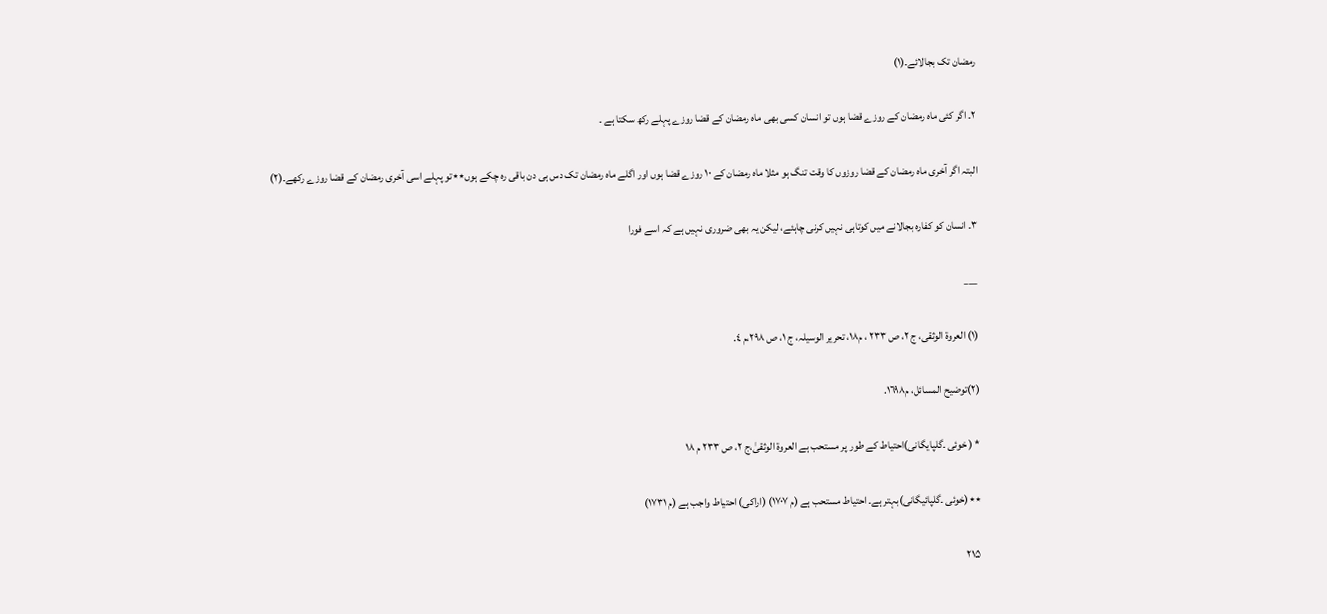رمضان تک بجالائے۔(١)

٢۔ اگر کئی ماہ رمضان کے روزے قضا ہوں تو انسان کسی بھی ماہ رمضان کے قضا روزے پہلے رکھ سکتا ہے ۔

البتہ اگر آخری ماہ رمضان کے قضا روزوں کا وقت تنگ ہو مثلا ماہ رمضان کے ١٠ روزے قضا ہوں اور اگلے ماہ رمضان تک دس ہی دن باقی رہ چکے ہوں٭٭تو پہلے اسی آخری رمضان کے قضا روزے رکھے۔(٢)

٣۔ انسان کو کفارہ بجالانے میں کوتاہی نہیں کرنی چاہئے، لیکن یہ بھی ضروری نہیں ہے کہ اسے فورا

___

(١) العروة الوثقی، ج ٢، ص ٢٣٣ ، م١٨، تحریر الوسیلہ، ج ١، ص ٢٩٨،م ٤.

(٢)توضیح المسائل، م١٦٩٨.

* ( خوئی ۔گلپایگانی)احتیاط کے طور پر مستحب ہے العروة الوثقیٰ،ج ٢، ص ٢٣٣ م ١٨

٭٭(خوئی ۔گلپائیگانی)بہتر ہے۔ احتیاط مستحب ہے (م ١٧٠٧) (اراکی) احتیاط واجب ہے (م ١٧٣١)

۲۱۵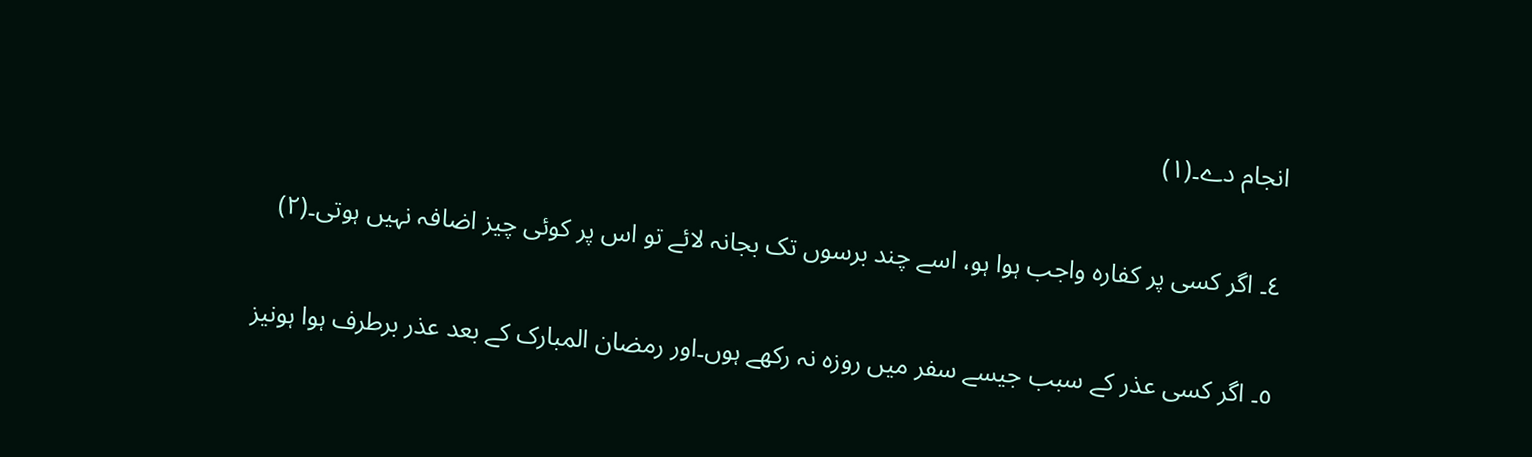انجام دے۔(١)

٤۔ اگر کسی پر کفارہ واجب ہوا ہو، اسے چند برسوں تک بجانہ لائے تو اس پر کوئی چیز اضافہ نہیں ہوتی۔(٢)

٥۔ اگر کسی عذر کے سبب جیسے سفر میں روزہ نہ رکھے ہوں۔اور رمضان المبارک کے بعد عذر برطرف ہوا ہونیز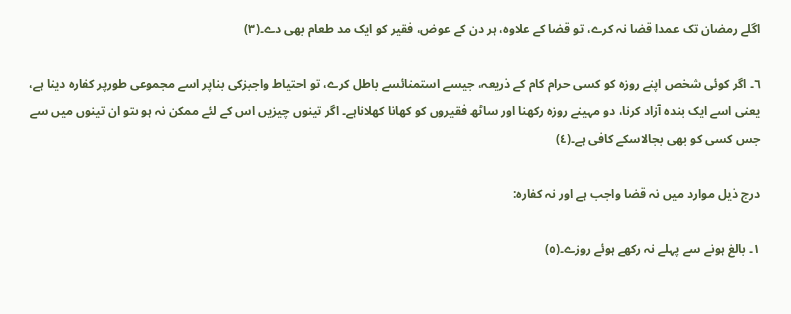اگلے رمضان تک عمدا قضا نہ کرے، تو قضا کے علاوہ، ہر دن کے عوض، فقیر کو ایک مد طعام بھی دے۔(٣)

٦۔ اگر کوئی شخص اپنے روزہ کو کسی حرام کام کے ذریعہ، جیسے استمنائسے باطل کرے، تو احتیاط واجبزکی بناپر اسے مجموعی طورپر کفارہ دینا ہے، یعنی اسے ایک بندہ آزاد کرنا، دو مہینے روزہ رکھنا اور ساٹھ فقیروں کو کھانا کھلاناہے۔ اگر تینوں چیزیں اس کے لئے ممکن نہ ہو ںتو ان تینوں میں سے جس کسی کو بھی بجالاسکے کافی ہے۔(٤)

درج ذیل موارد میں نہ قضا واجب ہے اور نہ کفارہ:

١۔ بالغ ہونے سے پہلے نہ رکھے ہوئے روزے۔(٥)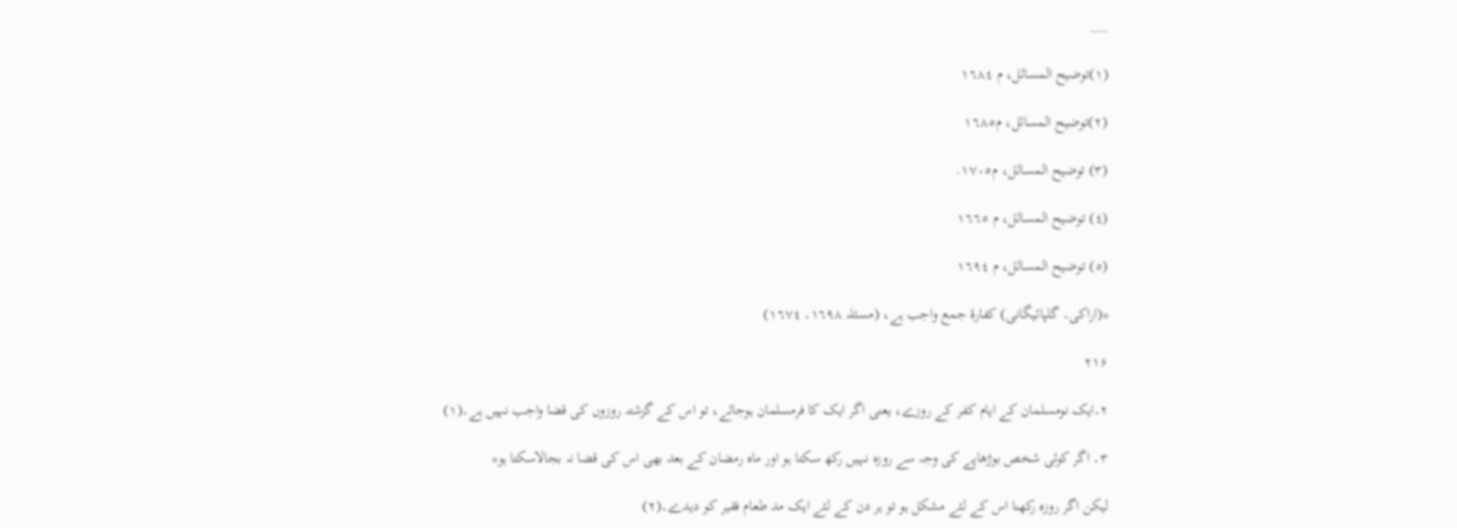___

(١)توضیح المسائل، م ١٦٨٤

(٢)توضیح المسائل، م١٦٨٥

(٣) توضیح المسائل، م١٧٠٥.

(٤) توضیح المسائل، م ١٦٦٥

(٥) توضیح المسائل، م ١٦٩٤

*(اراکی۔ گلپائیگانی) کفارۂ جمع واجب ہے، (مسئلہ ١٦٩٨۔ ١٦٧٤)

۲۱۶

٢۔ایک نومسلمان کے ایام کفر کے روزے، یعنی اگر ایک کا فرمسلمان ہوجائے، تو اس کے گزشتہ روزوں کی قضا واجب نہیں ہے۔(١)

٣۔ اگر کوئی شخص بوڑھاپے کی وجہ سے روزہ نہیں رکھ سکتا ہو اور ماہ رمضان کے بعد بھی اس کی قضا نہ بجالاسکتا ہو*

لیکن اگر روزہ رکھنا اس کے لئے مشکل ہو تو ہر دن کے لئے ایک مد طعام فقیر کو دیدے۔(٢)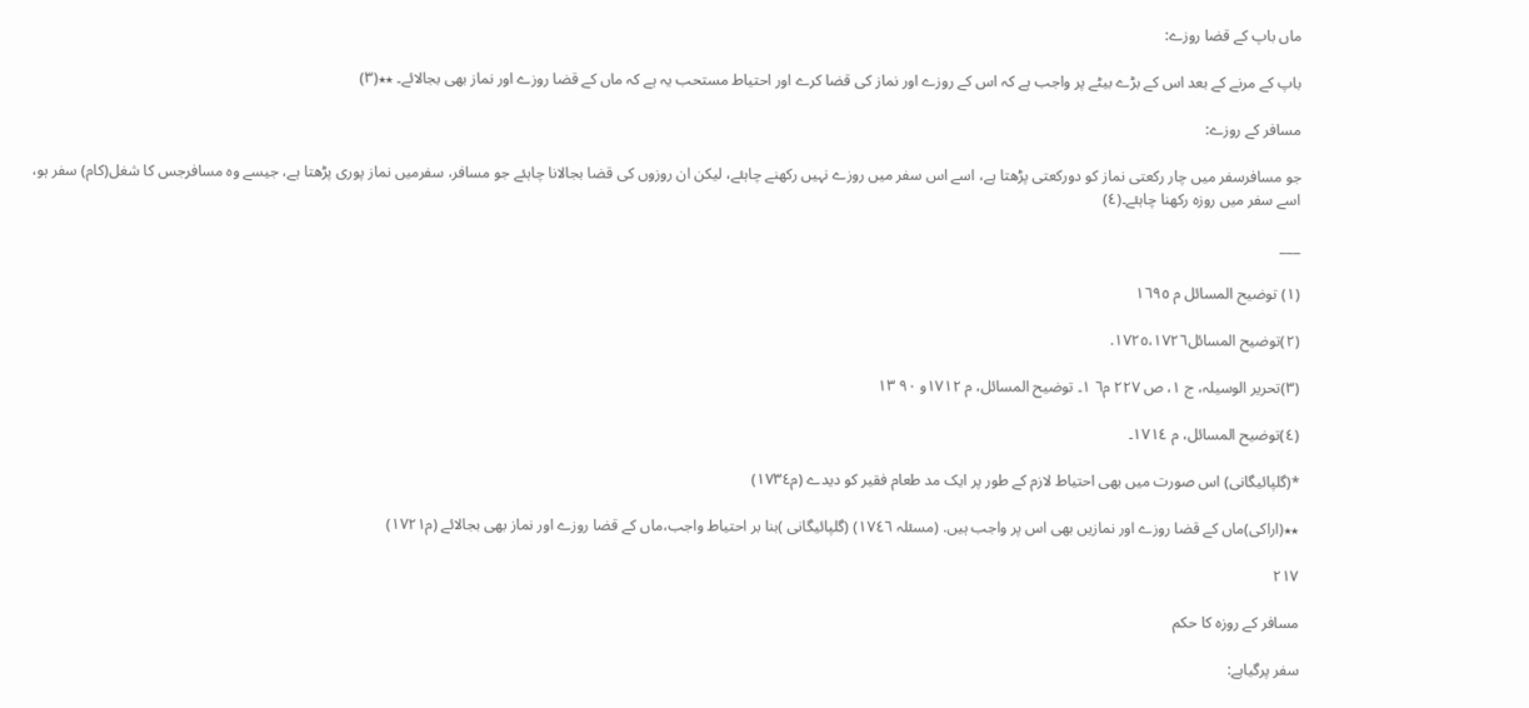ماں باپ کے قضا روزے:

باپ کے مرنے کے بعد اس کے بڑے بیٹے پر واجب ہے کہ اس کے روزے اور نماز کی قضا کرے اور احتیاط مستحب یہ ہے کہ ماں کے قضا روزے اور نماز بھی بجالائے۔ ٭٭(٣)

مسافر کے روزے:

جو مسافرسفر میں چار رکعتی نماز کو دورکعتی پڑھتا ہے، اسے اس سفر میں روزے نہیں رکھنے چاہئے، لیکن ان روزوں کی قضا بجالانا چاہئے جو مسافر، سفرمیں نماز پوری پڑھتا ہے، جیسے وہ مسافرجس کا شغل(کام) سفر ہو، اسے سفر میں روزہ رکھنا چاہئے۔(٤)

___

(١) توضیح المسائل م ١٦٩٥

(٢)توضیح المسائل١٧٢٥،١٧٢٦.

(٣)تحریر الوسیلہ، ج ١، ص ٢٢٧ م٦ ١۔ توضیح المسائل، م ١٧١٢و ٩٠ ١٣

(٤)توضیح المسائل، م ١٧١٤۔

*(گلپائیگانی) اس صورت میں بھی احتیاط لازم کے طور پر ایک مد طعام فقیر کو دیدے (م١٧٣٤)

٭٭(اراکی)ماں کے قضا روزے اور نمازیں بھی اس پر واجب ہیں. (مسئلہ ١٧٤٦) (گلپائیگانی )بنا بر احتیاط واجب،ماں کے قضا روزے اور نماز بھی بجالائے (م١٧٢١)

۲۱۷

مسافر کے روزہ کا حکم

سفر پرگیاہے: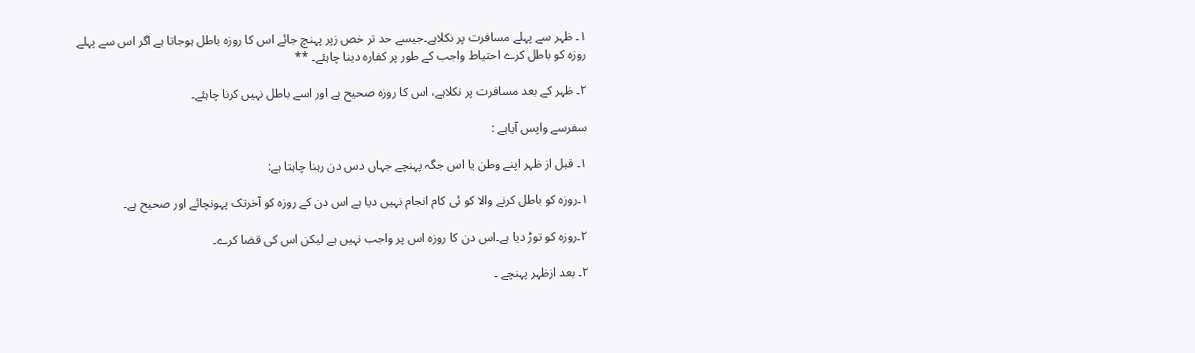١۔ ظہر سے پہلے مسافرت پر نکلاہے۔جیسے حد تر خص زپر پہنچ جائے اس کا روزہ باطل ہوجاتا ہے اگر اس سے پہلے روزہ کو باطل کرے احتیاط واجب کے طور پر کفارہ دینا چاہئے۔ **

٢۔ ظہر کے بعد مسافرت پر نکلاہے، اس کا روزہ صحیح ہے اور اسے باطل نہیں کرنا چاہئے۔

سفرسے واپس آیاہے :

١۔ قبل از ظہر اپنے وطن یا اس جگہ پہنچے جہاں دس دن رہنا چاہتا ہے:

١۔روزہ کو باطل کرنے والا کو ئی کام انجام نہیں دیا ہے اس دن کے روزہ کو آخرتک پہونچائے اور صحیح ہے۔

٢۔روزہ کو توڑ دیا ہے۔اس دن کا روزہ اس پر واجب نہیں ہے لیکن اس کی قضا کرے۔

٢۔ بعد ازظہر پہنچے ۔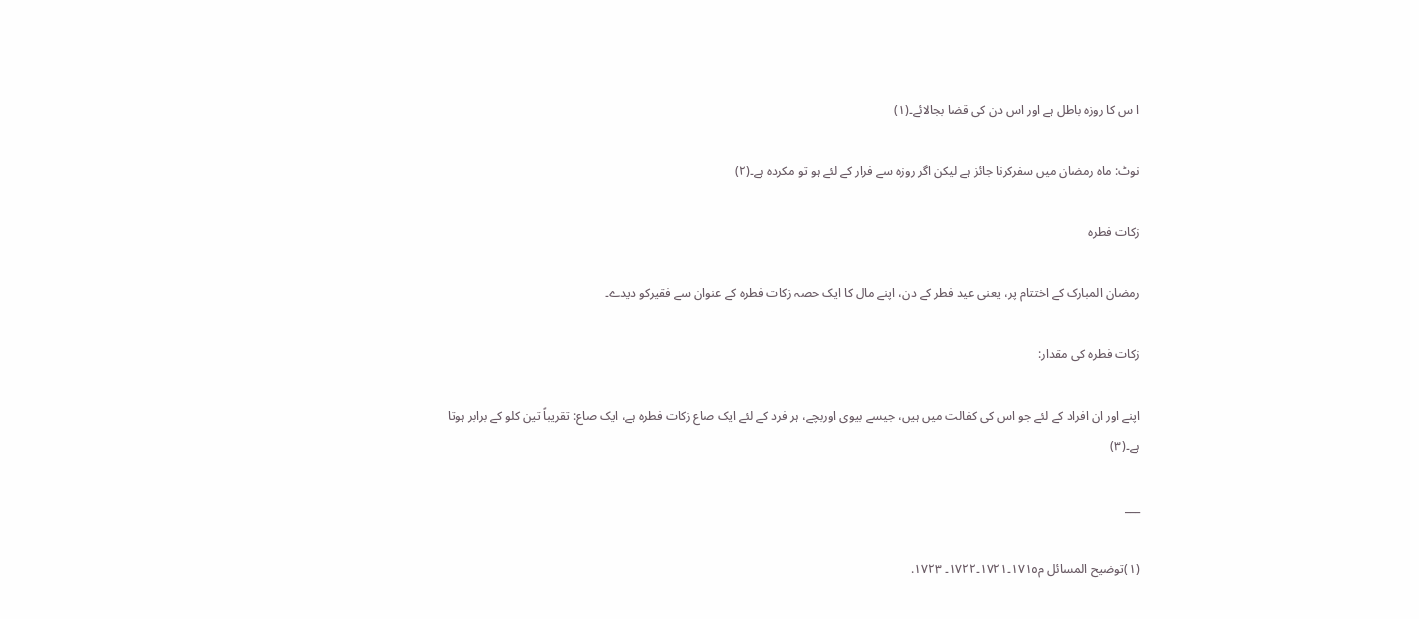ا س کا روزہ باطل ہے اور اس دن کی قضا بجالائے۔(١)

نوٹ: ماہ رمضان میں سفرکرنا جائز ہے لیکن اگر روزہ سے فرار کے لئے ہو تو مکردہ ہے۔(٢)

زکات فطرہ

رمضان المبارک کے اختتام پر، یعنی عید فطر کے دن، اپنے مال کا ایک حصہ زکات فطرہ کے عنوان سے فقیرکو دیدے۔

زکات فطرہ کی مقدار:

اپنے اور ان افراد کے لئے جو اس کی کفالت میں ہیں، جیسے بیوی اوربچے، ہر فرد کے لئے ایک صاع زکات فطرہ ہے، ایک صاع: تقریباً تین کلو کے برابر ہوتا ہے۔(٣)

___

(١)توضیح المسائل م١٧١٥۔١٧٢١۔١٧٢٢۔ ١٧٢٣.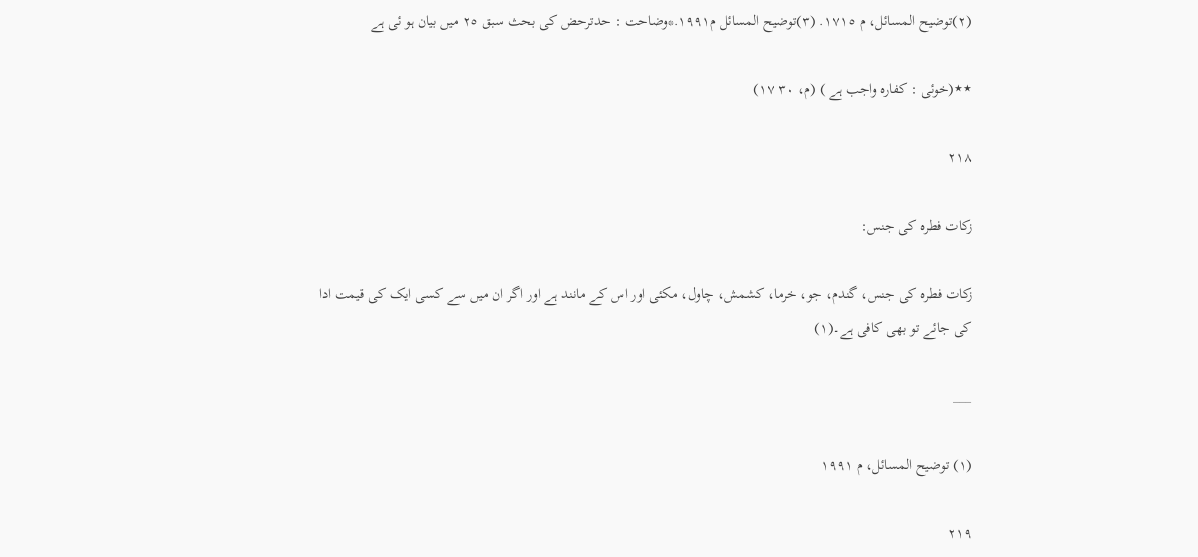(٢)توضیح المسائل، م ١٧١٥. (٣)توضیح المسائل م١٩٩١.*وضاحت : حدترحض کی بحث سبق ٢٥ میں بیان ہو ئی ہے

٭٭(خوئی : کفارہ واجب ہے ) (م، ٣٠ ١٧)

۲۱۸

زکات فطرہ کی جنس:

زکات فطرہ کی جنس، گندم، جو، خرما، کشمش، چاول، مکئی اور اس کے مانند ہے اور اگر ان میں سے کسی ایک کی قیمت ادا کی جائے تو بھی کافی ہے۔(١)

___

(١) توضیح المسائل، م ١٩٩١

۲۱۹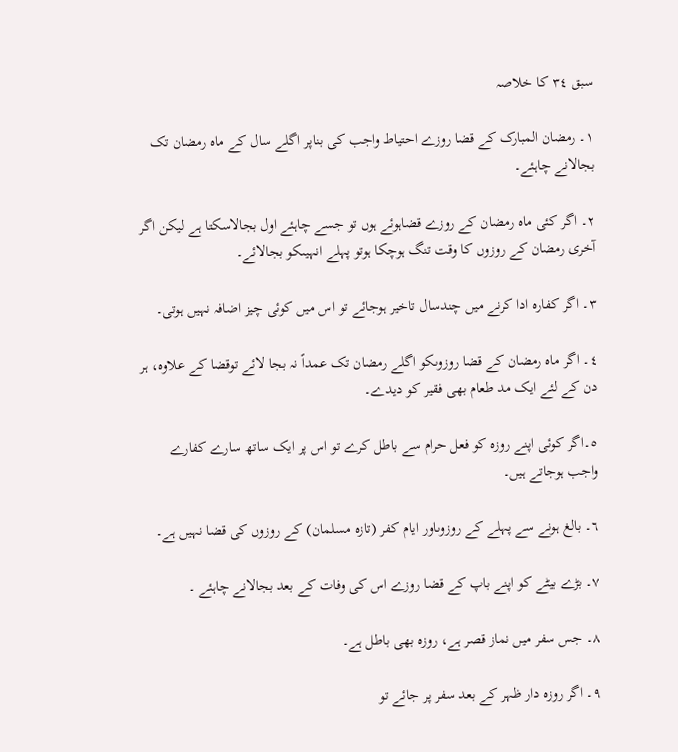سبق ٣٤ کا خلاصہ

١۔ رمضان المبارک کے قضا روزے احتیاط واجب کی بناپر اگلے سال کے ماہ رمضان تک بجالانے چاہئے۔

٢۔ اگر کئی ماہ رمضان کے روزے قضاہوئے ہوں تو جسے چاہئے اول بجالاسکتا ہے لیکن اگر آخری رمضان کے روزوں کا وقت تنگ ہوچکا ہوتو پہلے انہیںکو بجالائے۔

٣۔ اگر کفارہ ادا کرنے میں چندسال تاخیر ہوجائے تو اس میں کوئی چیز اضافہ نہیں ہوتی۔

٤۔ اگر ماہ رمضان کے قضا روزوںکو اگلے رمضان تک عمداً نہ بجا لائے توقضا کے علاوہ، ہر دن کے لئے ایک مد طعام بھی فقیر کو دیدے۔

٥۔اگر کوئی اپنے روزہ کو فعل حرام سے باطل کرے تو اس پر ایک ساتھ سارے کفارے واجب ہوجاتے ہیں۔

٦۔ بالغ ہونے سے پہلے کے روزوںاور ایام کفر (تازہ مسلمان) کے روزوں کی قضا نہیں ہے۔

٧۔ بڑے بیٹے کو اپنے باپ کے قضا روزے اس کی وفات کے بعد بجالانے چاہئے ۔

٨۔ جس سفر میں نماز قصر ہے، روزہ بھی باطل ہے۔

٩۔ اگر روزہ دار ظہر کے بعد سفر پر جائے تو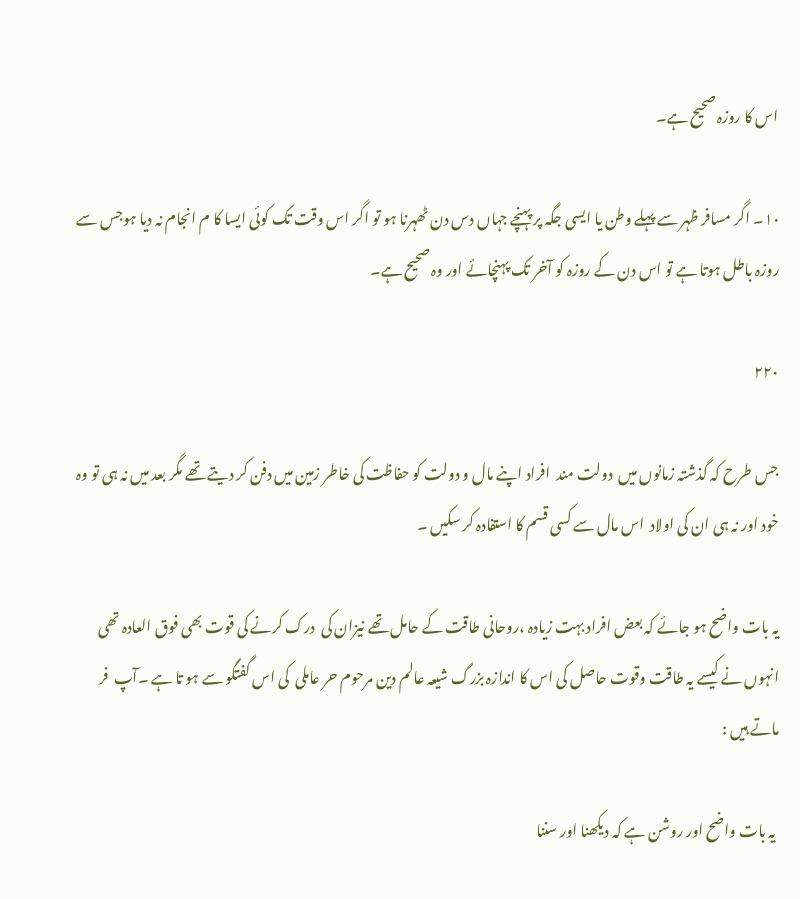اس کا روزہ صحیح ہے۔

١٠۔ اگر مسافر ظہر سے پہلے وطن یا ایسی جگہ پر پہنچے جہاں دس دن ٹھہرنا ہو تو اگر اس وقت تک کوئی ایسا کا م انجام نہ دیا ہوجس سے روزہ باطل ہوتا ہے تو اس دن کے روزہ کو آخر تک پہنچائے اور وہ صحیح ہے۔

۲۲۰

جس طرح کہ گذشتہ زمانوں میں  دولت مند  افراد اپنے مال و دولت کو حفاظت کی خاطر زمین میں دفن کر دیتے تھے مگر بعد میں نہ ہی تو وہ خود اور نہ ہی ان کی اولاد  اس مال سے کسی قسم کا استفادہ کر سکیں ۔

یہ بات واضح ہو جائے کہ بعض افراد بہت زیادہ ،روحانی طاقت کے حامل تھے نیزان کی  درک کرنے کی قوت بھی فوق العادہ تھی انہوں نے کیسے یہ طاقت وقوت حاصل کی اس کا اندازہ بزرگ شیعہ عالم دین مرحوم حر عاملی  کی اس گفتگو سے ہو تا ہے ۔آپ  فر ماتے ہیں :

 یہ بات واضح اور روشن ہے کہ دیکھنا اور سننا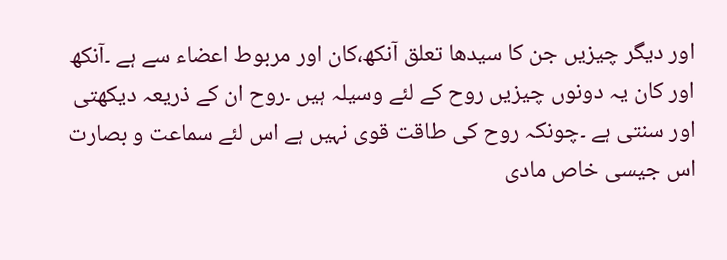اور دیگر چیزیں جن کا سیدھا تعلق آنکھ،کان اور مربوط اعضاء سے ہے ۔آنکھ اور کان یہ دونوں چیزیں روح کے لئے وسیلہ ہیں ۔روح ان کے ذریعہ دیکھتی اور سنتی ہے ۔چونکہ روح کی طاقت قوی نہیں ہے اس لئے سماعت و بصارت اس جیسی خاص مادی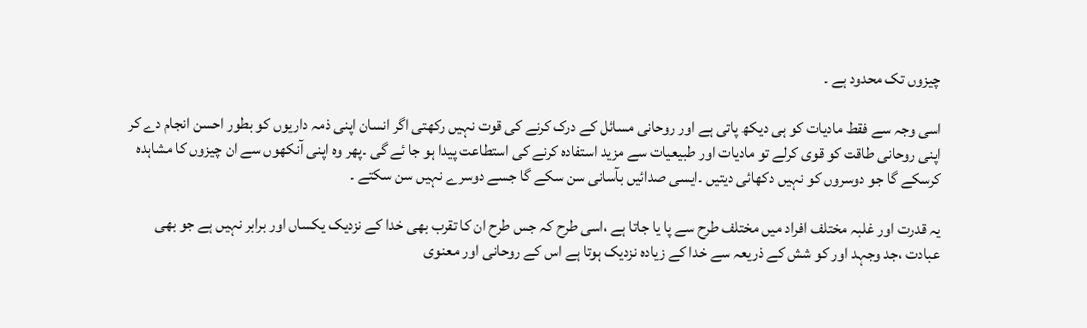چیزوں تک محدود ہے ۔

اسی وجہ سے فقط مادیات کو ہی دیکھ پاتی ہے اور روحانی مسائل کے درک کرنے کی قوت نہیں رکھتی اگر انسان اپنی ذمہ داریوں کو بطور احسن انجام دے کر اپنی روحانی طاقت کو قوی کرلے تو مادیات اور طبیعیات سے مزید استفادہ کرنے کی استطاعت پیدا ہو جا ئے گی ۔پھر وہ اپنی آنکھوں سے ان چیزوں کا مشاہدہ کرسکے گا جو دوسروں کو نہیں دکھائی دیتیں ۔ایسی صدائیں بآسانی سن سکے گا جسے دوسرے نہیں سن سکتے ۔

یہ قدرت اور غلبہ مختلف افراد میں مختلف طرح سے پا یا جاتا ہے ،اسی طرح کہ جس طرح ان کا تقرب بھی خدا کے نزدیک یکساں اور برابر نہیں ہے جو بھی عبادت ،جد وجہد اور کو شش کے ذریعہ سے خدا کے زیادہ نزدیک ہوتا ہے اس کے روحانی اور معنوی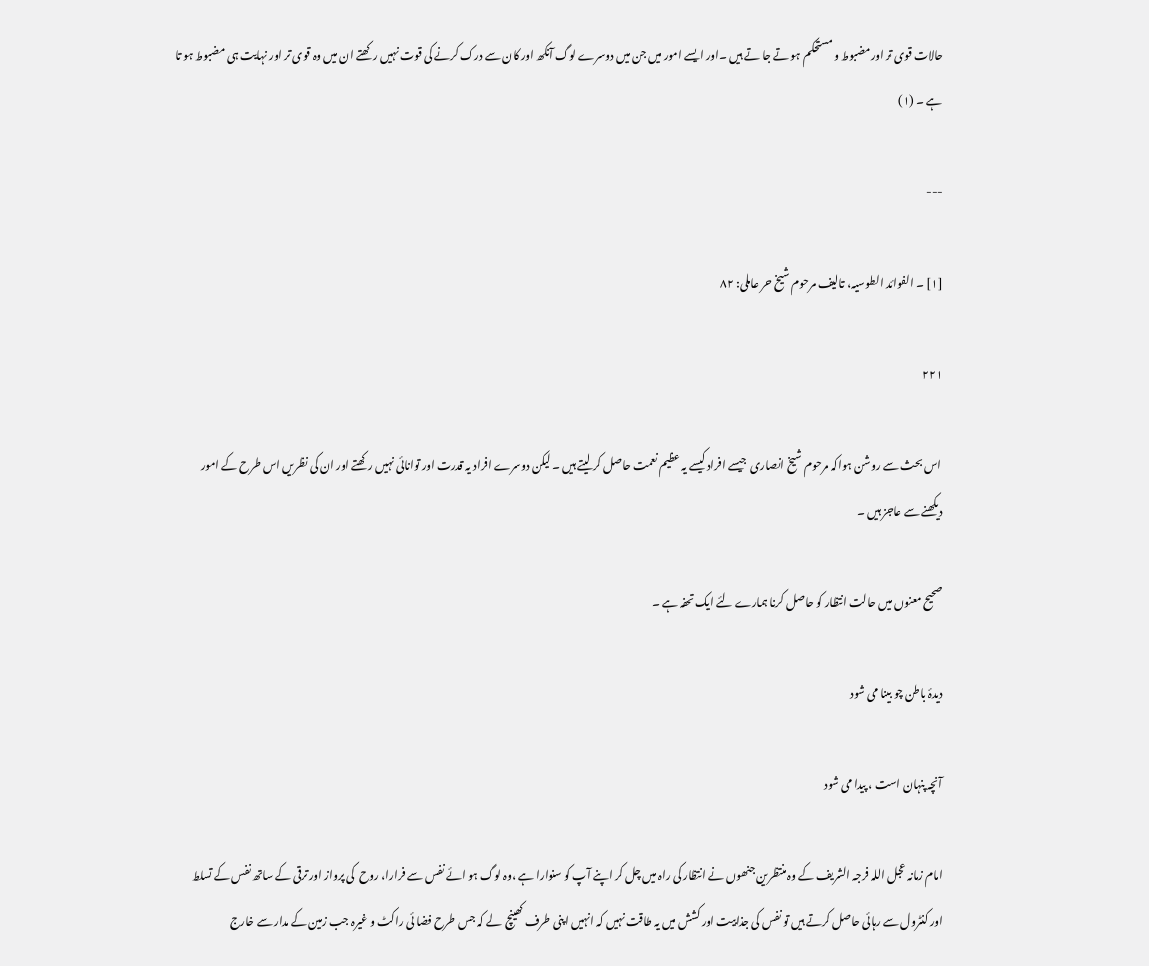حالات قوی تر اورمضبوط و مستحکم ہو تے جا تے ہیں ۔اور ایسے امور میں جن میں دوسرے لوگ آنکھ اور کان سے درک کرنے کی قوت نہیں رکھتے ان میں وہ قوی تر اور نہایت ہی مضبوط ہو تا ہے ۔ (۱)

---

[۱] ۔ الفوائد الطوسیہ، تالیف مرحوم شیخ حر عاملی: ۸۲

۲۲۱

 اس بحث سے روشن ہواکہ مرحوم شیخ انصاری  جیسے افراد کیسے یہ عظیم نعمت حاصل کر لیتے ہیں ۔ لیکن دوسرے افراد یہ قدرت اور توانائی نہیں رکھتے اور ان کی نظریں اس طرح کے امور دیکھنے سے عاجز ہیں ۔

صحیح معنوں میں حالت انتظار کو حاصل کرنا ہمارے لئے ایک تحفہ ہے ۔

دیدۂ باطن چو بینا می شود

آنچہ پنہان است ، پیدا می شود

امام زمانہ عجل اللہ فرجہ الشریف کے وہ منتظرین جنھوں نے انتظار کی راہ میں چل کر اپنے آپ کو سنوارا ہے ،وہ لوگ ہو ائے نفس سے فرارا، روح  کی پرواز اور ترقی کے ساتھ نفس کے تسلط اور کنٹرول سے رہائی حاصل کرتے ہیں تو نفس کی جذابیت اور کشش میں یہ طاقت نہیں کہ انہیں اپنی طرف کھینچ  لے کہ جس طرح فضا ئی راکٹ و غیرہ جب زمین کے مدار سے خارج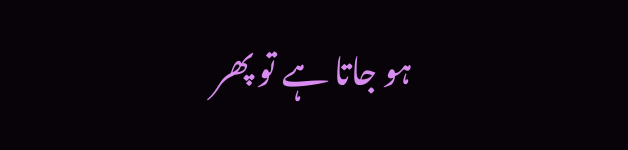ہو جاتا ہے تو پھر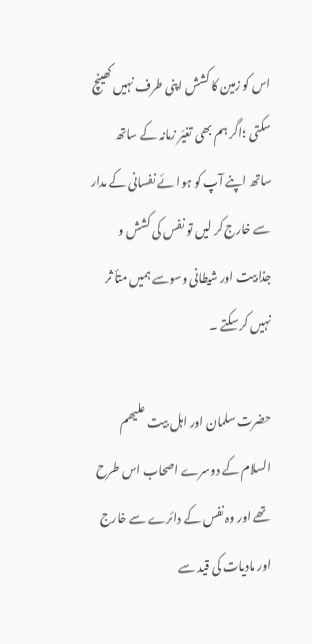اس کو زمین کا کشش اپنی طرف نہیں کھینچ سکتی ؛اگر ہم بھی تغیّر زمانہ کے ساتھ ساتھ اپنے آپ کو ہوا ئے نفسانی کے مدار سے خارج کر لیں تو نفس کی کشش و جذابیت اور شیطانی وسوسے ہمیں متأ ثر نہیں کر سکتے ۔

حضرت سلمان اور اہل بیت علیھم السلام کے دوسرے اصحاب اس طرح تھے اور وہ نفس کے دائرے سے خارج اور مادیات کی قید سے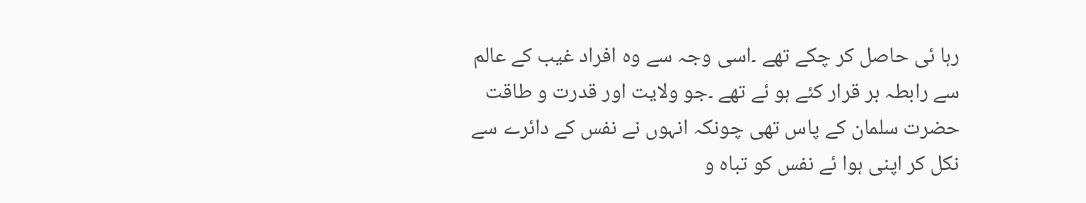رہا ئی حاصل کر چکے تھے ۔اسی وجہ سے وہ افراد غیب کے عالم سے رابطہ بر قرار کئے ہو ئے تھے ۔جو ولایت اور قدرت و طاقت حضرت سلمان کے پاس تھی چونکہ انہوں نے نفس کے دائرے سے نکل کر اپنی ہوا ئے نفس کو تباہ و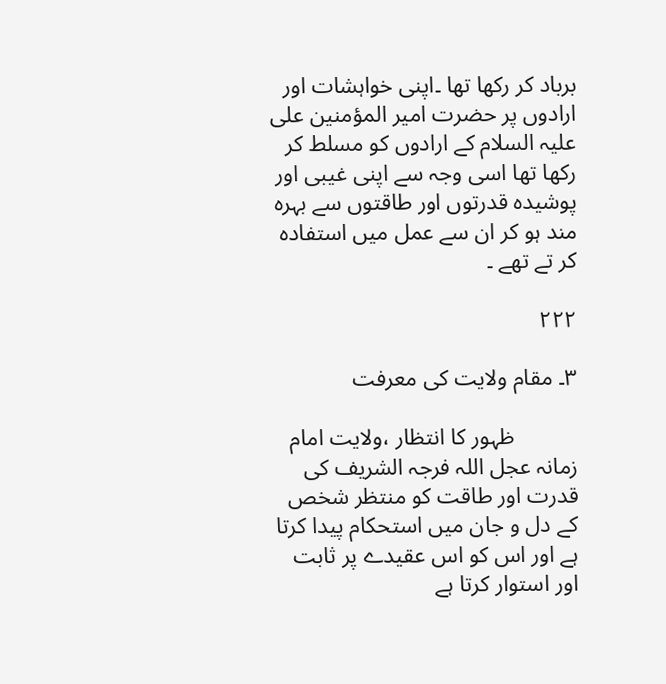برباد کر رکھا تھا ۔اپنی خواہشات اور ارادوں پر حضرت امیر المؤمنین علی علیہ السلام کے ارادوں کو مسلط کر رکھا تھا اسی وجہ سے اپنی غیبی اور پوشیدہ قدرتوں اور طاقتوں سے بہرہ مند ہو کر ان سے عمل میں استفادہ کر تے تھے ۔

۲۲۲

۳۔ مقام ولایت کی معرفت

           ظہور کا انتظار ،ولایت امام زمانہ عجل اللہ فرجہ الشریف کی قدرت اور طاقت کو منتظر شخص کے دل و جان میں استحکام پیدا کرتا ہے اور اس کو اس عقیدے پر ثابت اور استوار کرتا ہے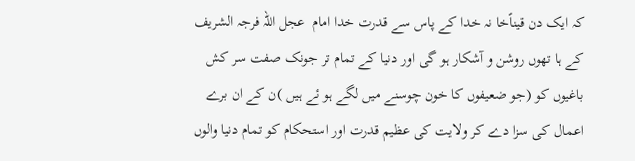کہ ایک دن قیناًخا نہ خدا کے پاس سے قدرت خدا امام  عجل اللہ فرجہ الشریف  کے ہا تھوں روشن و آشکار ہو گی اور دنیا کے تمام تر جونک صفت سر کش باغیوں کو (جو ضعیفوں کا خون چوسنے میں لگے ہو ئے ہیں )ن کے ان برے اعمال کی سزا دے کر ولایت کی عظیم قدرت اور استحکام کو تمام دنیا والوں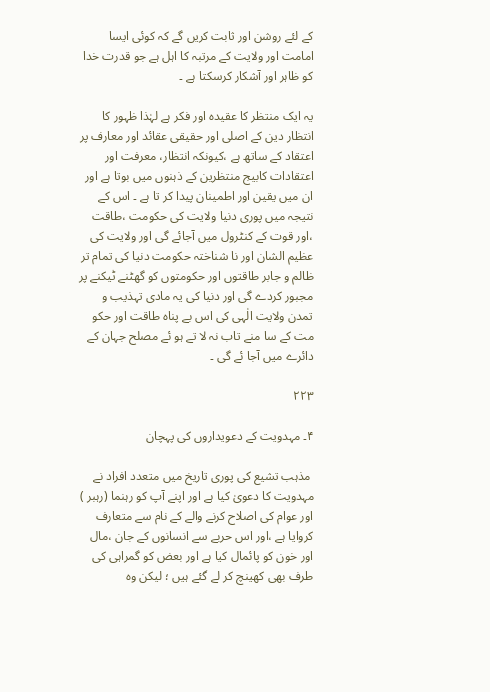کے لئے روشن اور ثابت کریں گے کہ کوئی ایسا امامت اور ولایت کے مرتبہ کا اہل ہے جو قدرت خدا کو ظاہر اور آشکار کرسکتا ہے ۔

یہ ایک منتظر کا عقیدہ اور فکر ہے لہٰذا ظہور کا انتظار دین کے اصلی اور حقیقی عقائد اور معارف پر  اعتقاد کے ساتھ ہے ،کیونکہ انتظار، معرفت اور اعتقادات کابیج منتظرین کے ذہنوں میں بوتا ہے اور ان میں یقین اور اطمینان پیدا کر تا ہے ۔ اس کے نتیجہ میں پوری دنیا ولایت کی حکومت ،طاقت ،اور قوت کے کنٹرول میں آجائے گی اور ولایت کی عظیم الشان اور نا شناختہ حکومت دنیا کی تمام تر ظالم و جابر طاقتوں اور حکومتوں کو گھٹنے ٹیکنے پر مجبور کردے گی اور دنیا کی یہ مادی تہذیب و تمدن ولایت الٰہی کی اس بے پناہ طاقت اور حکو مت کے سا منے تاب نہ لا تے ہو ئے مصلح جہان کے دائرے میں آجا ئے گی ۔

۲۲۳

۴۔ مہدویت کے دعویداروں کی پہچان

 مذہب تشیع کی پوری تاریخ میں متعدد افراد نے مہدویت کا دعویٰ کیا ہے اور اپنے آپ کو رہنما (رہبر ) اور عوام کی اصلاح کرنے والے کے نام سے متعارف کروایا ہے ،اور اس حربے سے انسانوں کے جان ،مال اور خون کو پائمال کیا ہے اور بعض کو گمراہی کی طرف بھی کھینچ کر لے گئے ہیں ؛ لیکن وہ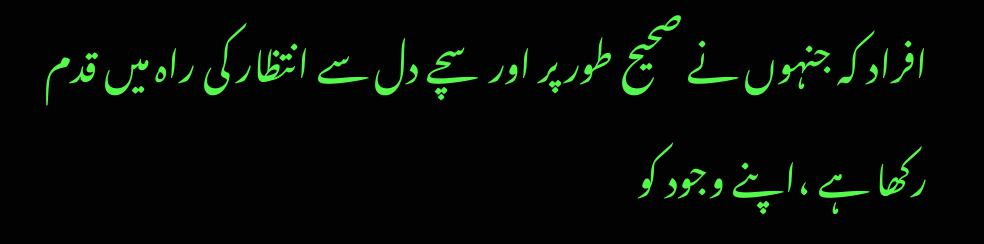افراد کہ جنہوں نے صحیح طور پر اور سچے دل سے انتظار کی راہ میں قدم رکھا ہے ،اپنے وجود کو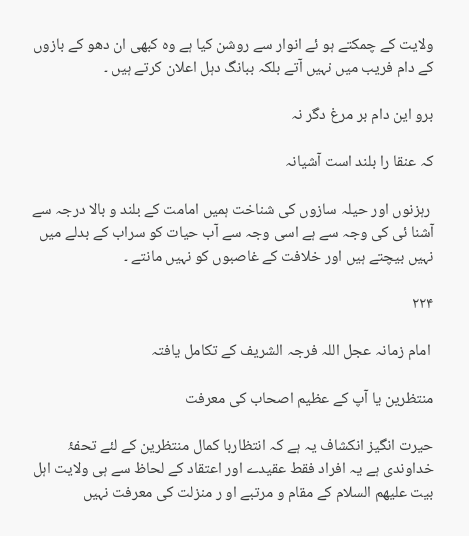ولایت کے چمکتے ہو ئے انوار سے روشن کیا ہے وہ کبھی ان دھو کے بازوں کے دام فریب میں نہیں آتے بلکہ ببانگ دہل اعلان کرتے ہیں ۔

برو این دام بر مرغ دگر نہ

کہ عنقا را بلند است آشیانہ

 رہزنوں اور حیلہ سازوں کی شناخت ہمیں امامت کے بلند و بالا درجہ سے آشنا ئی کی وجہ سے ہے اسی وجہ سے آب حیات کو سراب کے بدلے میں نہیں بیچتے ہیں اور خلافت کے غاصبوں کو نہیں مانتے ۔

۲۲۴

 امام زمانہ عجل اللہ فرجہ الشریف کے تکامل یافتہ

منتظرین یا آپ کے عظیم اصحاب کی معرفت

حیرت انگیز انکشاف یہ ہے کہ انتظاربا کمال منتظرین کے لئے تحفۂ خداوندی ہے یہ افراد فقط عقیدے اور اعتقاد کے لحاظ سے ہی ولایت اہل بیت علیھم السلام کے مقام و مرتبے او ر منزلت کی معرفت نہیں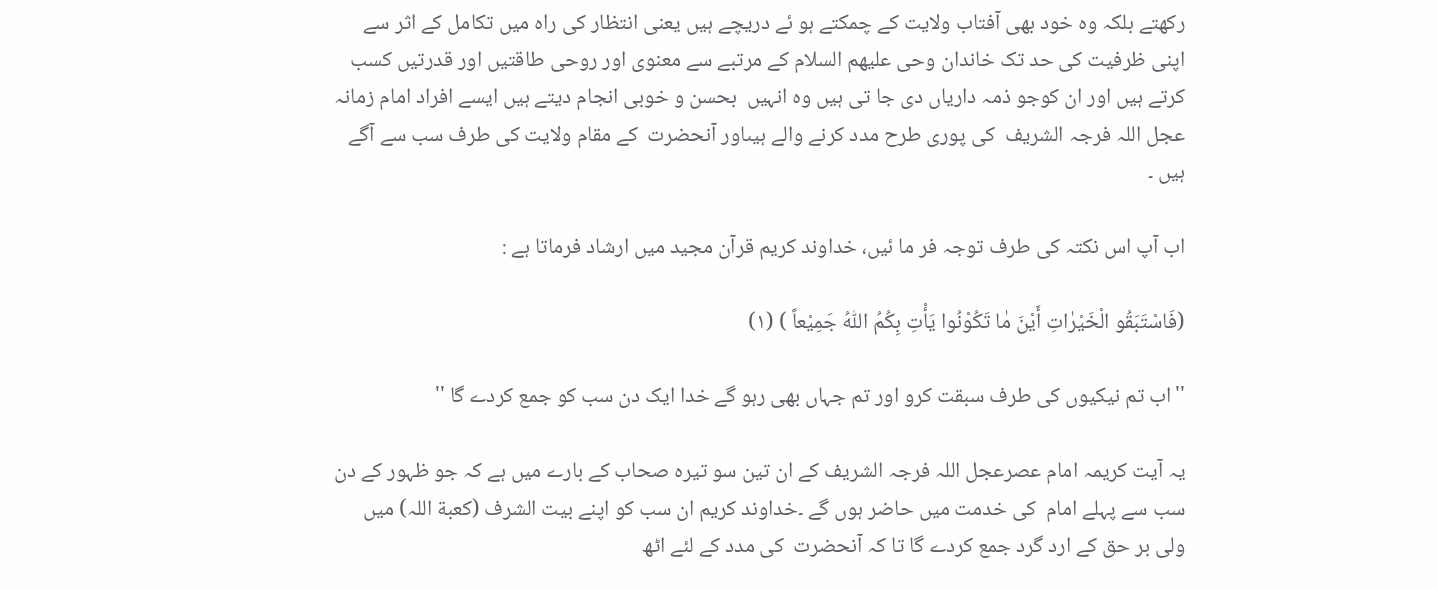رکھتے بلکہ وہ خود بھی آفتاب ولایت کے چمکتے ہو ئے دریچے ہیں یعنی انتظار کی راہ میں تکامل کے اثر سے اپنی ظرفیت کی حد تک خاندان وحی علیھم السلام کے مرتبے سے معنوی اور روحی طاقتیں اور قدرتیں کسب کرتے ہیں اور ان کوجو ذمہ داریاں دی جا تی ہیں وہ انہیں  بحسن و خوبی انجام دیتے ہیں ایسے افراد امام زمانہ  عجل اللہ فرجہ الشریف  کی پوری طرح مدد کرنے والے ہیںاور آنحضرت  کے مقام ولایت کی طرف سب سے آگے ہیں ۔

اب آپ اس نکتہ کی طرف توجہ فر ما ئیں، خداوند کریم قرآن مجید میں ارشاد فرماتا ہے :

(فَاسْتَبَقُو الْخَیْرٰاتِ أَیْنَ مٰا تَکُوْنُوا یَأْتِ بِکُمُ اللّٰهُ جَمِیْعاً ) (۱)

''اب تم نیکیوں کی طرف سبقت کرو اور تم جہاں بھی رہو گے خدا ایک دن سب کو جمع کردے گا ''

یہ آیت کریمہ امام عصرعجل اللہ فرجہ الشریف کے ان تین سو تیرہ صحاب کے بارے میں ہے کہ جو ظہور کے دن سب سے پہلے امام  کی خدمت میں حاضر ہوں گے ۔خداوند کریم ان سب کو اپنے بیت الشرف (کعبة اللہ) میں ولی بر حق کے ارد گرد جمع کردے گا تا کہ آنحضرت  کی مدد کے لئے اٹھ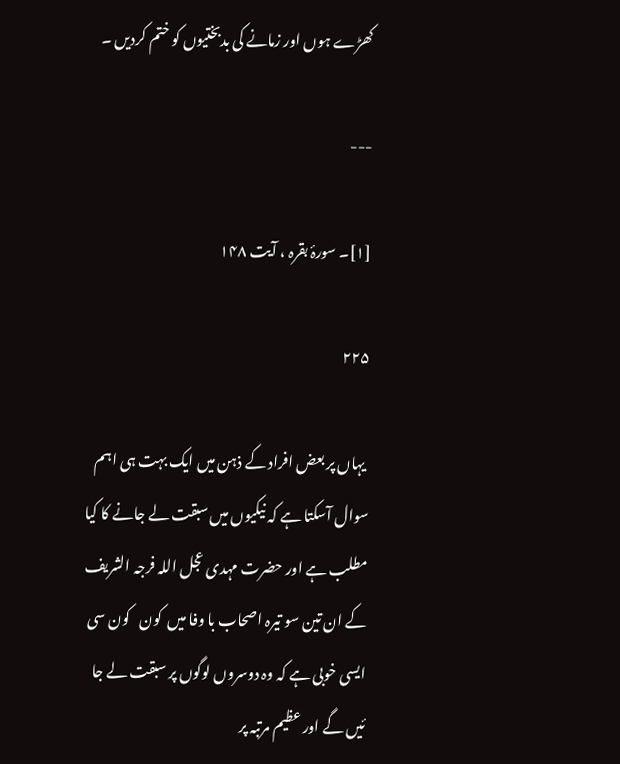کھڑے ہوں اور زمانے کی بدبختیوں کو ختم کردیں ۔

---

[۱]۔ سورۂ بقرہ ، آیت ۱۴۸

۲۲۵

 یہاں پر بعض افراد کے ذہن میں ایک بہت ہی اہم سوال آسکتا ہے کہ نیکیوں میں سبقت لے جانے کا کیا مطلب ہے اور حضرت مہدی عجل اللہ فرجہ الشریف  کے ان تین سو تیرہ اصحاب با وفا میں  کون   کون سی ایسی خوبی ہے کہ وہ دوسروں لوگوں پر سبقت لے جا ئیں گے اور عظیم مرتبہ پر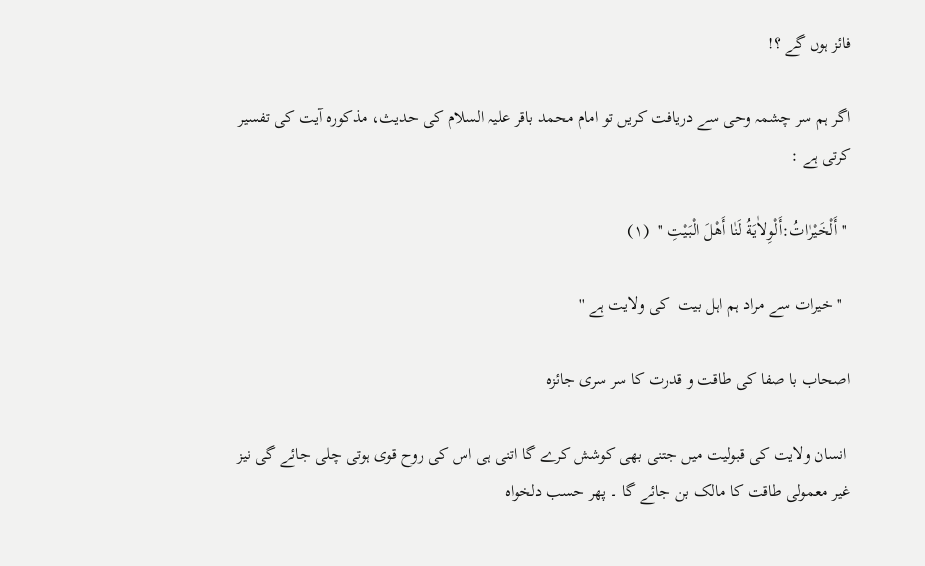فائز ہوں گے ؟!

اگر ہم سر چشمہ وحی سے دریافت کریں تو امام محمد باقر علیہ السلام کی حدیث، مذکورہ آیت کی تفسیر کرتی ہے :

 ''أَلْخَیْرٰاتُ:أَلْوِلاٰیَةُ لَنٰا أَهْلَ الْبَیْتِ ''  (۱)

  ''خیرات سے مراد ہم اہل بیت  کی ولایت ہے ''

اصحاب با صفا کی طاقت و قدرت کا سر سری جائزہ

 انسان ولایت کی قبولیت میں جتنی بھی کوشش کرے گا اتنی ہی اس کی روح قوی ہوتی چلی جائے گی نیز غیر معمولی طاقت کا مالک بن جائے گا ۔ پھر حسب دلخواہ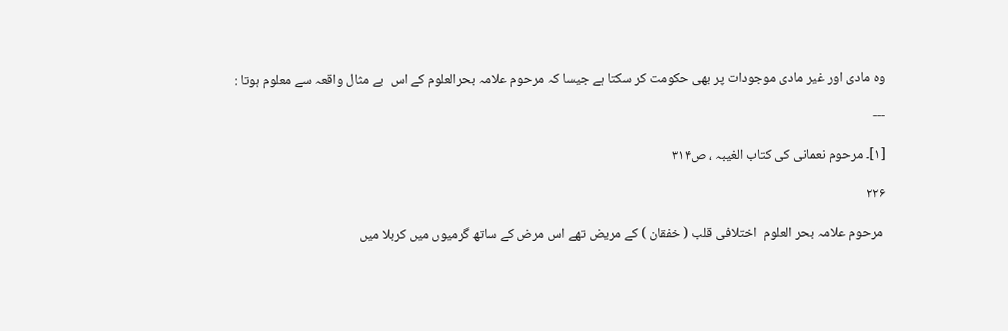وہ مادی اور غیر مادی موجودات پر بھی حکومت کر سکتا ہے جیسا کہ مرحوم علامہ بحرالعلوم کے اس  بے مثال واقعہ سے معلوم ہوتا :

---

[۱]۔ مرحوم نعمانی کی کتاب الغیبہ ، ص۳۱۴

۲۲۶

 مرحوم علامہ بحر العلوم  اختلافی قلب ( خفقان ) کے مریض تھے اس مرض کے ساتھ گرمیوں میں کربلا میں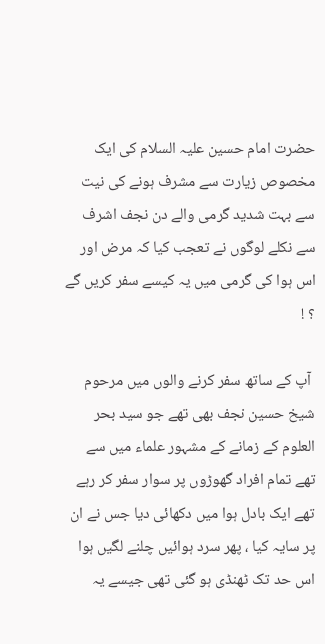حضرت امام حسین علیہ السلام کی ایک مخصوص زیارت سے مشرف ہونے کی نیت سے بہت شدید گرمی والے دن نجف اشرف سے نکلے لوگوں نے تعجب کیا کہ مرض اور اس ہوا کی گرمی میں یہ کیسے سفر کریں گے ؟ !

 آپ کے ساتھ سفر کرنے والوں میں مرحوم شیخ حسین نجف بھی تھے جو سید بحر العلوم کے زمانے کے مشہور علماء میں سے تھے تمام افراد گھوڑوں پر سوار سفر کر رہے تھے ایک بادل ہوا میں دکھائی دیا جس نے ان پر سایہ کیا ، پھر سرد ہوائیں چلنے لگیں ہوا اس حد تک ٹھنڈی ہو گئی تھی جیسے یہ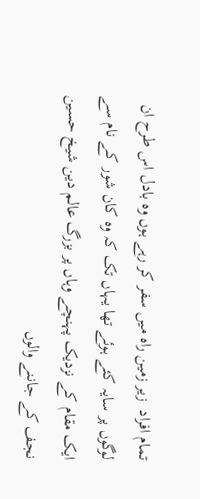تمام افراد  زیر زمین راہ میں سفر کر رہے ہوں وہ بادل اس طرح ان لوگوں پر سایہ کئے ہوئے تھا یہاں تک کہ وہ کان شور کے نام سے ایک مقام کے نزدیک پہنچے وہاں پر بزرگ عالم دین شیخ حسین نجف کے جاننے والوں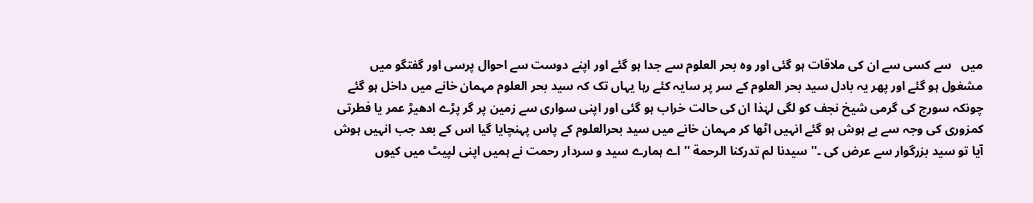میں   سے کسی سے ان کی ملاقات ہو گئی اور وہ بحر العلوم سے جدا ہو گئے اور اپنے دوست سے احوال پرسی اور گفتگو میں مشغول ہو گئے اور پھر یہ بادل سید بحر العلوم کے سر پر سایہ کئے رہا یہاں تک کہ سید بحر العلوم مہمان خانے میں داخل ہو گئے چونکہ سورج کی گرمی شیخ نجف کو لگی لہٰذا ان کی حالت خراب ہو گئی اور اپنی سواری سے زمین پر گر پڑے ادھیڑ عمر یا فطرتی کمزوری کی وجہ سے بے ہوش ہو گئے انہیں اٹھا کر مہمان خانے میں سید بحرالعلوم کے پاس پہنچایا گیا اس کے بعد جب انہیں ہوش آیا تو سید بزرگوار سے عرض کی ۔'' سیدنا لم تدرکنا الرحمة '' اے ہمارے سید و سردار رحمت نے ہمیں اپنی لپیٹ میں کیوں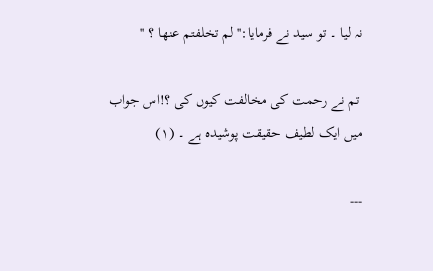نہ لیا ۔ تو سید نے فرمایا:'' لم تخلفتم عنها ؟ ''

 تم نے رحمت کی مخالفت کیوں کی ؟!اس جواب میں ایک لطیف حقیقت پوشیدہ ہے ۔ (۱)

---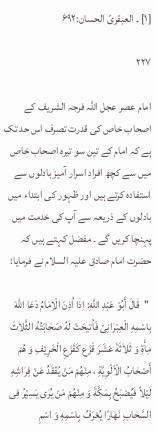[۱] ۔ العبقریّ الحسان:۶۹۲

۲۲۷

امام عصر عجل اللہ فرجہ الشریف کے اصحاب خاص کی قدرت تصرف اس حد تک ہے کہ امام کے تین سو تیرہ اصحاب خاص میں سے کچھ افراد اسرار آمیز بادلوں سے استفادہ کرتے ہیں اور ظہور کی ابتداء میں بادلوں کے ذریعہ سے آپ کی خدمت میں پہنچا کریں گے ۔ مفضل کہتے ہیں کہ حضرت امام صادق علیہ السلام نے فرمایا:

 ''قٰالَ أَبُوْ عَبْدِ اللّٰهِ: اِذٰا اُذِنَ الْاِمٰامُ دَعَا اللّٰهَ بِاسْمِهِ الْعِبْرٰانِیّ فَاُتیحَتْ لَهُ صَحٰابَتُهُ الثَّلاٰثَ مِأَةِ وَ ثَلاٰثَةَ عَشَرَ قَزَع کَقَزَعِ الْخَرِیْفِ وَ هُمْ أَصْحٰابُ الْاَلْوِیَّةِ ، مِنْهُمْ مَنْ یُفْقَدُ عَنْ فِرٰاشِهِ لَیْلاً فَیُصْبَحُ بِمَکَّةَ وَ مِنْهُمْ مَنْ یُرٰی یَسِیْرُ فِی السَّحٰابِ نَهٰارًا یُعْرَفُ بِاسْمِهِ وَ اسْمِ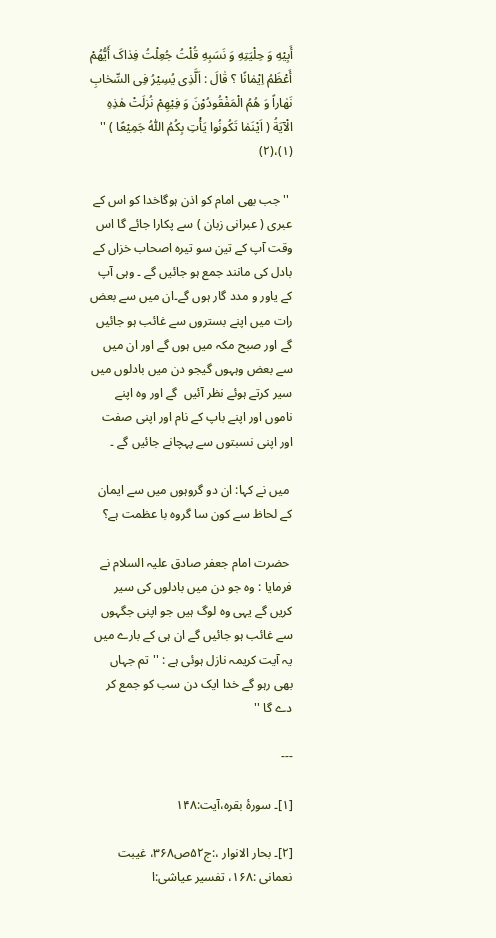أَبِیْهِ وَ حِلْیَتِهِ وَ نَسَبِهِ قُلْتُ جُعِلْتُ فِدٰاکَ أَیُّهُمْ أَعْظَمُ اِیْمٰانًا ؟ قٰالَ : اَلَّذِی یُسِیْرُ فِی السِّحٰابِ نَهٰاراً وَ هُمُ الْمَفْقُودُوْنَ وَ فِیْهِمْ نُزلَتْ هٰذِهِ الْآیَةُ ( اَیْنَمٰا تَکُونُوا یَأْتِ بِکُمُ اللّٰهُ جَمِیْعًا ) ''  (۱)،(۲)

 ''جب بھی امام کو اذن ہوگاخدا کو اس کے عبری ( عبرانی زبان ) سے پکارا جائے گا اس وقت آپ کے تین سو تیرہ اصحاب خزاں کے بادل کی مانند جمع ہو جائیں گے ۔ وہی آپ کے یاور و مدد گار ہوں گے۔ان میں سے بعض رات میں اپنے بستروں سے غائب ہو جائیں گے اور صبح مکہ میں ہوں گے اور ان میں سے بعض وہہوں گیجو دن میں بادلوں میں سیر کرتے ہوئے نظر آئیں  گے اور وہ اپنے ناموں اور اپنے باپ کے نام اور اپنی صفت اور اپنی نسبتوں سے پہچانے جائیں گے ۔

 میں نے کہا: ان دو گروہوں میں سے ایمان کے لحاظ سے کون سا گروہ با عظمت ہے؟

 حضرت امام جعفر صادق علیہ السلام نے فرمایا : وہ جو دن میں بادلوں کی سیر کریں گے یہی وہ لوگ ہیں جو اپنی جگہوں سے غائب ہو جائیں گے ان ہی کے بارے میں یہ آیت کریمہ نازل ہوئی ہے : ''تم جہاں بھی رہو گے خدا ایک دن سب کو جمع کر دے گا ''

---

[۱]۔ سورۂ بقرہ،آیت:۱۴۸

[۲]۔ بحار الانوار ،:ج۵۲ص۳۶۸، غیبت نعمانی :۱۶۸، تفسیر عیاشی:ا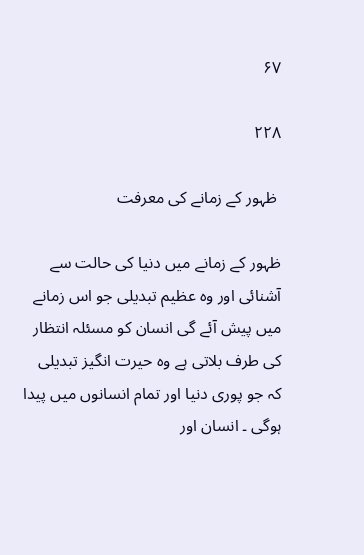۶۷

۲۲۸

 ظہور کے زمانے کی معرفت

ظہور کے زمانے میں دنیا کی حالت سے آشنائی اور وہ عظیم تبدیلی جو اس زمانے میں پیش آئے گی انسان کو مسئلہ انتظار کی طرف بلاتی ہے وہ حیرت انگیز تبدیلی کہ جو پوری دنیا اور تمام انسانوں میں پیدا ہوگی ۔ انسان اور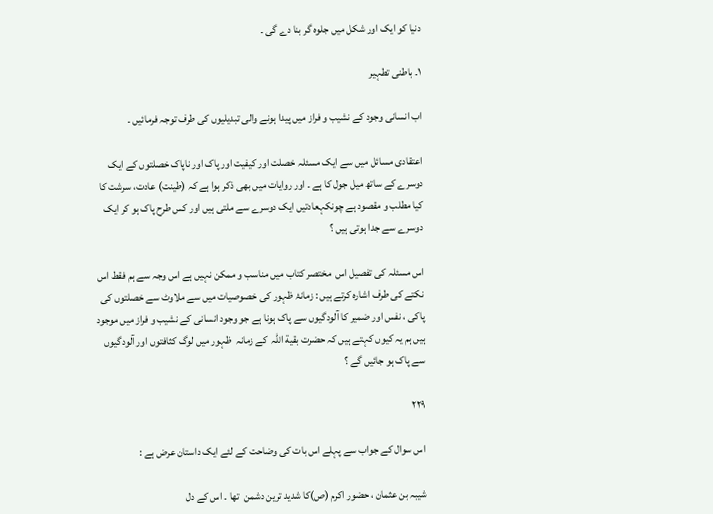دنیا کو ایک اور شکل میں جلوہ گر بنا دے گی ۔

۱۔ باطنی تطہیر

اب انسانی وجود کے نشیب و فراز میں پیدا ہونے والی تبدیلیوں کی طرف توجہ فرمائیں ۔

اعتقادی مسائل میں سے ایک مسئلہ خصلت اور کیفیت اور پاک اور ناپاک خصلتوں کے ایک دوسرے کے ساتھ میل جول کا ہے ۔ اور روایات میں بھی ذکر ہوا ہے کہ (طینت) عادت، سرشت کا کیا مطلب و مقصود ہے چونکہعادتیں ایک دوسرے سے ملتی ہیں اور کس طرح پاک ہو کر ایک  دوسرے سے جدا ہوتی ہیں ؟

اس مسئلہ کی تفصیل اس  مختصر کتاب میں مناسب و ممکن نہیں ہے اس وجہ سے ہم فقط اس نکتے کی طرف اشارہ کرتے ہیں : زمانۂ ظہور کی خصوصیات میں سے ملاوٹ سے خصلتوں کی پاکی ، نفس اور ضمیر کا آلودگیوں سے پاک ہونا ہے جو وجود انسانی کے نشیب و فراز میں موجود ہیں ہم یہ کیوں کہتے ہیں کہ حضرت بقیة اللہ  کے زمانہ  ظہور میں لوگ کثافتوں اور آلودگیوں سے پاک ہو جائیں گے ؟

۲۲۹

اس سوال کے جواب سے پہلے اس بات کی وضاحت کے لئے ایک داستان عرض ہے :

شیبہ بن عثمان ، حضور اکرم (ص)کا شدید ترین دشمن  تھا ۔ اس کے دل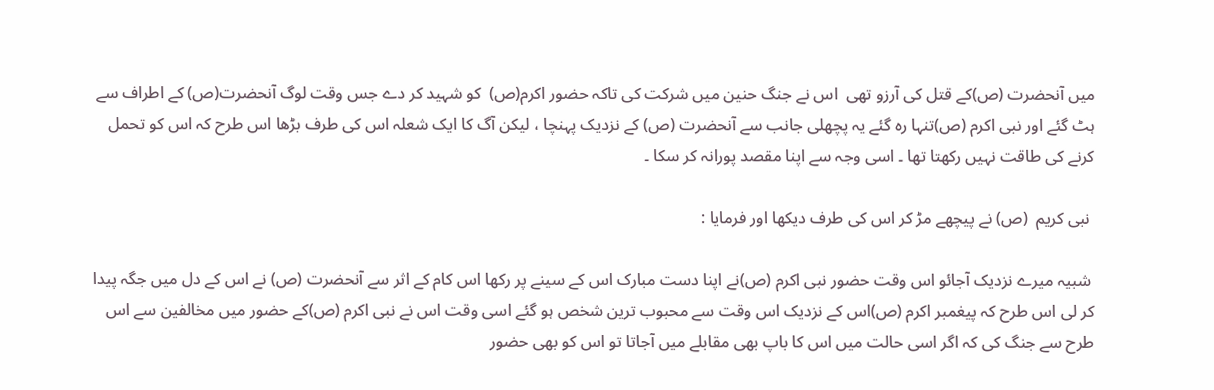میں آنحضرت (ص)کے قتل کی آرزو تھی  اس نے جنگ حنین میں شرکت کی تاکہ حضور اکرم(ص)  کو شہید کر دے جس وقت لوگ آنحضرت(ص) کے اطراف سے ہٹ گئے اور نبی اکرم (ص)تنہا رہ گئے یہ پچھلی جانب سے آنحضرت (ص) کے نزدیک پہنچا ، لیکن آگ کا ایک شعلہ اس کی طرف بڑھا اس طرح کہ اس کو تحمل کرنے کی طاقت نہیں رکھتا تھا ۔ اسی وجہ سے اپنا مقصد پورانہ کر سکا ۔

 نبی کریم  (ص) نے پیچھے مڑ کر اس کی طرف دیکھا اور فرمایا :

 شبیہ میرے نزدیک آجائو اس وقت حضور نبی اکرم (ص)نے اپنا دست مبارک اس کے سینے پر رکھا اس کام کے اثر سے آنحضرت (ص) نے اس کے دل میں جگہ پیدا کر لی اس طرح کہ پیغمبر اکرم (ص)اس کے نزدیک اس وقت سے محبوب ترین شخص ہو گئے اسی وقت اس نے نبی اکرم (ص)کے حضور میں مخالفین سے اس طرح سے جنگ کی کہ اگر اسی حالت میں اس کا باپ بھی مقابلے میں آجاتا تو اس کو بھی حضور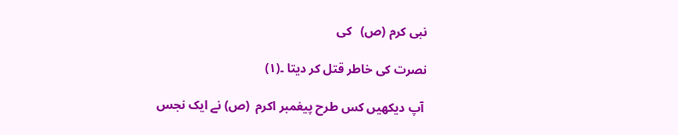نبی کرم (ص)   کی

نصرت کی خاطر قتل کر دیتا ۔(۱)

 آپ دیکھیں کس طرح پیغمبر اکرم  (ص) نے ایک نجس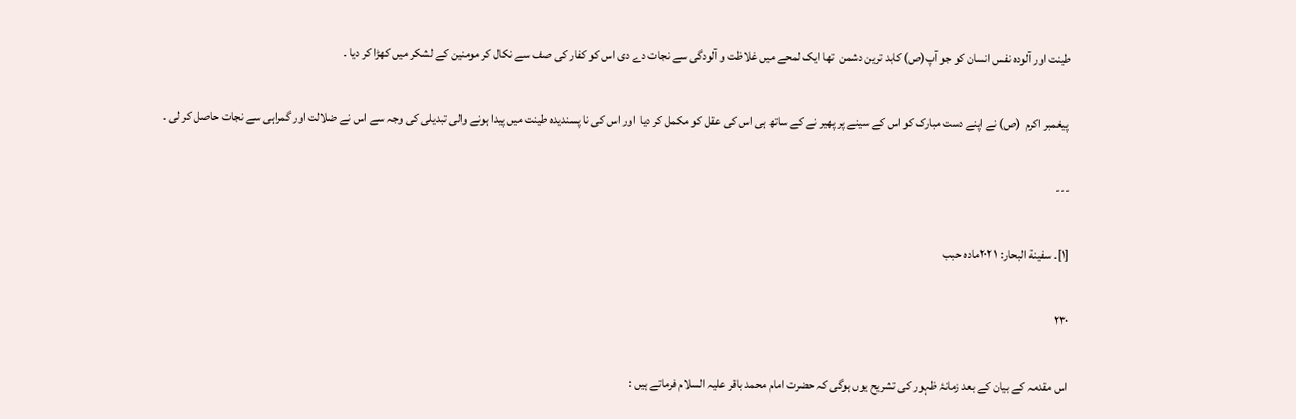طینت اور آلودہ نفس انسان کو جو آپ(ص) کابد ترین دشمن  تھا ایک لمحے میں غلاظت و آلودگی سے نجات دے دی اس کو کفار کی صف سے نکال کر مومنین کے لشکر میں کھڑا کر دیا ۔

 پیغمبر اکرم  (ص) نے اپنے دست مبارک کو اس کے سینے پر پھیر نے کے ساتھ ہی اس کی عقل کو مکمل کر دیا  اور اس کی نا پسندیدہ طینت میں پیدا ہونے والی تبدیلی کی وجہ سے اس نے ضلالت اور گمراہی سے نجات حاصل کر لی ۔

---

[۱]۔ سفینة البحار: ۱ ۲۰۲مادہ حبب

۲۳۰

اس مقدمہ کے بیان کے بعد زمانۂ ظہور کی تشریح یوں ہوگی کہ حضرت امام محمد باقر علیہ السلام فرماتے ہیں :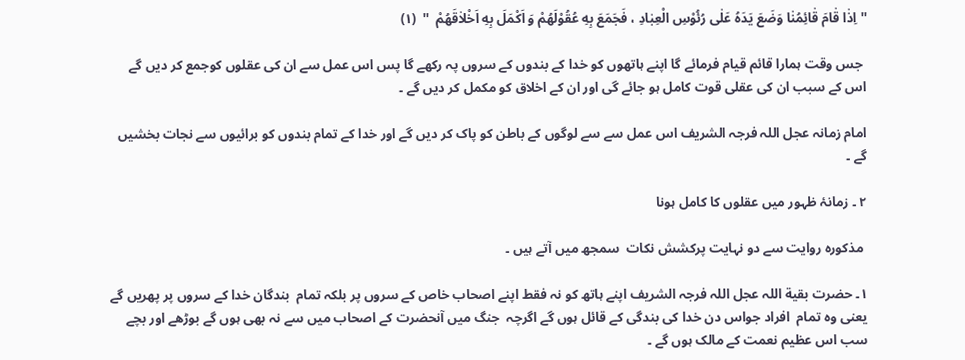''اِذٰا قٰامَ قٰائِمُنٰا وَضَعَ یَدَهُ عَلٰی رُئُوْسِ الْعِبٰادِ ، فَجَمَعَ بِهِ عُقُوْلَهُمْ وَ اَکْمَلَ بِهِ اَخْلاٰقَهُمْ  ''  (۱)

 جس وقت ہمارا قائم قیام فرمائے گا اپنے ہاتھوں کو خدا کے بندوں کے سروں پہ رکھے گا پس اس عمل سے ان کی عقلوں کوجمع کر دیں گے اس کے سبب ان کی عقلی قوت کامل ہو جائے گی اور ان کے اخلاق کو مکمل کر دیں گے ۔

امام زمانہ عجل اللہ فرجہ الشریف اس عمل سے سے لوگوں کے باطن کو پاک کر دیں گے اور خدا کے تمام بندوں کو برائیوں سے نجات بخشیں گے ۔

۲ ۔ زمانۂ ظہور میں عقلوں کا کامل ہونا

 مذکورہ روایت سے دو نہایت پرکشش نکات  سمجھ میں آتے ہیں ۔

۱۔ حضرت بقیة اللہ عجل اللہ فرجہ الشریف اپنے ہاتھ کو نہ فقط اپنے اصحاب خاص کے سروں پر بلکہ تمام  بندگان خدا کے سروں پر پھریں گے یعنی وہ تمام  افراد جواس دن خدا کی بندگی کے قائل ہوں گے اگرچہ  جنگ میں آنحضرت کے اصحاب میں سے نہ بھی ہوں گے بوڑھے اور بچے سب اس عظیم نعمت کے مالک ہوں گے ۔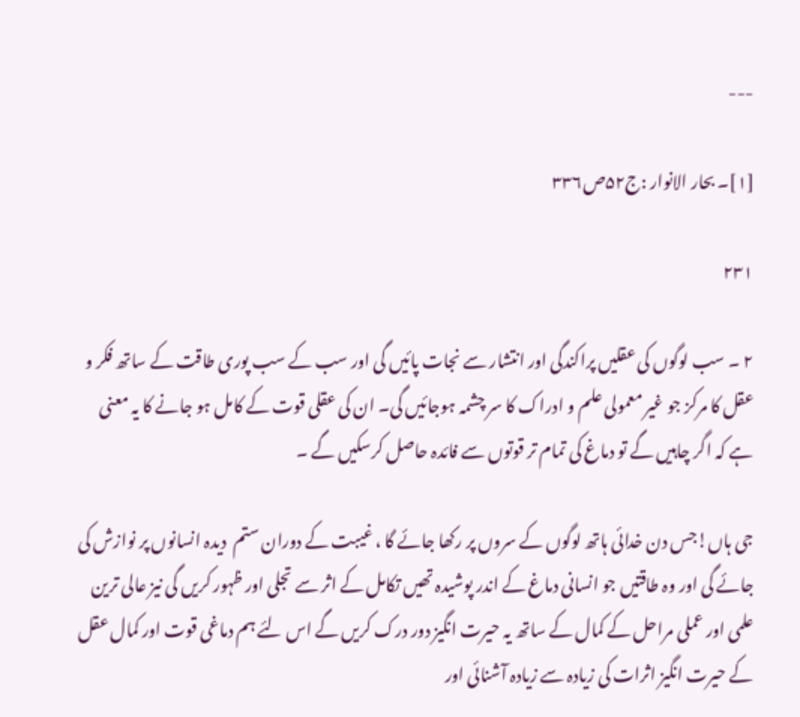---

[۱]۔ بحار الانوار :ج۵۲ص۳۳۶

۲۳۱

۲ ۔ سب لوگوں کی عقلیں پراکندگی اور انتشار سے نجات پائیں گی اور سب کے سب پوری طاقت کے ساتھ فکر و عقل کا مرکز جو غیر معمولی علم و ادراک کا سر چشمہ ہوجائیں گی۔ ان کی عقلی قوت کے کامل ہو جانے کا یہ معنی ہے کہ اگر چاہیں گے تو دماغ کی تمام تر قوتوں سے فائدہ حاصل کرسکیں گے ۔

جی ہاں!جس دن خدائی ہاتھ لوگوں کے سروں پر رکھا جائے گا ، غیبت کے دوران ستم  دیدہ انسانوں پر نوازش کی جائے گی اور وہ طاقتیں جو انسانی دماغ کے اندر پوشیدہ تھیں تکامل کے اثر سے تجلی اور ظہور کریں گی نیز عالی ترین علمی اور عملی مراحل کے کمال کے ساتھ یہ حیرت انگیز دور درک کریں گے اس لئے ہم دماغی قوت اور کمال عقل کے حیرت انگیز اثرات کی زیادہ سے زیادہ آشنائی اور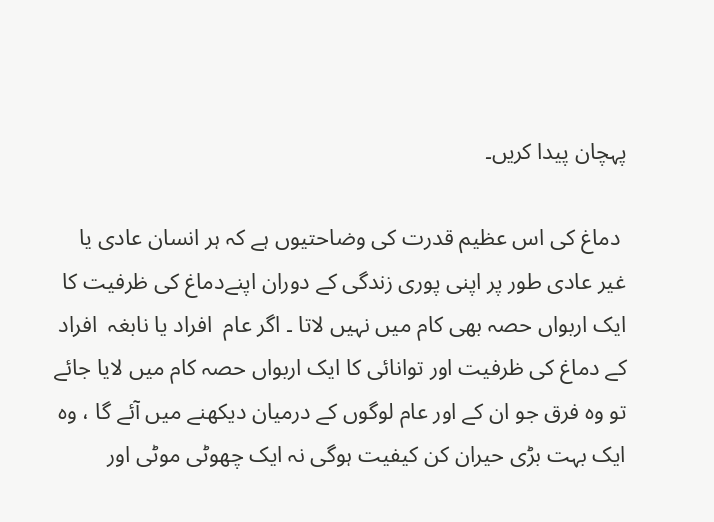پہچان پیدا کریں۔

 دماغ کی اس عظیم قدرت کی وضاحتیوں ہے کہ ہر انسان عادی یا غیر عادی طور پر اپنی پوری زندگی کے دوران اپنےدماغ کی ظرفیت کا ایک اربواں حصہ بھی کام میں نہیں لاتا ۔ اگر عام  افراد یا نابغہ  افراد کے دماغ کی ظرفیت اور توانائی کا ایک اربواں حصہ کام میں لایا جائے تو وہ فرق جو ان کے اور عام لوگوں کے درمیان دیکھنے میں آئے گا ، وہ ایک بہت بڑی حیران کن کیفیت ہوگی نہ ایک چھوٹی موٹی اور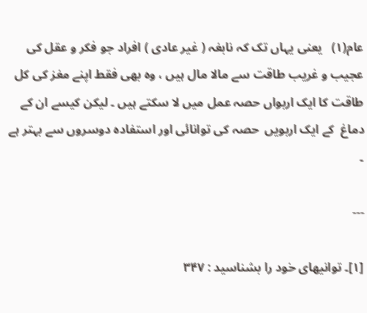عام(۱)   یعنی یہاں تک کہ نابغہ ( غیر عادی ) افراد جو فکر و عقل کی عجیب و غریب طاقت سے مالا مال ہیں ، وہ بھی فقط اپنے مغز کی کل طاقت کا ایک اربواں حصہ عمل میں لا سکتے ہیں ۔ لیکن کیسے ان کے دماغ  کے ایک اربویں  حصہ کی توانائی اور استفادہ دوسروں سے بہتر ہے ۔

---

[۱]۔ توانیھای خود را بشناسید : ۳۴۷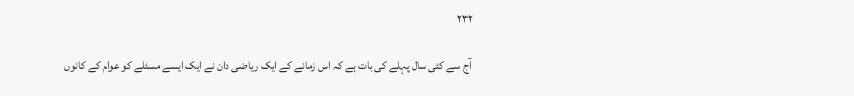۲۳۲

 آج سے کئی سال پہلے کی بات ہے کہ اس زمانے کے ایک ریاضی دان نے ایک ایسے مسئلے کو عوام کے کانوں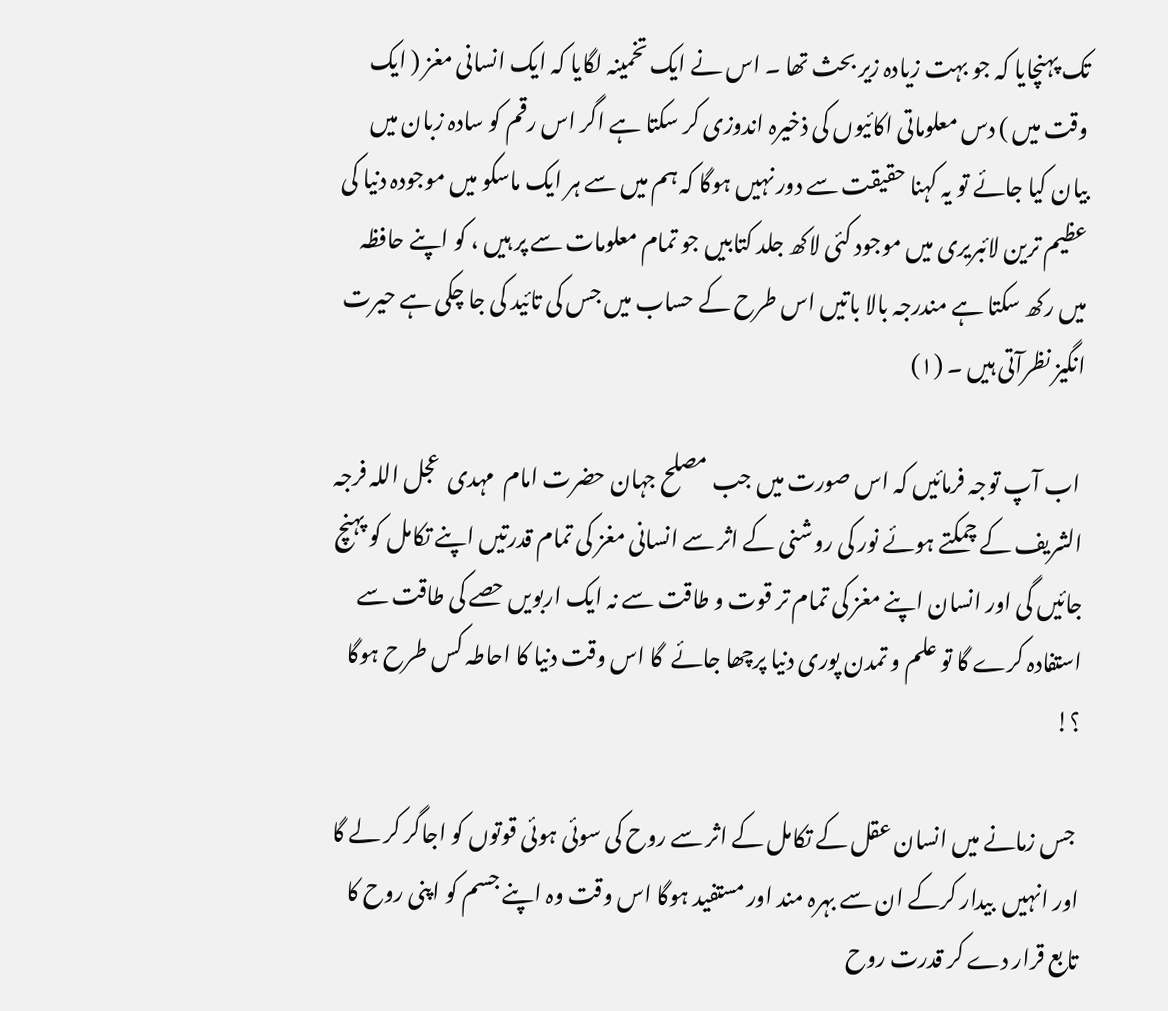تک پہنچایا کہ جو بہت زیادہ زیر بحث تھا ۔ اس نے ایک تخمینہ لگایا کہ ایک انسانی مغز ( ایک وقت میں ) دس معلوماتی اکائیوں کی ذخیرہ اندوزی کر سکتا ہے اگر اس رقم کو سادہ زبان میں بیان کیا جائے تو یہ کہنا حقیقت سے دور نہیں ہوگا کہ ہم میں سے ہر ایک ماسکو میں موجودہ دنیا کی عظیم ترین لائبریری میں موجود کئی لاکھ جلد کتابیں جو تمام معلومات سے پر ہیں ، کو اپنے حافظہ میں رکھ سکتا ہے مندرجہ بالا باتیں اس طرح کے حساب میں جس کی تائید کی جا چکی ہے حیرت انگیز نظرآتی ہیں ۔ (۱)

 اب آپ توجہ فرمائیں کہ اس صورت میں جب مصلح جہان حضرت امام  مہدی  عجل اللہ فرجہ الشریف کے چمکتے ہوئے نور کی روشنی کے اثر سے انسانی مغز کی تمام قدرتیں اپنے تکامل کو پہنچ جائیں گی اور انسان اپنے مغز کی تمام تر قوت و طاقت سے نہ ایک اربویں حصے کی طاقت سے استفادہ کرے گا تو علم و تمدن پوری دنیا پرچھا جائے  گا اس وقت دنیا کا احاطہ کس طرح ہوگا ؟!

 جس زمانے میں انسان عقل کے تکامل کے اثر سے روح کی سوئی ہوئی قوتوں کو اجاگر کر لے گا اور انہیں  بیدار کرکے ان سے بہرہ مند اور مستفید ہوگا اس وقت وہ اپنے جسم کو اپنی روح کا تابع قرار دے کر قدرت روح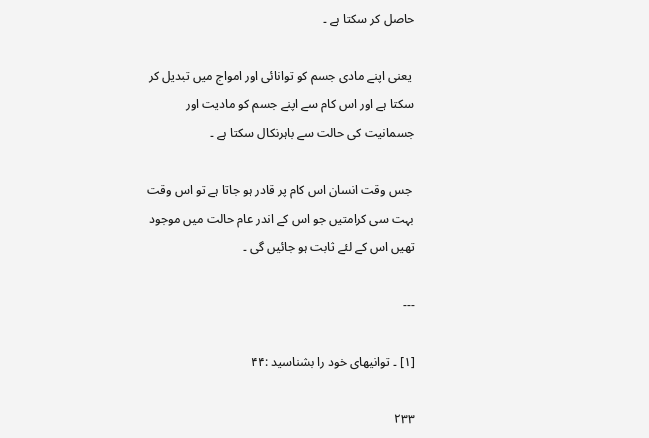حاصل کر سکتا ہے ۔

 یعنی اپنے مادی جسم کو توانائی اور امواج میں تبدیل کر سکتا ہے اور اس کام سے اپنے جسم کو مادیت اور جسمانیت کی حالت سے باہرنکال سکتا ہے ۔

 جس وقت انسان اس کام پر قادر ہو جاتا ہے تو اس وقت بہت سی کرامتیں جو اس کے اندر عام حالت میں موجود تھیں اس کے لئے ثابت ہو جائیں گی ۔

---

[۱] ۔ توانیھای خود را بشناسید :۴۴

۲۳۳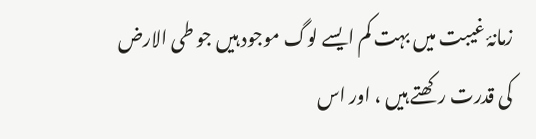زمانۂ غیبت میں بہت کم ایسے لوگ موجود ہیں جو طی الارض کی قدرت رکھتے ہیں ، اور اس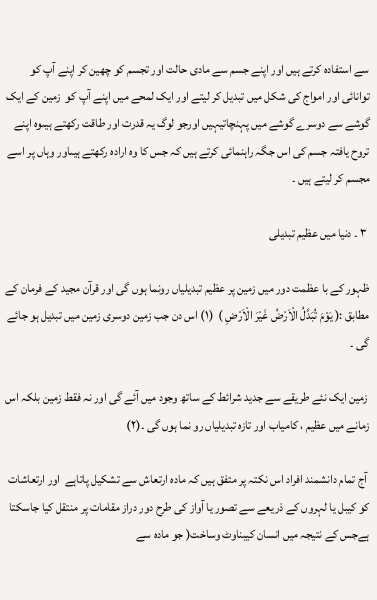سے استفادہ کرتے ہیں اور اپنے جسم سے مادی حالت اور تجسم کو چھین کر اپنے آپ کو توانائی اور امواج کی شکل میں تبدیل کر لیتے اور ایک لمحے میں اپنے آپ کو  زمین کے ایک گوشے سے دوسرے گوشے میں پہنچاتیہیں اورجو لوگ یہ قدرت اور طاقت رکھتے ہیںوہ اپنے تروح یافتہ جسم کی اس جگہ راہنمائی کرتے ہیں کہ جس کا وہ ارادہ رکھتے ہیںاور وہاں پر اسے مجسم کر لیتے ہیں ۔

 ۳ ۔ دنیا میں عظیم تبدیلی

ظہور کے با عظمت دور میں زمین پر عظیم تبدیلیاں رونما ہوں گی اور قرآن مجید کے فرمان کے مطابق :( یَوْمَ تُبَدَّلُ الْاَرْضُ غَیْرَ الْاَرْضِ )  (۱) اس دن جب زمین دوسری زمین میں تبدیل ہو جائے گی ۔

 زمین ایک نئے طریقے سے جدید شرائط کے ساتھ وجود میں آئے گی اور نہ فقط زمین بلکہ اس زمانے میں عظیم ، کامیاب اور تازہ تبدیلیاں رو نما ہوں گی ۔(۲)

 آج تمام دانشمند افراد اس نکتہ پر متفق ہیں کہ مادہ ارتعاش سے تشکیل پاتاہے  اور ارتعاشات کو کیبل یا لہروں کے ذریعے سے تصور یا آواز کی طرح دور دراز مقامات پر منتقل کیا جاسکتا ہےجس کے نتیجہ میں انسان کیبناوٹ وساخت( جو مادہ سے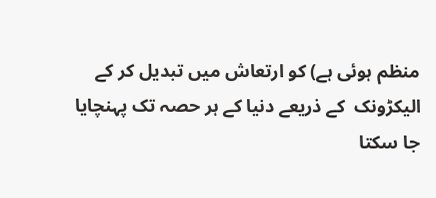منظم ہوئی ہے) کو ارتعاش میں تبدیل کر کے الیکڑونک  کے ذریعے دنیا کے ہر حصہ تک پہنچایا جا سکتا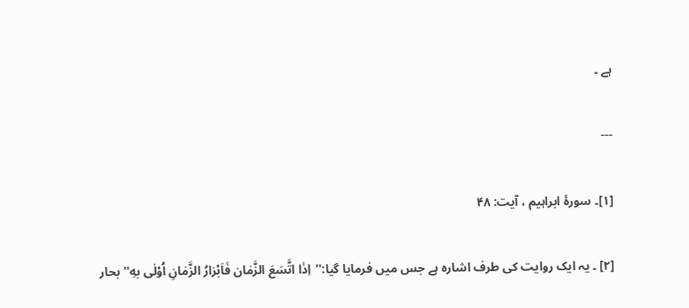ہے ۔

---

[۱]۔ سورۂ ابراہیم ، آیت: ۴۸

[۲] ۔ یہ ایک روایت کی طرف اشارہ ہے جس میں فرمایا گیا:''اِذٰا اتَّسَعَ الزَّمٰان فَاَبْرٰارُ الزَّمٰانِ اُوْلٰی بهِ''بحار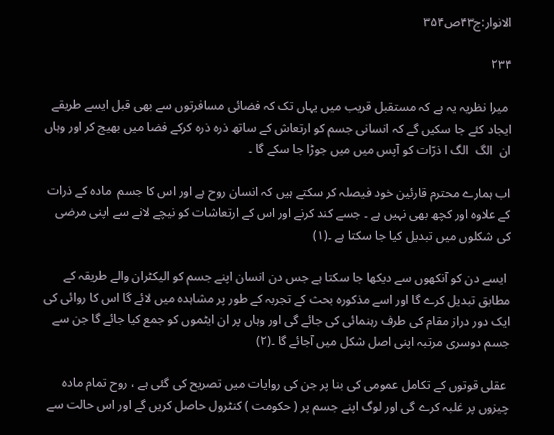الانوار:ج۴۳ص۳۵۴

۲۳۴

 میرا نظریہ یہ ہے کہ مستقبل قریب میں یہاں تک کہ فضائی مسافرتوں سے بھی قبل ایسے طریقے ایجاد کئے جا سکیں گے کہ انسانی جسم کو ارتعاش کے ساتھ ذرہ ذرہ کرکے فضا میں بھیج کر اور وہاں ان  الگ  الگ ا ذرّات کو آپس میں میں جوڑا جا سکے گا ۔

اب ہمارے محترم قارئین خود فیصلہ کر سکتے ہیں کہ انسان روح ہے اور اس کا جسم  مادہ کے ذرات کے علاوہ اور کچھ بھی نہیں ہے ۔ جسے کند کرنے اور اس کے ارتعاشات کو نیچے لانے سے اپنی مرضی کی شکلوں میں تبدیل کیا جا سکتا ہے ۔(۱)

 ایسے دن کو آنکھوں سے دیکھا جا سکتا ہے جس دن انسان اپنے جسم کو الیکٹران والے طریقہ کے مطابق تبدیل کرے گا اور اسے مذکورہ بحث کے تجربہ کے طور پر مشاہدہ میں لائے گا اس کا روائی کی ایک دور دراز مقام کی طرف رہنمائی کی جائے گی اور وہاں پر ان ایٹموں کو جمع کیا جائے گا جن سے جسم دوسری مرتبہ اپنی اصل شکل میں آجائے گا ۔(۲)

 عقلی قوتوں کے تکامل عمومی کی بنا پر جن کی روایات میں تصریح کی گئی ہے ، روح تمام مادہ چیزوں پر غلبہ کرے گی اور لوگ اپنے جسم پر ( حکومت ) کنٹرول حاصل کریں گے اور اس حالت سے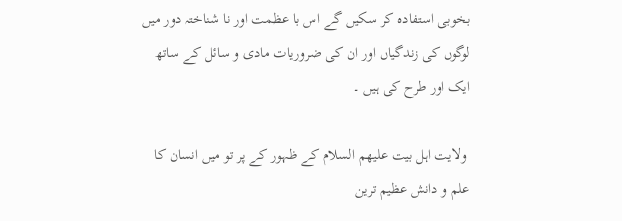بخوبی استفادہ کر سکیں گے اس با عظمت اور نا شناختہ دور میں لوگوں کی زندگیاں اور ان کی ضروریات مادی و سائل کے ساتھ ایک اور طرح کی ہیں ۔

 ولایت اہل بیت علیھم السلام کے ظہور کے پر تو میں انسان کا علم و دانش عظیم ترین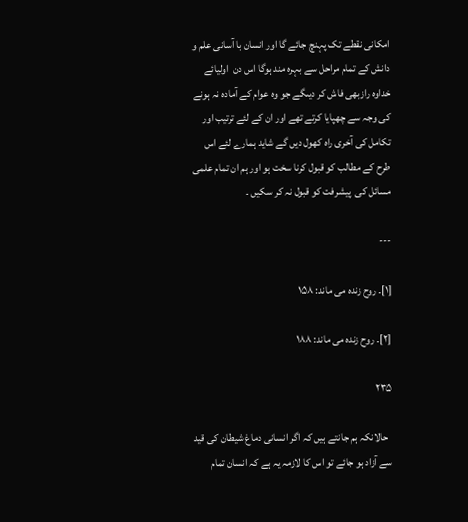امکانی نقطے تک پہنچ جائے گا اور انسان با آسانی علم و دانش کے تمام مراحل سے بہرہ مند ہوگا اس دن  اولیائے خداوہ رازبھی فاش کر دیںگے جو وہ عوام کے آمادہ نہ ہونے کی وجہ سے چھپایا کرتے تھے اور ان کے لئے ترتیب اور تکامل کی آخری راہ کھول دیں گے شاید ہمارے لئے اس طرح کے مطالب کو قبول کرنا سخت ہو اور ہم ان تمام علمی مسائل کی  پیشرفت کو قبول نہ کر سکیں ۔

---

[۱]۔ روح زندہ می ماند: ۱۵۸

[۲]۔ روح زندہ می ماند: ۱۸۸

۲۳۵

  حالانکہ ہم جانتے ہیں کہ اگر انسانی دماغ شیطان کی قید سے آزاد ہو جائے تو اس کا لازمہ یہ ہے کہ انسان تمام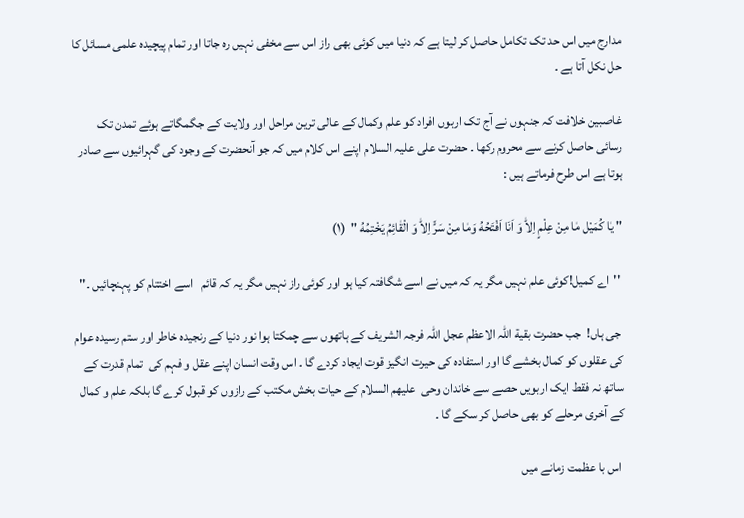مدارج میں اس حد تک تکامل حاصل کر لیتا ہے کہ دنیا میں کوئی بھی راز اس سے مخفی نہیں رہ جاتا اور تمام پیچیدہ علمی مسائل کا حل نکل آتا ہے ۔

غاصبین خلافت کہ جنہوں نے آج تک اربوں افراد کو علم وکمال کے عالی ترین مراحل اور ولایت کے جگمگاتے ہوئے تمدن تک رسائی حاصل کرنے سے محروم رکھا ۔ حضرت علی علیہ السلام اپنے اس کلام میں کہ جو آنحضرت کے وجود کی گہرائیوں سے صادر ہوتا ہے اس طرح فرماتے ہیں :

'' یٰا کُمَیْل مٰا مِنْ عِلْمٍ اِلاّٰ وَ اَنَا اَفْتَحُهُ وَمٰا مِنْ سَرٍّ اِلاّٰ وَ الْقٰائِمُ یَخْتِمُهُ ''  (۱)

 ''اے کمیل!کوئی علم نہیں مگر یہ کہ میں نے اسے شگافتہ کیا ہو اور کوئی راز نہیں مگر یہ کہ قائم   اسے اختتام کو پہنچائیں ۔''

 جی ہاں!  جب حضرت بقیة اللہ الاعظم عجل اللہ فرجہ الشریف کے ہاتھوں سے چمکتا ہوا نور دنیا کے رنجیدہ خاطر اور ستم رسیدہ عوام کی عقلوں کو کمال بخشے گا اور استفادہ کی حیرت انگیز قوت ایجاد کردے گا ۔ اس وقت انسان اپنے عقل و فہم کی  تمام قدرت کے ساتھ نہ فقط ایک اربویں حصے سے خاندان وحی  علیھم السلام کے حیات بخش مکتب کے رازوں کو قبول کرے گا بلکہ علم و کمال کے آخری مرحلے کو بھی حاصل کر سکے گا ۔

 اس با عظمت زمانے میں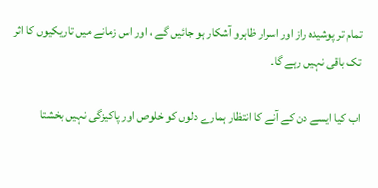تمام تر پوشیدہ راز اور اسرار ظاہرو آشکار ہو جائیں گے ، اور اس زمانے میں تاریکیوں کا اثر تک باقی نہیں رہے گا۔

اب کیا ایسے دن کے آنے کا انتظار ہمارے دلوں کو خلوص اور پاکیزگی نہیں بخشتا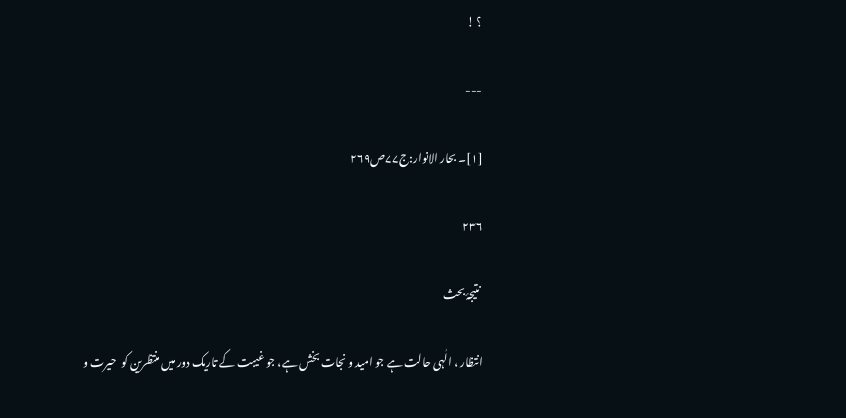؟ !

---

[۱]۔ بحار الانوار:ج۷۷ص۲۶۹

۲۳۶

 نتیجۂ بحث

انتظار ، الٰہی حالت ہے جو امید و نجات بخش ہے، جو غیبت کے تاریک دور میں منتظرین کو  حیرت و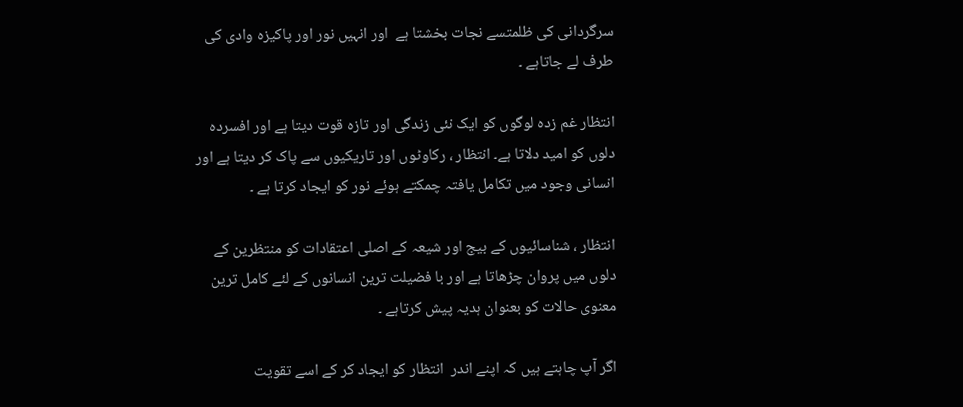سرگردانی کی ظلمتسے نجات بخشتا ہے  اور انہیں نور اور پاکیزہ وادی کی طرف لے جاتاہے ۔

انتظار غم زدہ لوگوں کو ایک نئی زندگی اور تازہ قوت دیتا ہے اور افسردہ دلوں کو امید دلاتا ہے۔ انتظار ، رکاوٹوں اور تاریکیوں سے پاک کر دیتا ہے اور انسانی وجود میں تکامل یافتہ چمکتے ہوئے نور کو ایجاد کرتا ہے ۔

انتظار ، شناسائیوں کے بیج اور شیعہ کے اصلی اعتقادات کو منتظرین کے دلوں میں پروان چڑھاتا ہے اور با فضیلت ترین انسانوں کے لئے کامل ترین معنوی حالات کو بعنوان ہدیہ پیش کرتاہے ۔

اگر آپ چاہتے ہیں کہ اپنے اندر  انتظار کو ایجاد کر کے اسے تقویت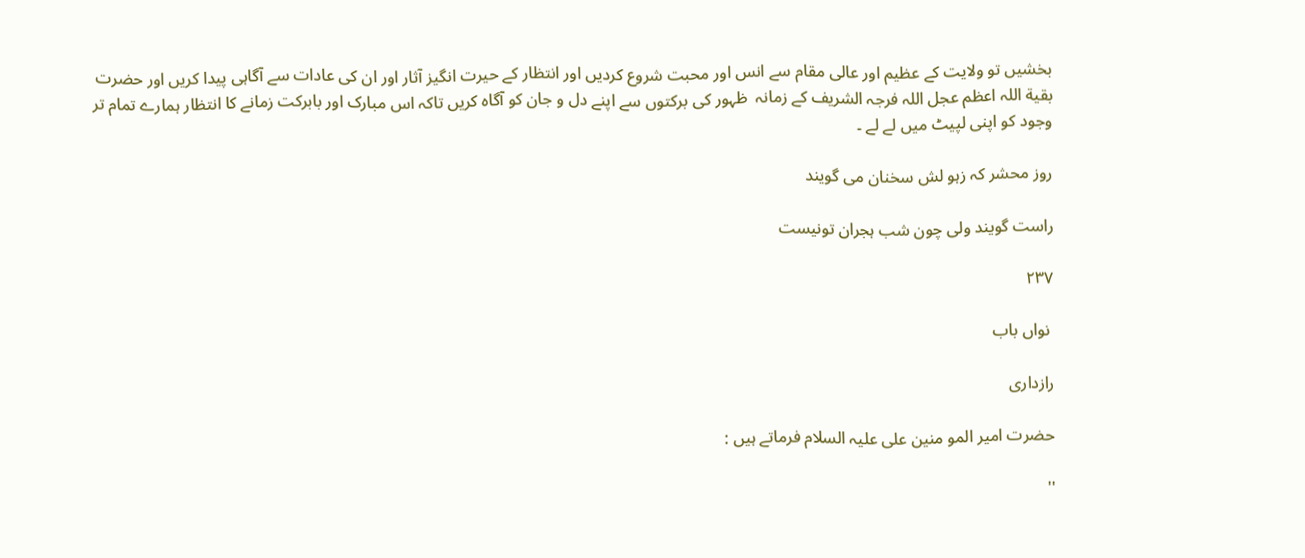بخشیں تو ولایت کے عظیم اور عالی مقام سے انس اور محبت شروع کردیں اور انتظار کے حیرت انگیز آثار اور ان کی عادات سے آگاہی پیدا کریں اور حضرت بقیة اللہ اعظم عجل اللہ فرجہ الشریف کے زمانہ  ظہور کی برکتوں سے اپنے دل و جان کو آگاہ کریں تاکہ اس مبارک اور بابرکت زمانے کا انتظار ہمارے تمام تر وجود کو اپنی لپیٹ میں لے لے ۔

روز محشر کہ زہو لش سخنان می گویند

راست گویند ولی چون شب ہجران تونیست

۲۳۷

 نواں باب

رازداری

حضرت امیر المو منین علی علیہ السلام فرماتے ہیں :

''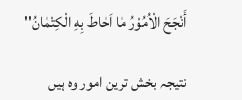أَنْجَحَ الْاُمُوْرُ مٰا اَحٰاطَ بِهِ الْکِتْمٰانُ''

نتیجہ بخش ترین امور وہ ہیں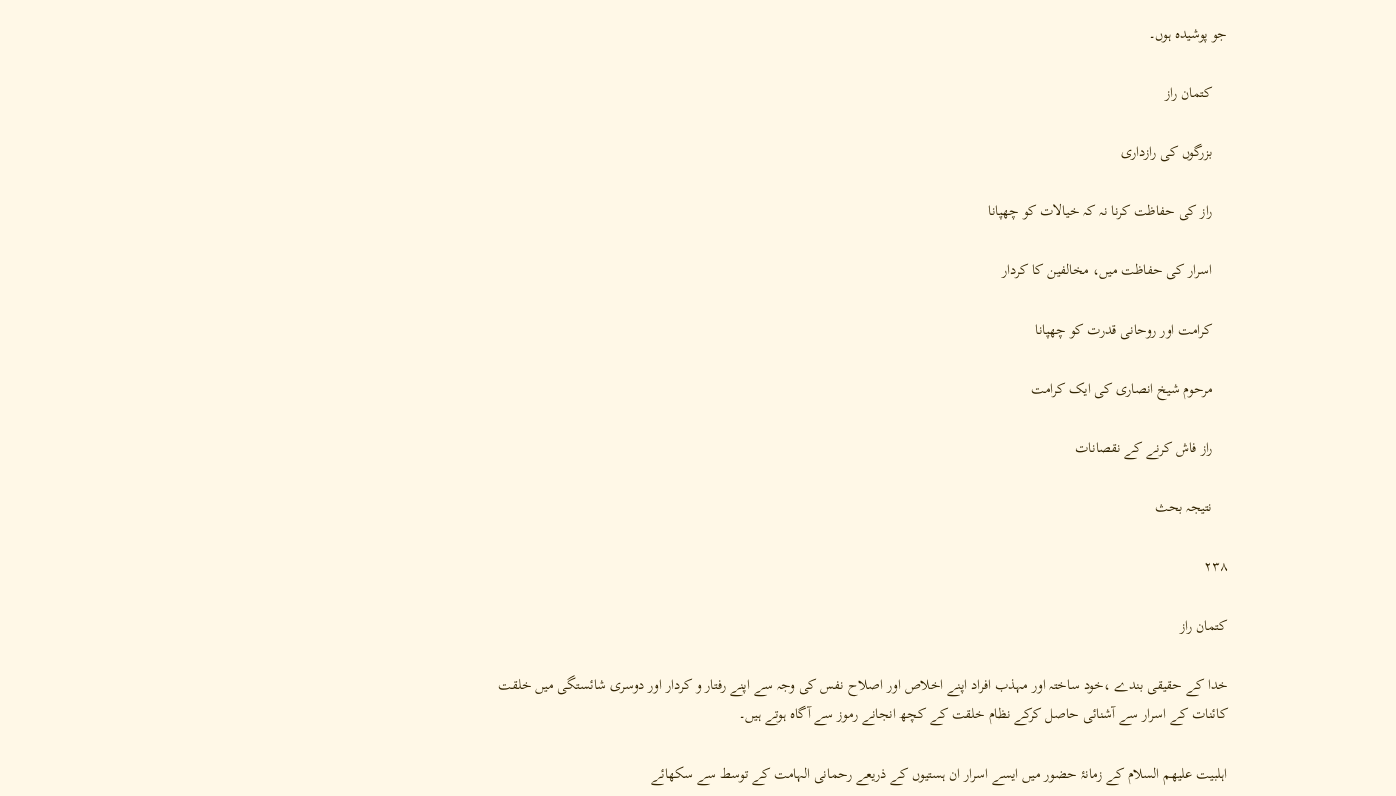جو پوشیدہ ہوں۔

    کتمان راز

    بزرگوں کی رازداری

    راز کی حفاظت کرنا نہ کہ خیالات کو چھپانا

    اسرار کی حفاظت میں، مخالفین کا کردار

    کرامت اور روحانی قدرت کو چھپانا

    مرحوم شیخ انصاری کی ایک کرامت

    راز فاش کرنے کے نقصانات

    نتیجہ بحث

۲۳۸

کتمان راز

خدا کے حقیقی بندے ،خود ساختہ اور مہذب افراد اپنے اخلاص اور اصلاح نفس کی وجہ سے اپنے رفتار و کردار اور دوسری شائستگی میں خلقت کائنات کے اسرار سے آشنائی حاصل کرکے نظام خلقت کے کچھ انجانے رموز سے آگاہ ہوتے ہیں۔

اہلبیت علیھم السلام کے زمانۂ حضور میں ایسے اسرار ان ہستیوں کے ذریعے رحمانی الہامت کے توسط سے سکھائے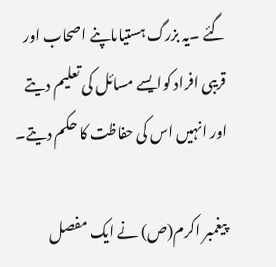گئے ۔یہ بزرگ ہستیاںاپنے اصحاب اور قریبی افراد کوایسے مسائل کی تعلیم دیتے اور انہیں اس کی حفاظت کا حکم دیتے۔

پیغمبر اکرم(ص) نے ایک مفصل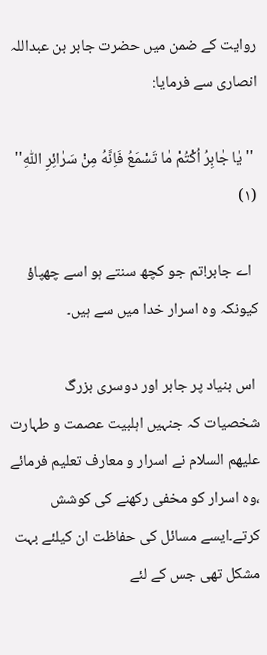روایت کے ضمن میں حضرت جابر بن عبداللہ انصاری سے فرمایا:

 ''یٰا جٰابِرُ اُکْتُمْ مٰا تَسْمَعُ فَاِنَّهُ مِنْ سَرٰائِرِ اللّٰهِ'' (۱)

  اے جابر!تم جو کچھ سنتے ہو اسے چھپاؤ کیونکہ وہ اسرار خدا میں سے ہیں۔

 اس بنیاد پر جابر اور دوسری بزرگ شخصیات کہ جنہیں اہلبیت عصمت و طہارت علیھم السلام نے اسرار و معارف تعلیم فرمائے ،وہ اسرار کو مخفی رکھنے کی کوشش کرتے۔ایسے مسائل کی حفاظت ان کیلئے بہت مشکل تھی جس کے لئے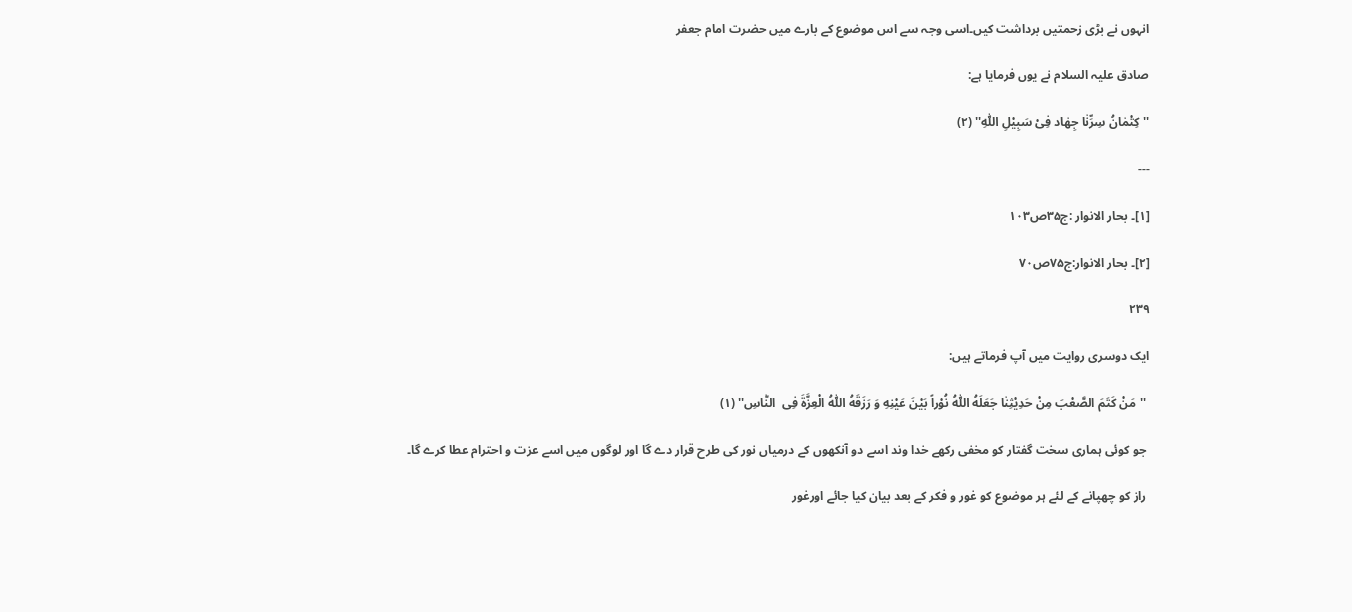انہوں نے بڑی زحمتیں برداشت کیں۔اسی وجہ سے اس موضوع کے بارے میں حضرت امام جعفر

صادق علیہ السلام نے یوں فرمایا ہے:

''کِتْمٰانُ سِرِّنٰا جِهٰاد فِیْ سَبِیْلِ اللّٰهِ'' (۲)

---

[۱]۔ بحار الانوار :ج۳۵ص۱۰۳

[۲]۔ بحار الانوار:ج۷۵ص۷۰

۲۳۹

ایک دوسری روایت میں آپ فرماتے ہیں:

 ''مَنْ کَتَمَ الصَّعْبَ مِنْ حَدِیْثِنٰا جَعَلَهُ اللّٰهُ نُوْراً بَیْنَ عَیْنِهِ وَ رَزَقَهُ اللّٰهُ الْعِزَّةَ فِی  النّٰاسِ'' (۱)

 جو کوئی ہماری سخت گفتار کو مخفی رکھے خدا وند اسے دو آنکھوں کے درمیاں نور کی طرح قرار دے گا اور لوگوں میں اسے عزت و احترام عطا کرے گا۔

 راز کو چھپانے کے لئے ہر موضوع کو غور و فکر کے بعد بیان کیا جائے اورغور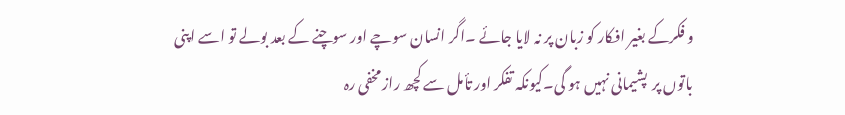و فکرکے بغیر افکار کو زبان پر نہ لایا جائے ۔اگر انسان سوچے اور سوچنے کے بعد بولے تو اسے اپنی باتوں پر  پشیمانی نہیں ہو گی۔کیونکہ تفکر اور تأمل سے کچھ راز مخفی رہ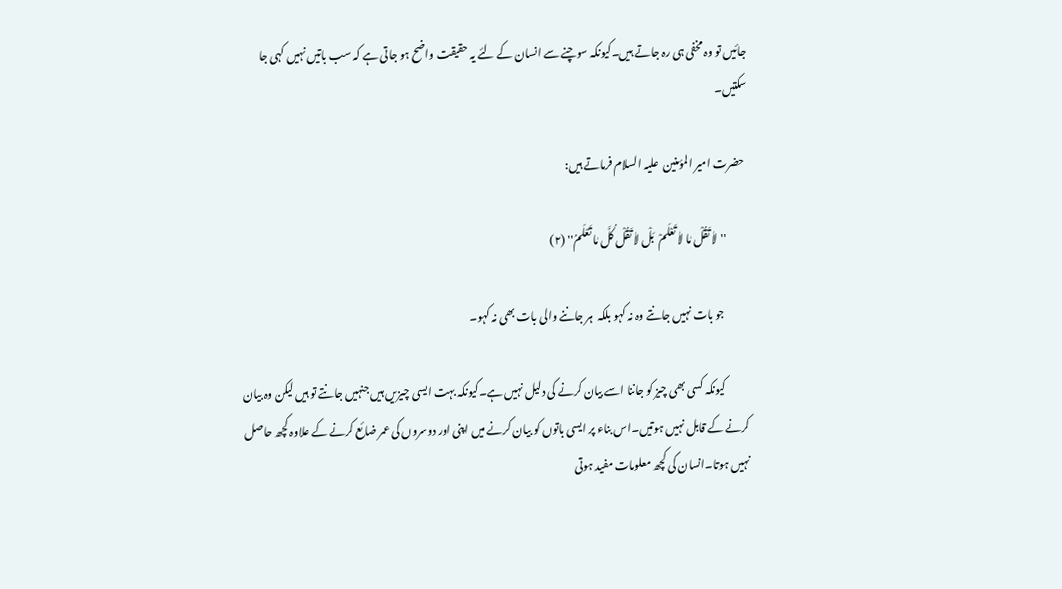جائیں تو وہ مخفی ہی رہ جاتے ہیں۔کیونکہ سوچنے سے انسان کے لئے یہ حقیقت واضح ہو جاتی ہے کہ سب باتیں نہیں کہی جا سکتیں۔

 حضرت امیر المؤمنین  علیہ السلام فرماتے ہیں:

          ''لاٰ تَقُلْ مٰا لاٰ تَعْلَمْ  بَلْ لاٰ تَقُلْ کُلَّ مٰا تَعْلَمُ'' (۲)

           جو بات نہیں جانتے وہ نہ کہو بلکہ  ہر جاننے والی بات بھی نہ کہو۔

           کیونکہ کسی بھی چیز کو جاننا اسے بیان کرنے کی دلیل نہیں ہے۔کیونکہ بہت ایسی چیزیں ہیں جنہیں جانتے تو ہیں لیکن وہ بیان کرنے کے قابل نہیں ہوتیں۔اس بناء پر ایسی باتوں کو بیان کرنے میں اپنی اور دوسروں کی عمر ضائع کرنے کے علاوہ کچھ حاصل نہیں ہوتا۔انسان کی کچھ معلومات مفید ہوتی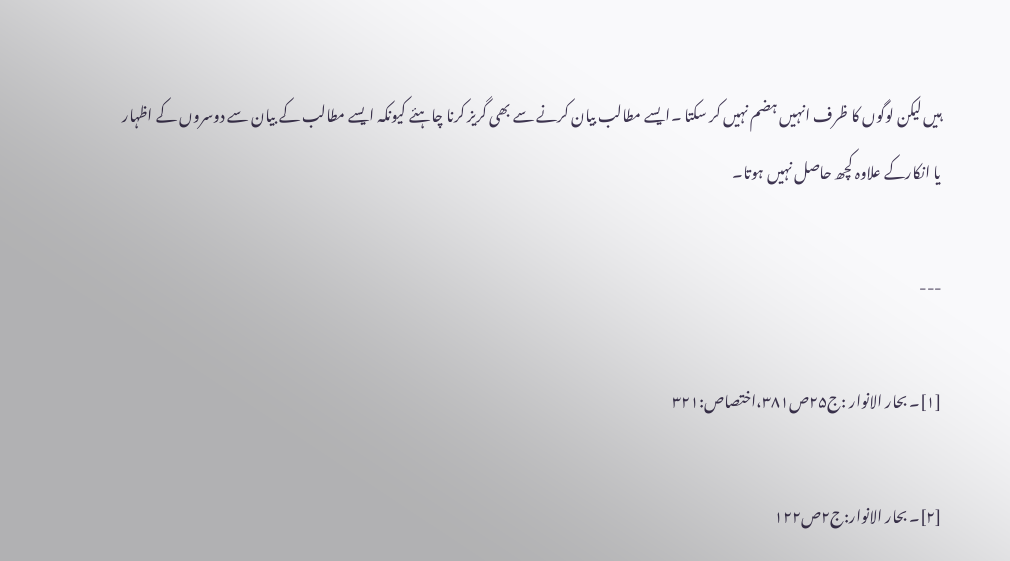ہیں لیکن لوگوں کا ظرف انہیں ہضم نہیں کر سکتا ۔ایسے مطالب بیان کرنے سے بھی گریز کرنا چاہئے کیونکہ ایسے مطالب کے بیان سے دوسروں کے اظہار یا انکارکے علاوہ کچھ حاصل نہیں ہوتا۔

---

[۱]۔ بحار الانوار :ج۲۵ص۳۸۱،اختصاص:۳۲۱

[۲]۔ بحار الانوار:ج۲ص۱۲۲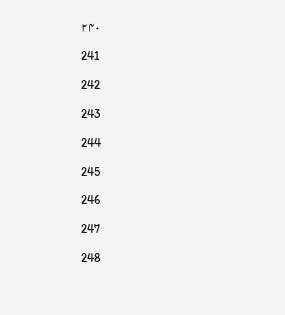۲۴۰

241

242

243

244

245

246

247

248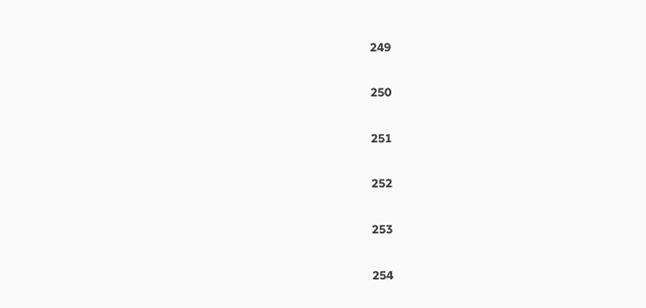249

250

251

252

253

254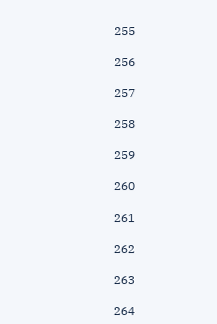255

256

257

258

259

260

261

262

263

264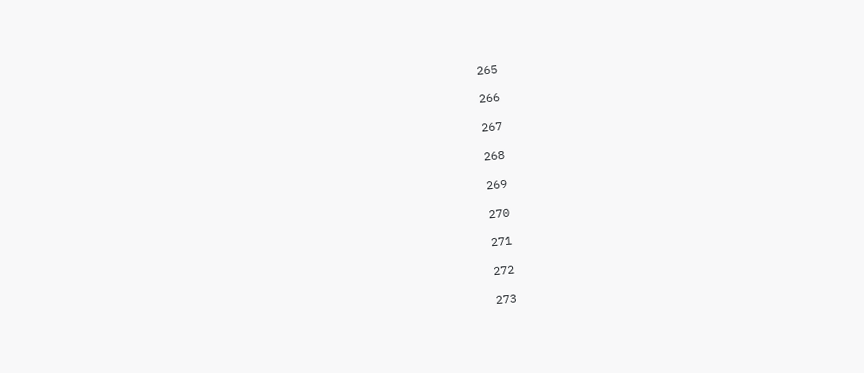265

266

267

268

269

270

271

272

273